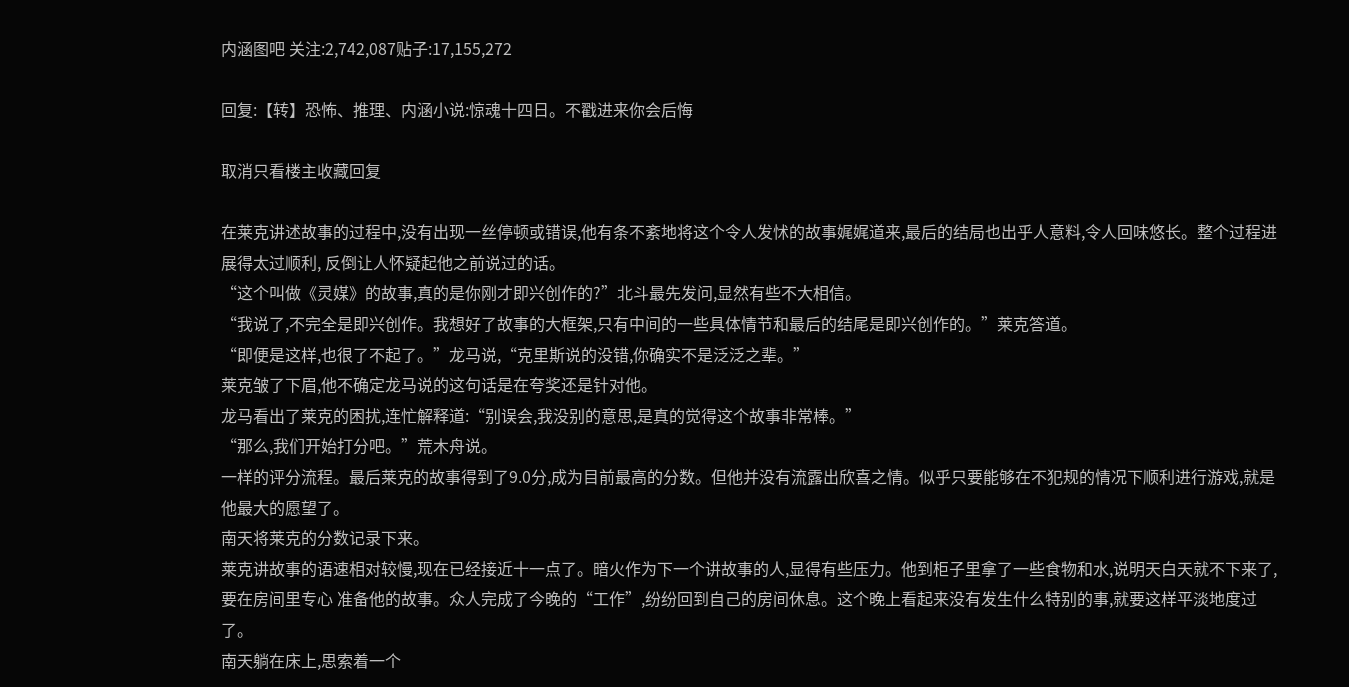内涵图吧 关注:2,742,087贴子:17,155,272

回复:【转】恐怖、推理、内涵小说:惊魂十四日。不戳进来你会后悔

取消只看楼主收藏回复

在莱克讲述故事的过程中,没有出现一丝停顿或错误,他有条不紊地将这个令人发怵的故事娓娓道来,最后的结局也出乎人意料,令人回味悠长。整个过程进展得太过顺利, 反倒让人怀疑起他之前说过的话。
“这个叫做《灵媒》的故事,真的是你刚才即兴创作的?”北斗最先发问,显然有些不大相信。
“我说了,不完全是即兴创作。我想好了故事的大框架,只有中间的一些具体情节和最后的结尾是即兴创作的。”莱克答道。
“即便是这样,也很了不起了。”龙马说,“克里斯说的没错,你确实不是泛泛之辈。”
莱克皱了下眉,他不确定龙马说的这句话是在夸奖还是针对他。
龙马看出了莱克的困扰,连忙解释道:“别误会,我没别的意思,是真的觉得这个故事非常棒。”
“那么,我们开始打分吧。”荒木舟说。
一样的评分流程。最后莱克的故事得到了9.0分,成为目前最高的分数。但他并没有流露出欣喜之情。似乎只要能够在不犯规的情况下顺利进行游戏,就是他最大的愿望了。
南天将莱克的分数记录下来。
莱克讲故事的语速相对较慢,现在已经接近十一点了。暗火作为下一个讲故事的人,显得有些压力。他到柜子里拿了一些食物和水,说明天白天就不下来了,要在房间里专心 准备他的故事。众人完成了今晚的“工作”,纷纷回到自己的房间休息。这个晚上看起来没有发生什么特别的事,就要这样平淡地度过了。
南天躺在床上,思索着一个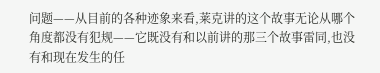问题——从目前的各种迹象来看,莱克讲的这个故事无论从哪个角度都没有犯规——它既没有和以前讲的那三个故事雷同,也没有和现在发生的任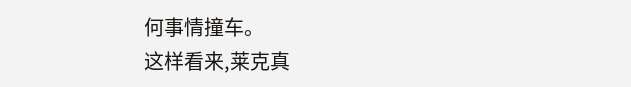何事情撞车。
这样看来,莱克真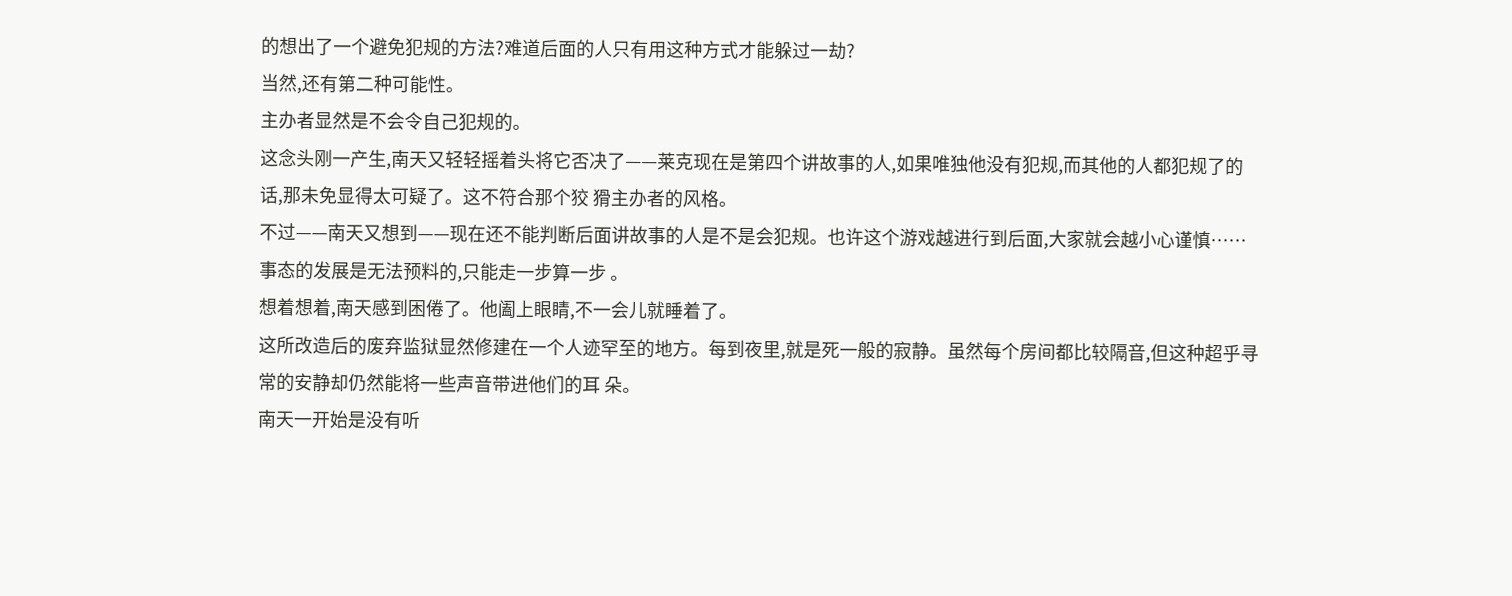的想出了一个避免犯规的方法?难道后面的人只有用这种方式才能躲过一劫?
当然,还有第二种可能性。
主办者显然是不会令自己犯规的。
这念头刚一产生,南天又轻轻摇着头将它否决了——莱克现在是第四个讲故事的人,如果唯独他没有犯规,而其他的人都犯规了的话,那未免显得太可疑了。这不符合那个狡 猾主办者的风格。
不过——南天又想到——现在还不能判断后面讲故事的人是不是会犯规。也许这个游戏越进行到后面,大家就会越小心谨慎……事态的发展是无法预料的,只能走一步算一步 。
想着想着,南天感到困倦了。他阖上眼睛,不一会儿就睡着了。
这所改造后的废弃监狱显然修建在一个人迹罕至的地方。每到夜里,就是死一般的寂静。虽然每个房间都比较隔音,但这种超乎寻常的安静却仍然能将一些声音带进他们的耳 朵。
南天一开始是没有听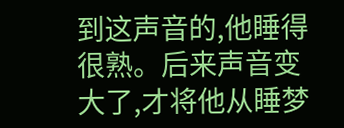到这声音的,他睡得很熟。后来声音变大了,才将他从睡梦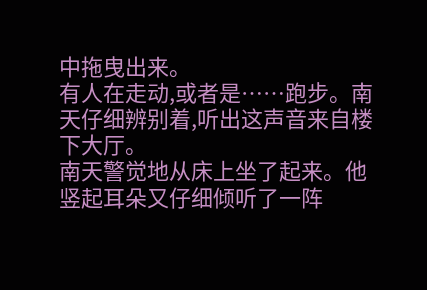中拖曳出来。
有人在走动,或者是……跑步。南天仔细辨别着,听出这声音来自楼下大厅。
南天警觉地从床上坐了起来。他竖起耳朵又仔细倾听了一阵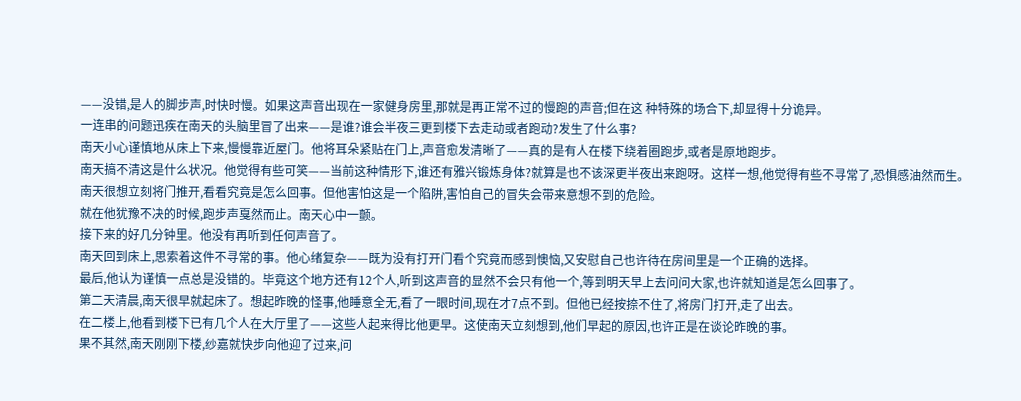——没错,是人的脚步声,时快时慢。如果这声音出现在一家健身房里,那就是再正常不过的慢跑的声音;但在这 种特殊的场合下,却显得十分诡异。
一连串的问题迅疾在南天的头脑里冒了出来——是谁?谁会半夜三更到楼下去走动或者跑动?发生了什么事?
南天小心谨慎地从床上下来,慢慢靠近屋门。他将耳朵紧贴在门上,声音愈发清晰了——真的是有人在楼下绕着圈跑步,或者是原地跑步。
南天搞不清这是什么状况。他觉得有些可笑——当前这种情形下,谁还有雅兴锻炼身体?就算是也不该深更半夜出来跑呀。这样一想,他觉得有些不寻常了,恐惧感油然而生。
南天很想立刻将门推开,看看究竟是怎么回事。但他害怕这是一个陷阱,害怕自己的冒失会带来意想不到的危险。
就在他犹豫不决的时候,跑步声戛然而止。南天心中一颤。
接下来的好几分钟里。他没有再听到任何声音了。
南天回到床上,思索着这件不寻常的事。他心绪复杂——既为没有打开门看个究竟而感到懊恼,又安慰自己也许待在房间里是一个正确的选择。
最后,他认为谨慎一点总是没错的。毕竟这个地方还有12个人,听到这声音的显然不会只有他一个,等到明天早上去问问大家,也许就知道是怎么回事了。
第二天清晨,南天很早就起床了。想起昨晚的怪事,他睡意全无,看了一眼时间,现在才7点不到。但他已经按捺不住了,将房门打开,走了出去。
在二楼上,他看到楼下已有几个人在大厅里了——这些人起来得比他更早。这使南天立刻想到,他们早起的原因,也许正是在谈论昨晚的事。
果不其然,南天刚刚下楼,纱嘉就快步向他迎了过来,问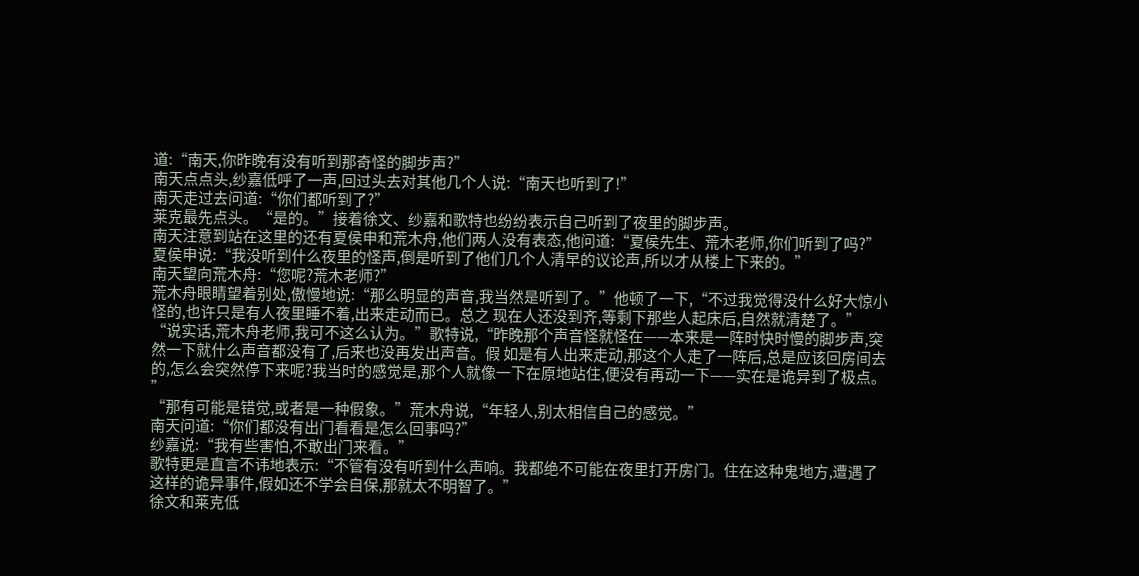道:“南天,你昨晚有没有听到那奇怪的脚步声?”
南天点点头,纱嘉低呼了一声,回过头去对其他几个人说:“南天也听到了!”
南天走过去问道:“你们都听到了?”
莱克最先点头。“是的。”接着徐文、纱嘉和歌特也纷纷表示自己听到了夜里的脚步声。
南天注意到站在这里的还有夏侯申和荒木舟,他们两人没有表态,他问道:“夏侯先生、荒木老师,你们听到了吗?”
夏侯申说:“我没听到什么夜里的怪声,倒是听到了他们几个人清早的议论声,所以才从楼上下来的。”
南天望向荒木舟:“您呢?荒木老师?”
荒木舟眼睛望着别处,傲慢地说:“那么明显的声音,我当然是听到了。”他顿了一下,“不过我觉得没什么好大惊小怪的,也许只是有人夜里睡不着,出来走动而已。总之 现在人还没到齐,等剩下那些人起床后,自然就清楚了。”
“说实话,荒木舟老师,我可不这么认为。”歌特说,“昨晚那个声音怪就怪在——本来是一阵时快时慢的脚步声,突然一下就什么声音都没有了,后来也没再发出声音。假 如是有人出来走动,那这个人走了一阵后,总是应该回房间去的,怎么会突然停下来呢?我当时的感觉是,那个人就像一下在原地站住,便没有再动一下——实在是诡异到了极点。 ”
“那有可能是错觉,或者是一种假象。”荒木舟说,“年轻人,别太相信自己的感觉。”
南天问道:“你们都没有出门看看是怎么回事吗?”
纱嘉说:“我有些害怕,不敢出门来看。”
歌特更是直言不讳地表示:“不管有没有听到什么声响。我都绝不可能在夜里打开房门。住在这种鬼地方,遭遇了这样的诡异事件,假如还不学会自保,那就太不明智了。”
徐文和莱克低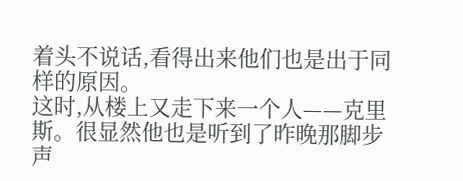着头不说话,看得出来他们也是出于同样的原因。
这时,从楼上又走下来一个人——克里斯。很显然他也是听到了昨晚那脚步声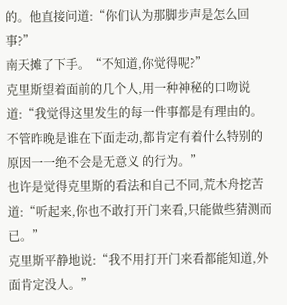的。他直接问道:“你们认为那脚步声是怎么回事?”
南天摊了下手。“不知道,你觉得呢?”
克里斯望着面前的几个人,用一种神秘的口吻说道:“我觉得这里发生的每一件事都是有理由的。不管昨晚是谁在下面走动,都肯定有着什么特别的原因一一绝不会是无意义 的行为。”
也许是觉得克里斯的看法和自己不同,荒木舟挖苦道:“听起来,你也不敢打开门来看,只能做些猜测而已。”
克里斯平静地说:“我不用打开门来看都能知道,外面肯定没人。”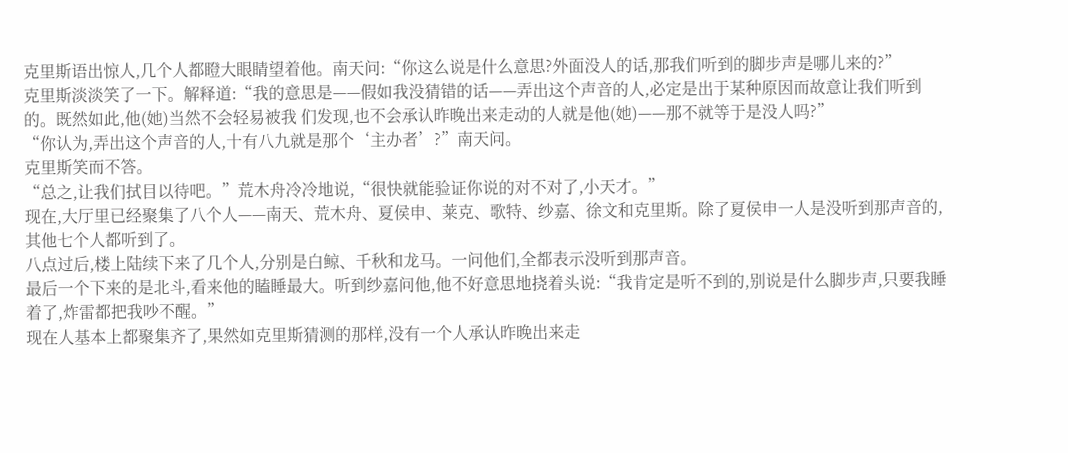克里斯语出惊人,几个人都瞪大眼睛望着他。南天问:“你这么说是什么意思?外面没人的话,那我们听到的脚步声是哪儿来的?”
克里斯淡淡笑了一下。解释道:“我的意思是——假如我没猜错的话——弄出这个声音的人,必定是出于某种原因而故意让我们听到的。既然如此,他(她)当然不会轻易被我 们发现,也不会承认昨晚出来走动的人就是他(她)——那不就等于是没人吗?”
“你认为,弄出这个声音的人,十有八九就是那个‘主办者’?”南天问。
克里斯笑而不答。
“总之,让我们拭目以待吧。”荒木舟冷冷地说,“很快就能验证你说的对不对了,小天才。”
现在,大厅里已经聚集了八个人——南天、荒木舟、夏侯申、莱克、歌特、纱嘉、徐文和克里斯。除了夏侯申一人是没听到那声音的,其他七个人都听到了。
八点过后,楼上陆续下来了几个人,分别是白鲸、千秋和龙马。一问他们,全都表示没听到那声音。
最后一个下来的是北斗,看来他的瞌睡最大。听到纱嘉问他,他不好意思地挠着头说:“我肯定是听不到的,别说是什么脚步声,只要我睡着了,炸雷都把我吵不醒。”
现在人基本上都聚集齐了,果然如克里斯猜测的那样,没有一个人承认昨晚出来走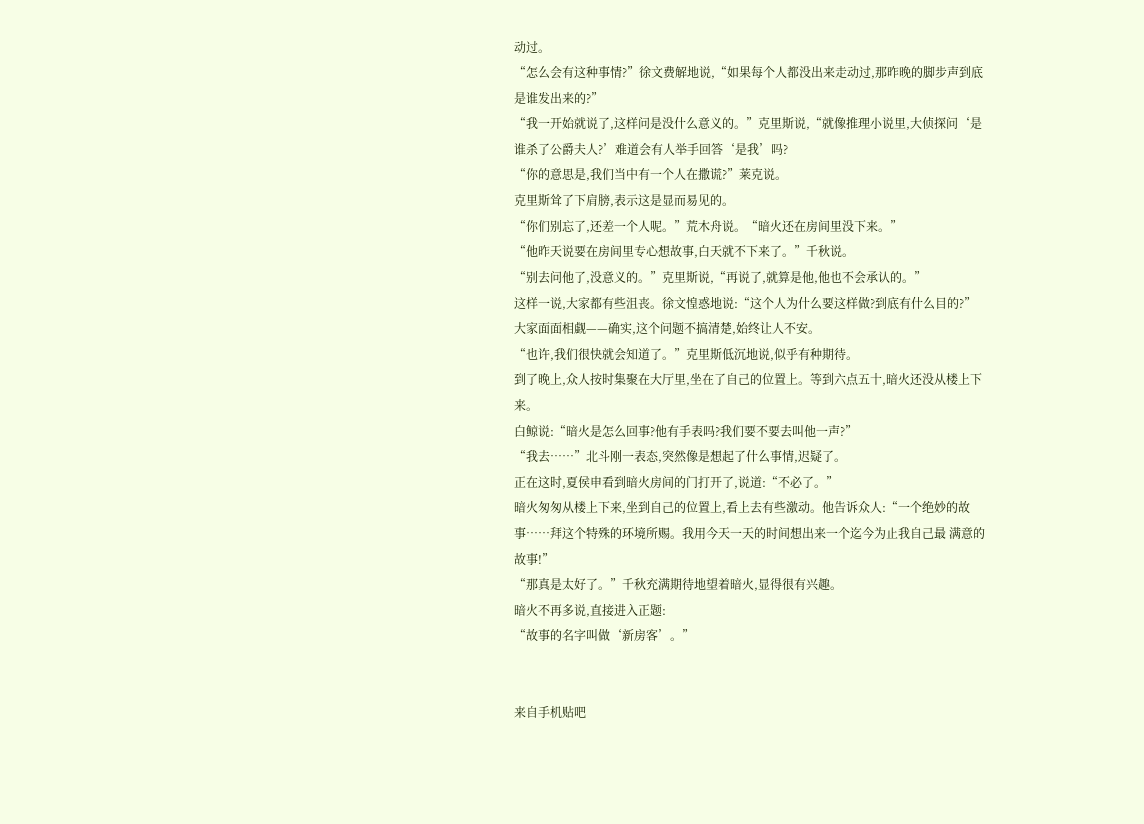动过。
“怎么会有这种事情?”徐文费解地说,“如果每个人都没出来走动过,那昨晚的脚步声到底是谁发出来的?”
“我一开始就说了,这样问是没什么意义的。”克里斯说,“就像推理小说里,大侦探问‘是谁杀了公爵夫人?’难道会有人举手回答‘是我’吗?
“你的意思是,我们当中有一个人在撒谎?”莱克说。
克里斯耸了下肩膀,表示这是显而易见的。
“你们别忘了,还差一个人呢。”荒木舟说。“暗火还在房间里没下来。”
“他昨天说要在房间里专心想故事,白天就不下来了。”千秋说。
“别去问他了,没意义的。”克里斯说,“再说了,就算是他,他也不会承认的。”
这样一说,大家都有些沮丧。徐文惶惑地说:“这个人为什么要这样做?到底有什么目的?”
大家面面相觑——确实,这个问题不搞清楚,始终让人不安。
“也许,我们很快就会知道了。”克里斯低沉地说,似乎有种期待。
到了晚上,众人按时集聚在大厅里,坐在了自己的位置上。等到六点五十,暗火还没从楼上下来。
白鲸说:“暗火是怎么回事?他有手表吗?我们要不要去叫他一声?”
“我去……”北斗刚一表态,突然像是想起了什么事情,迟疑了。
正在这时,夏侯申看到暗火房间的门打开了,说道:“不必了。”
暗火匆匆从楼上下来,坐到自己的位置上,看上去有些激动。他告诉众人:“一个绝妙的故事……拜这个特殊的环境所赐。我用今天一天的时间想出来一个迄今为止我自己最 满意的故事!”
“那真是太好了。”千秋充满期待地望着暗火,显得很有兴趣。
暗火不再多说,直接进入正题:
“故事的名字叫做‘新房客’。”


来自手机贴吧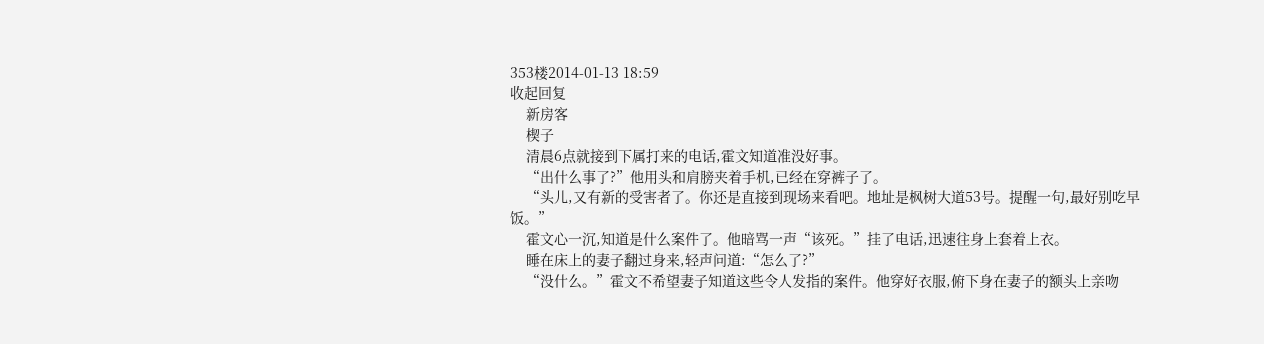353楼2014-01-13 18:59
收起回复
    新房客
    楔子
    清晨6点就接到下属打来的电话,霍文知道准没好事。
    “出什么事了?”他用头和肩膀夹着手机,已经在穿裤子了。
    “头儿,又有新的受害者了。你还是直接到现场来看吧。地址是枫树大道53号。提醒一句,最好别吃早饭。”
    霍文心一沉,知道是什么案件了。他暗骂一声“该死。”挂了电话,迅速往身上套着上衣。
    睡在床上的妻子翻过身来,轻声问道:“怎么了?”
    “没什么。”霍文不希望妻子知道这些令人发指的案件。他穿好衣服,俯下身在妻子的额头上亲吻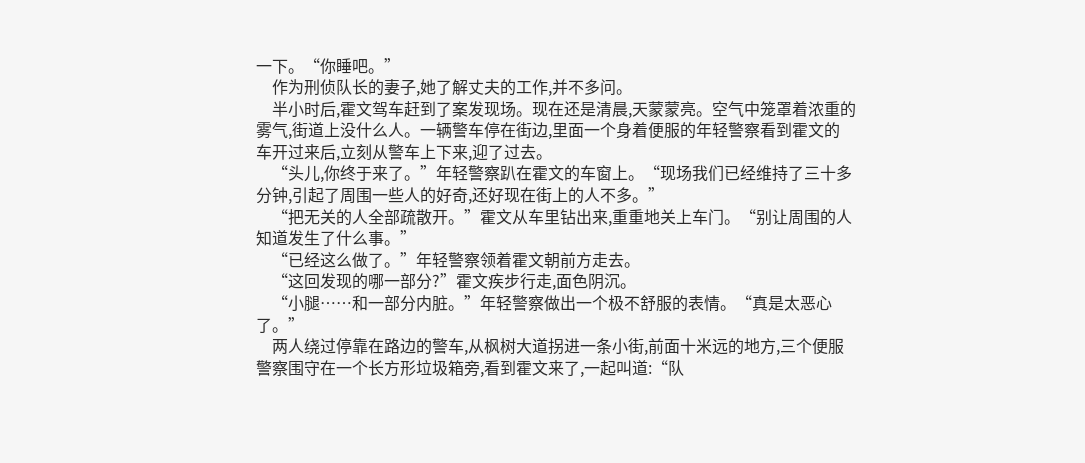一下。“你睡吧。”
    作为刑侦队长的妻子,她了解丈夫的工作,并不多问。
    半小时后,霍文驾车赶到了案发现场。现在还是清晨,天蒙蒙亮。空气中笼罩着浓重的雾气,街道上没什么人。一辆警车停在街边,里面一个身着便服的年轻警察看到霍文的 车开过来后,立刻从警车上下来,迎了过去。
    “头儿,你终于来了。”年轻警察趴在霍文的车窗上。“现场我们已经维持了三十多分钟,引起了周围一些人的好奇,还好现在街上的人不多。”
    “把无关的人全部疏散开。”霍文从车里钻出来,重重地关上车门。“别让周围的人知道发生了什么事。”
    “已经这么做了。”年轻警察领着霍文朝前方走去。
    “这回发现的哪一部分?”霍文疾步行走,面色阴沉。
    “小腿……和一部分内脏。”年轻警察做出一个极不舒服的表情。“真是太恶心了。”
    两人绕过停靠在路边的警车,从枫树大道拐进一条小街,前面十米远的地方,三个便服警察围守在一个长方形垃圾箱旁,看到霍文来了,一起叫道:“队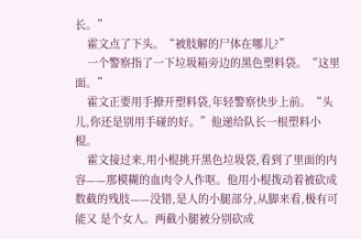长。”
    霍文点了下头。“被肢解的尸体在哪儿?”
    一个警察指了一下垃圾箱旁边的黑色塑料袋。“这里面。”
    霍文正要用手撩开塑料袋,年轻警察快步上前。“头儿,你还是别用手碰的好。”他递给队长一根塑料小棍。
    霍文接过来,用小棍挑开黑色垃圾袋,看到了里面的内容——那模糊的血肉令人作呕。他用小棍拨动着被砍成数截的残肢——没错,是人的小腿部分,从脚来看,极有可能又 是个女人。两截小腿被分别砍成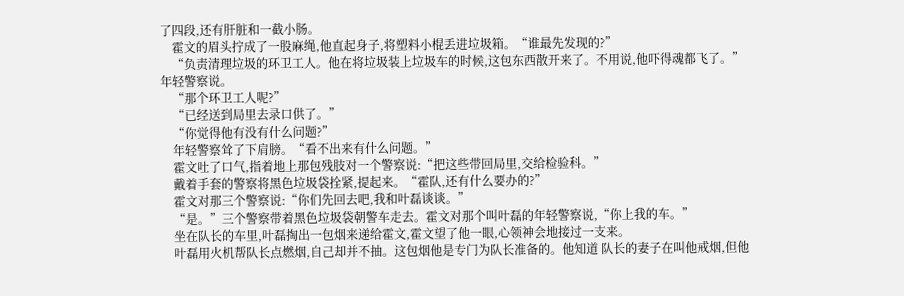了四段,还有肝脏和一截小肠。
    霍文的眉头拧成了一股麻绳,他直起身子,将塑料小棍丢进垃圾箱。“谁最先发现的?”
    “负责清理垃圾的环卫工人。他在将垃圾装上垃圾车的时候,这包东西散开来了。不用说,他吓得魂都飞了。”年轻警察说。
    “那个环卫工人呢?”
    “已经送到局里去录口供了。”
    “你觉得他有没有什么问题?”
    年轻警察耸了下肩膀。“看不出来有什么问题。”
    霍文吐了口气,指着地上那包残肢对一个警察说:“把这些带回局里,交给检验科。”
    戴着手套的警察将黑色垃圾袋拴紧,提起来。“霍队,还有什么要办的?”
    霍文对那三个警察说:“你们先回去吧,我和叶磊谈谈。”
    “是。”三个警察带着黑色垃圾袋朝警车走去。霍文对那个叫叶磊的年轻警察说,“你上我的车。”
    坐在队长的车里,叶磊掏出一包烟来递给霍文,霍文望了他一眼,心领神会地接过一支来。
    叶磊用火机帮队长点燃烟,自己却并不抽。这包烟他是专门为队长准备的。他知道 队长的妻子在叫他戒烟,但他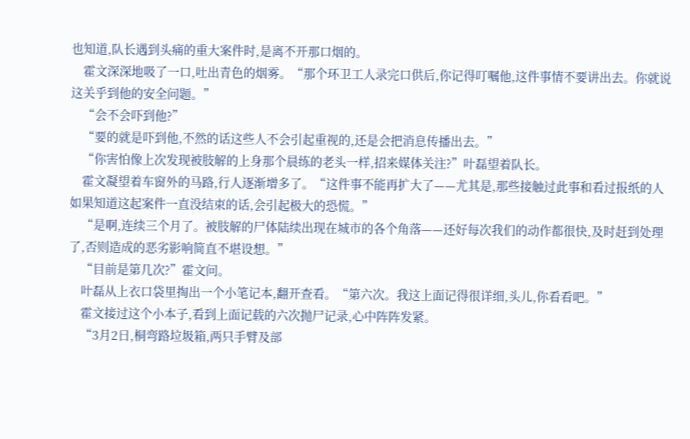也知道,队长遇到头痛的重大案件时,是离不开那口烟的。
    霍文深深地吸了一口,吐出青色的烟雾。“那个环卫工人录完口供后,你记得叮嘱他,这件事情不要讲出去。你就说这关乎到他的安全问题。”
    “会不会吓到他?”
    “要的就是吓到他,不然的话这些人不会引起重视的,还是会把消息传播出去。”
    “你害怕像上次发现被肢解的上身那个晨练的老头一样,招来媒体关注?”叶磊望着队长。
    霍文凝望着车窗外的马路,行人逐渐增多了。“这件事不能再扩大了——尤其是,那些接触过此事和看过报纸的人如果知道这起案件一直没结束的话,会引起极大的恐慌。”
    “是啊,连续三个月了。被肢解的尸体陆续出现在城市的各个角落——还好每次我们的动作都很快,及时赶到处理了,否则造成的恶劣影响简直不堪设想。”
    “目前是第几次?”霍文问。
    叶磊从上衣口袋里掏出一个小笔记本,翻开查看。“第六次。我这上面记得很详细,头儿,你看看吧。”
    霍文接过这个小本子,看到上面记载的六次抛尸记录,心中阵阵发紧。
    “3月2日,桐弯路垃圾箱,两只手臂及部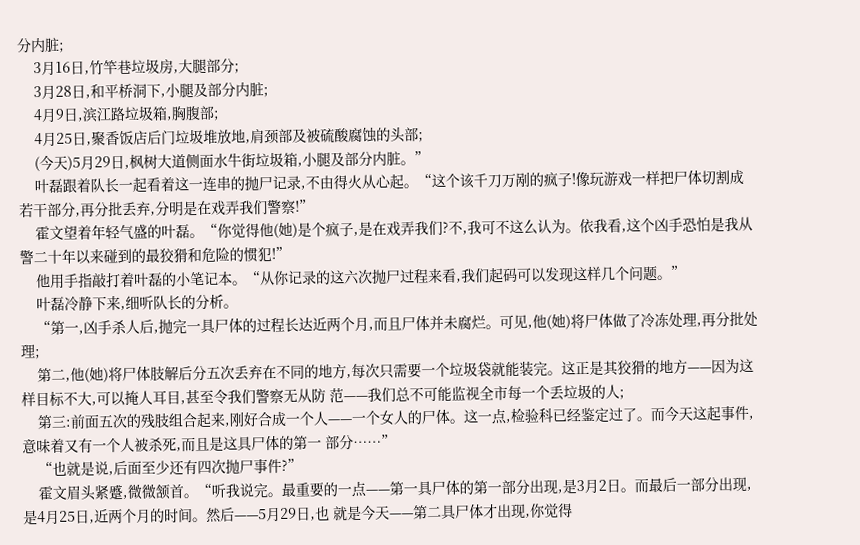分内脏;
    3月16日,竹竿巷垃圾房,大腿部分;
    3月28日,和平桥洞下,小腿及部分内脏;
    4月9日,滨江路垃圾箱,胸腹部;
    4月25日,聚香饭店后门垃圾堆放地,肩颈部及被硫酸腐蚀的头部;
    (今天)5月29日,枫树大道侧面水牛街垃圾箱,小腿及部分内脏。”
    叶磊跟着队长一起看着这一连串的抛尸记录,不由得火从心起。“这个该千刀万剐的疯子!像玩游戏一样把尸体切割成若干部分,再分批丢弃,分明是在戏弄我们警察!”
    霍文望着年轻气盛的叶磊。“你觉得他(她)是个疯子,是在戏弄我们?不,我可不这么认为。依我看,这个凶手恐怕是我从警二十年以来碰到的最狡猾和危险的惯犯!”
    他用手指敲打着叶磊的小笔记本。“从你记录的这六次抛尸过程来看,我们起码可以发现这样几个问题。”
    叶磊冷静下来,细听队长的分析。
    “第一,凶手杀人后,抛完一具尸体的过程长达近两个月,而且尸体并未腐烂。可见,他(她)将尸体做了冷冻处理,再分批处理;
    第二,他(她)将尸体肢解后分五次丢弃在不同的地方,每次只需要一个垃圾袋就能装完。这正是其狡猾的地方——因为这样目标不大,可以掩人耳目,甚至令我们警察无从防 范——我们总不可能监视全市每一个丢垃圾的人;
    第三:前面五次的残肢组合起来,刚好合成一个人——一个女人的尸体。这一点,检验科已经鉴定过了。而今天这起事件,意味着又有一个人被杀死,而且是这具尸体的第一 部分……”
    “也就是说,后面至少还有四次抛尸事件?”
    霍文眉头紧蹙,微微颔首。“听我说完。最重要的一点——第一具尸体的第一部分出现,是3月2日。而最后一部分出现,是4月25日,近两个月的时间。然后——5月29日,也 就是今天——第二具尸体才出现,你觉得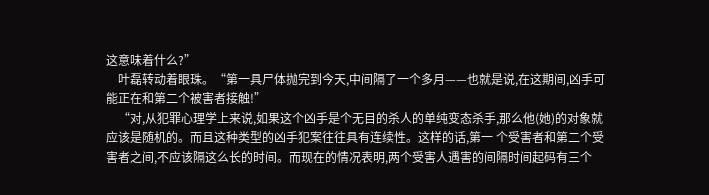这意味着什么?”
    叶磊转动着眼珠。“第一具尸体抛完到今天,中间隔了一个多月——也就是说,在这期间,凶手可能正在和第二个被害者接触!”
    “对,从犯罪心理学上来说,如果这个凶手是个无目的杀人的单纯变态杀手,那么他(她)的对象就应该是随机的。而且这种类型的凶手犯案往往具有连续性。这样的话,第一 个受害者和第二个受害者之间,不应该隔这么长的时间。而现在的情况表明,两个受害人遇害的间隔时间起码有三个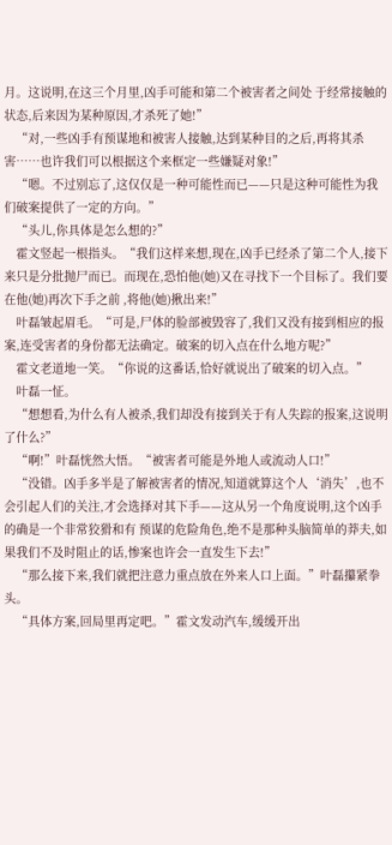月。这说明,在这三个月里,凶手可能和第二个被害者之间处 于经常接触的状态,后来因为某种原因,才杀死了她!”
    “对,一些凶手有预谋地和被害人接触,达到某种目的之后,再将其杀害……也许我们可以根据这个来框定一些嫌疑对象!”
    “嗯。不过别忘了,这仅仅是一种可能性而已——只是这种可能性为我们破案提供了一定的方向。”
    “头儿,你具体是怎么想的?”
    霍文竖起一根指头。“我们这样来想,现在,凶手已经杀了第二个人,接下来只是分批抛尸而已。而现在,恐怕他(她)又在寻找下一个目标了。我们要在他(她)再次下手之前 ,将他(她)揪出来!”
    叶磊皱起眉毛。“可是,尸体的脸部被毁容了,我们又没有接到相应的报案,连受害者的身份都无法确定。破案的切入点在什么地方呢?”
    霍文老道地一笑。“你说的这番话,恰好就说出了破案的切入点。”
    叶磊一怔。
    “想想看,为什么有人被杀,我们却没有接到关于有人失踪的报案,这说明了什么?”
    “啊!”叶磊恍然大悟。“被害者可能是外地人或流动人口!”
    “没错。凶手多半是了解被害者的情况,知道就算这个人‘消失’,也不会引起人们的关注,才会选择对其下手——这从另一个角度说明,这个凶手的确是一个非常狡猾和有 预谋的危险角色,绝不是那种头脑简单的莽夫,如果我们不及时阻止的话,惨案也许会一直发生下去!”
    “那么接下来,我们就把注意力重点放在外来人口上面。”叶磊攥紧拳头。
    “具体方案,回局里再定吧。”霍文发动汽车,缓缓开出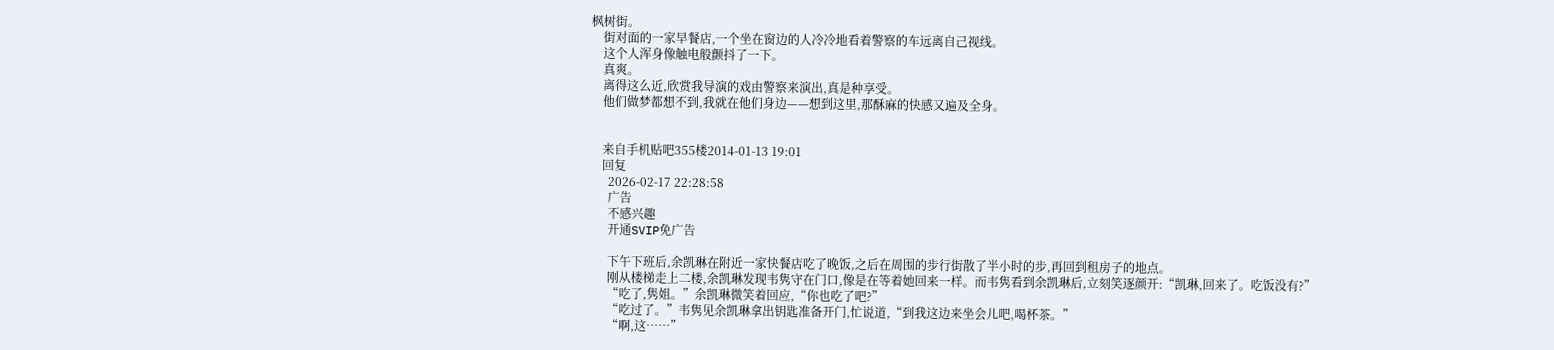枫树街。
    街对面的一家早餐店,一个坐在窗边的人冷冷地看着警察的车远离自己视线。
    这个人浑身像触电般颤抖了一下。
    真爽。
    离得这么近,欣赏我导演的戏由警察来演出,真是种享受。
    他们做梦都想不到,我就在他们身边——想到这里,那酥麻的快感又遍及全身。


    来自手机贴吧355楼2014-01-13 19:01
    回复
      2026-02-17 22:28:58
      广告
      不感兴趣
      开通SVIP免广告

      下午下班后,余凯琳在附近一家快餐店吃了晚饭,之后在周围的步行街散了半小时的步,再回到租房子的地点。
      刚从楼梯走上二楼,余凯琳发现韦隽守在门口,像是在等着她回来一样。而韦隽看到余凯琳后,立刻笑逐颜开:“凯琳,回来了。吃饭没有?”
      “吃了,隽姐。”余凯琳微笑着回应,“你也吃了吧?”
      “吃过了。”韦隽见余凯琳拿出钥匙准备开门,忙说道,“到我这边来坐会儿吧,喝杯茶。”
      “啊,这……”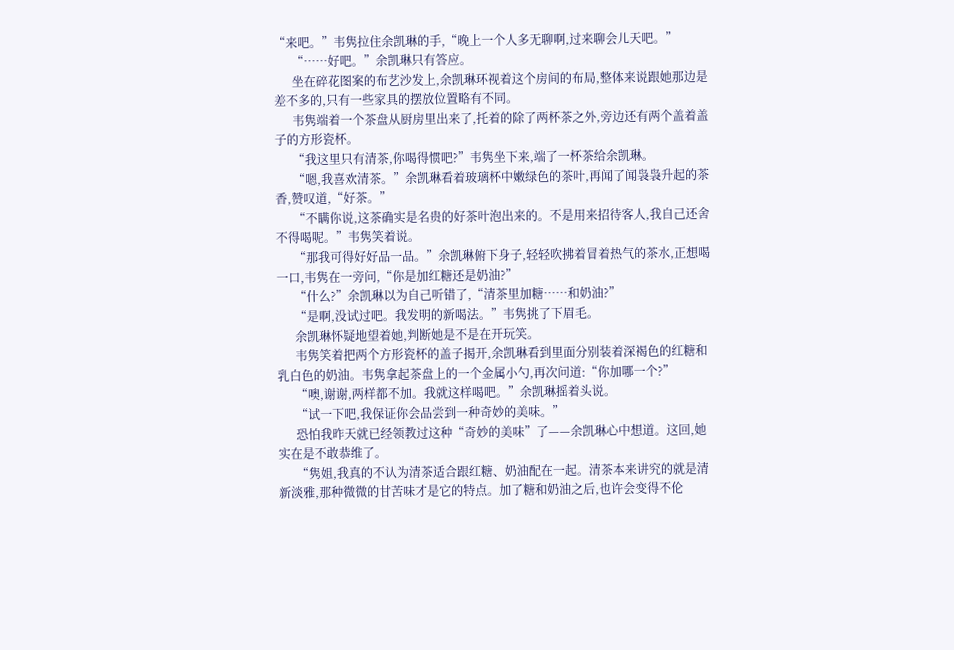“来吧。”韦隽拉住余凯琳的手,“晚上一个人多无聊啊,过来聊会儿天吧。”
      “……好吧。”余凯琳只有答应。
      坐在碎花图案的布艺沙发上,余凯琳环视着这个房间的布局,整体来说跟她那边是差不多的,只有一些家具的摆放位置略有不同。
      韦隽端着一个茶盘从厨房里出来了,托着的除了两杯茶之外,旁边还有两个盖着盖子的方形瓷杯。
      “我这里只有清茶,你喝得惯吧?”韦隽坐下来,端了一杯茶给余凯琳。
      “嗯,我喜欢清茶。”余凯琳看着玻璃杯中嫩绿色的茶叶,再闻了闻袅袅升起的茶香,赞叹道,“好茶。”
      “不瞒你说,这茶确实是名贵的好茶叶泡出来的。不是用来招待客人,我自己还舍不得喝呢。”韦隽笑着说。
      “那我可得好好品一品。”余凯琳俯下身子,轻轻吹拂着冒着热气的茶水,正想喝一口,韦隽在一旁问,“你是加红糖还是奶油?”
      “什么?”余凯琳以为自己听错了,“清茶里加糖……和奶油?”
      “是啊,没试过吧。我发明的新喝法。”韦隽挑了下眉毛。
      余凯琳怀疑地望着她,判断她是不是在开玩笑。
      韦隽笑着把两个方形瓷杯的盖子揭开,余凯琳看到里面分别装着深褐色的红糖和乳白色的奶油。韦隽拿起茶盘上的一个金属小勺,再次问道:“你加哪一个?”
      “噢,谢谢,两样都不加。我就这样喝吧。”余凯琳摇着头说。
      “试一下吧,我保证你会品尝到一种奇妙的美味。”
      恐怕我昨天就已经领教过这种“奇妙的美味”了——余凯琳心中想道。这回,她实在是不敢恭维了。
      “隽姐,我真的不认为清茶适合跟红糖、奶油配在一起。清茶本来讲究的就是清新淡雅,那种微微的甘苦味才是它的特点。加了糖和奶油之后,也许会变得不伦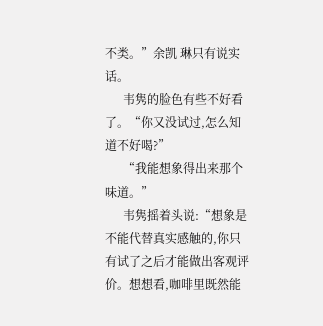不类。”余凯 琳只有说实话。
      韦隽的脸色有些不好看了。“你又没试过,怎么知道不好喝?”
      “我能想象得出来那个味道。”
      韦隽摇着头说:“想象是不能代替真实感触的,你只有试了之后才能做出客观评价。想想看,咖啡里既然能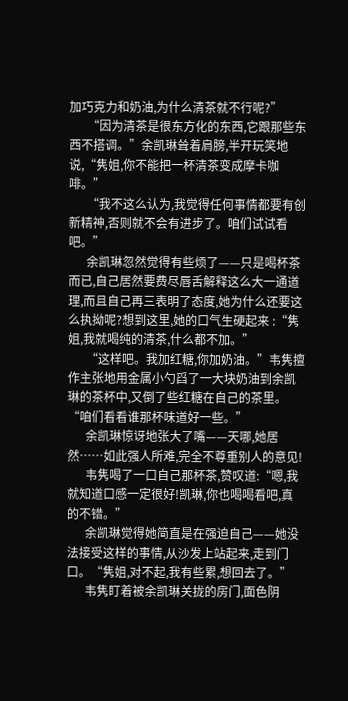加巧克力和奶油,为什么清茶就不行呢?”
      “因为清茶是很东方化的东西,它跟那些东西不搭调。”余凯琳耸着肩膀,半开玩笑地说,“隽姐,你不能把一杯清茶变成摩卡咖啡。”
      “我不这么认为,我觉得任何事情都要有创新精神,否则就不会有进步了。咱们试试看吧。”
      余凯琳忽然觉得有些烦了——只是喝杯茶而已,自己居然要费尽唇舌解释这么大一通道理,而且自己再三表明了态度,她为什么还要这么执拗呢?想到这里,她的口气生硬起来 :“隽姐,我就喝纯的清茶,什么都不加。”
      “这样吧。我加红糖,你加奶油。”韦隽擅作主张地用金属小勺舀了一大块奶油到余凯琳的茶杯中,又倒了些红糖在自己的茶里。“咱们看看谁那杯味道好一些。”
      余凯琳惊讶地张大了嘴——天哪,她居然……如此强人所难,完全不尊重别人的意见!
      韦隽喝了一口自己那杯茶,赞叹道:“嗯,我就知道口感一定很好!凯琳,你也喝喝看吧,真的不错。”
      余凯琳觉得她简直是在强迫自己——她没法接受这样的事情,从沙发上站起来,走到门口。“隽姐,对不起,我有些累,想回去了。”
      韦隽盯着被余凯琳关拢的房门,面色阴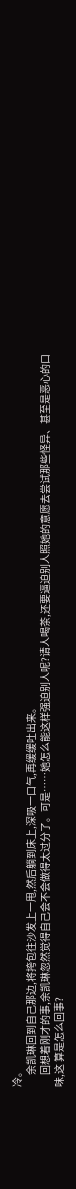冷。
      余凯琳回到自己那边,将挎包往沙发上一甩,然后躺到床上,深吸一口气,再缓缓吐出来。
      回想着刚才的事,余凯琳忽然觉得自己会不会做得太过分了。可是……她怎么能这样强迫别人呢?请人喝茶,还要逼迫别人照她的意愿去尝试那些怪异、甚至是恶心的口味,这 算是怎么回事?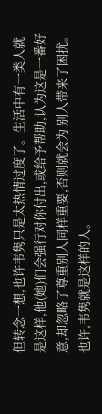但转念一想,也许韦隽只是太热情过度了。生活中有一类人就是这样,他(她)们会强行对你付出,或给予帮助,认为这是一番好意,却忽略了尊重别人同样重要,否则就会为 别人带来了困扰。也许,韦隽就是这样的人。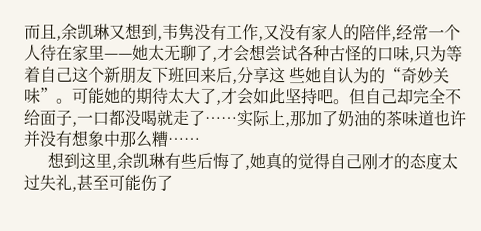而且,余凯琳又想到,韦隽没有工作,又没有家人的陪伴,经常一个人待在家里——她太无聊了,才会想尝试各种古怪的口味,只为等着自己这个新朋友下班回来后,分享这 些她自认为的“奇妙关味”。可能她的期待太大了,才会如此坚持吧。但自己却完全不给面子,一口都没喝就走了……实际上,那加了奶油的茶味道也许并没有想象中那么糟……
      想到这里,余凯琳有些后悔了,她真的觉得自己刚才的态度太过失礼,甚至可能伤了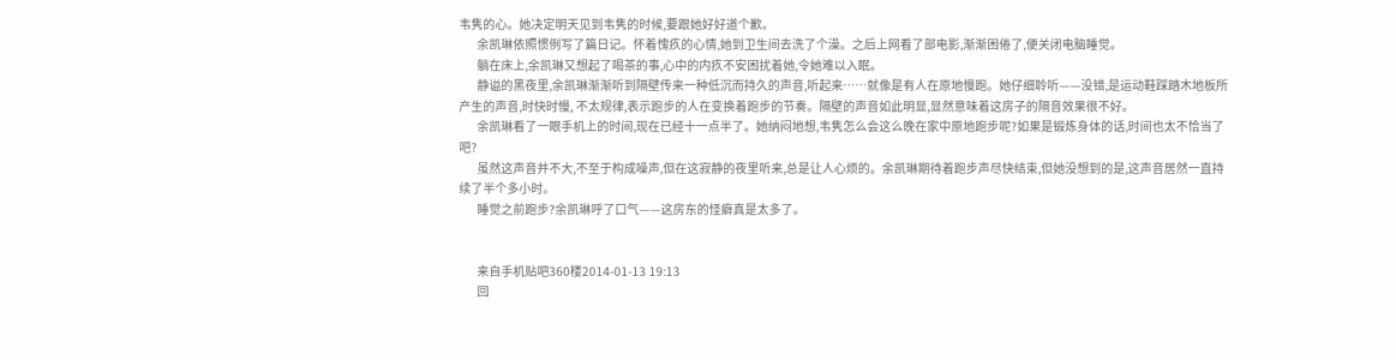韦隽的心。她决定明天见到韦隽的时候,要跟她好好道个歉。
      余凯琳依照惯例写了篇日记。怀着愧疚的心情,她到卫生间去洗了个澡。之后上网看了部电影,渐渐困倦了,便关闭电脑睡觉。
      躺在床上,余凯琳又想起了喝茶的事,心中的内疚不安困扰着她,令她难以入眠。
      静谥的黑夜里,余凯琳渐渐听到隔壁传来一种低沉而持久的声音,听起来……就像是有人在原地慢跑。她仔细聆听——没错,是运动鞋踩踏木地板所产生的声音,时快时慢, 不太规律,表示跑步的人在变换着跑步的节奏。隔壁的声音如此明显,显然意味着这房子的隔音效果很不好。
      余凯琳看了一眼手机上的时间,现在已经十一点半了。她纳闷地想,韦隽怎么会这么晚在家中原地跑步呢?如果是锻炼身体的话,时间也太不恰当了吧?
      虽然这声音并不大,不至于构成噪声,但在这寂静的夜里听来,总是让人心烦的。余凯琳期待着跑步声尽快结束,但她没想到的是,这声音居然一直持续了半个多小时。
      睡觉之前跑步?余凯琳呼了口气——这房东的怪癖真是太多了。


      来自手机贴吧360楼2014-01-13 19:13
      回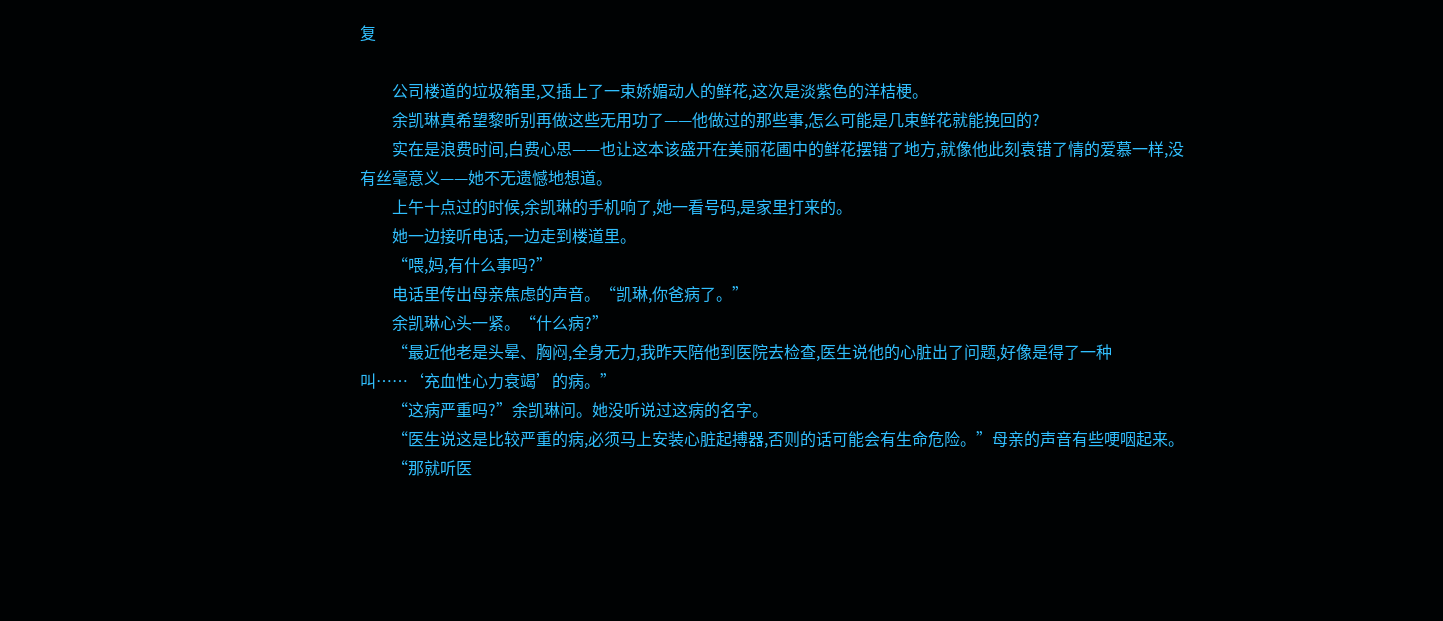复

        公司楼道的垃圾箱里,又插上了一束娇媚动人的鲜花,这次是淡紫色的洋桔梗。
        余凯琳真希望黎昕别再做这些无用功了——他做过的那些事,怎么可能是几束鲜花就能挽回的?
        实在是浪费时间,白费心思——也让这本该盛开在美丽花圃中的鲜花摆错了地方,就像他此刻袁错了情的爱慕一样,没有丝毫意义——她不无遗憾地想道。
        上午十点过的时候,余凯琳的手机响了,她一看号码,是家里打来的。
        她一边接听电话,一边走到楼道里。
        “喂,妈,有什么事吗?”
        电话里传出母亲焦虑的声音。“凯琳,你爸病了。”
        余凯琳心头一紧。“什么病?”
        “最近他老是头晕、胸闷,全身无力,我昨天陪他到医院去检查,医生说他的心脏出了问题,好像是得了一种叫……‘充血性心力衰竭’的病。”
        “这病严重吗?”余凯琳问。她没听说过这病的名字。
        “医生说这是比较严重的病,必须马上安装心脏起搏器,否则的话可能会有生命危险。”母亲的声音有些哽咽起来。
        “那就听医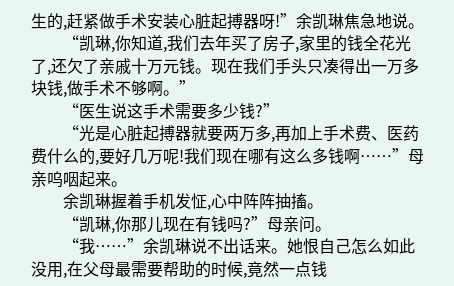生的,赶紧做手术安装心脏起搏器呀!”余凯琳焦急地说。
        “凯琳,你知道,我们去年买了房子,家里的钱全花光了,还欠了亲戚十万元钱。现在我们手头只凑得出一万多块钱,做手术不够啊。”
        “医生说这手术需要多少钱?”
        “光是心脏起搏器就要两万多,再加上手术费、医药费什么的,要好几万呢!我们现在哪有这么多钱啊……”母亲呜咽起来。
        余凯琳握着手机发怔,心中阵阵抽搐。
        “凯琳,你那儿现在有钱吗?”母亲问。
        “我……”余凯琳说不出话来。她恨自己怎么如此没用,在父母最需要帮助的时候,竟然一点钱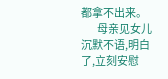都拿不出来。
        母亲见女儿沉默不语,明白了,立刻安慰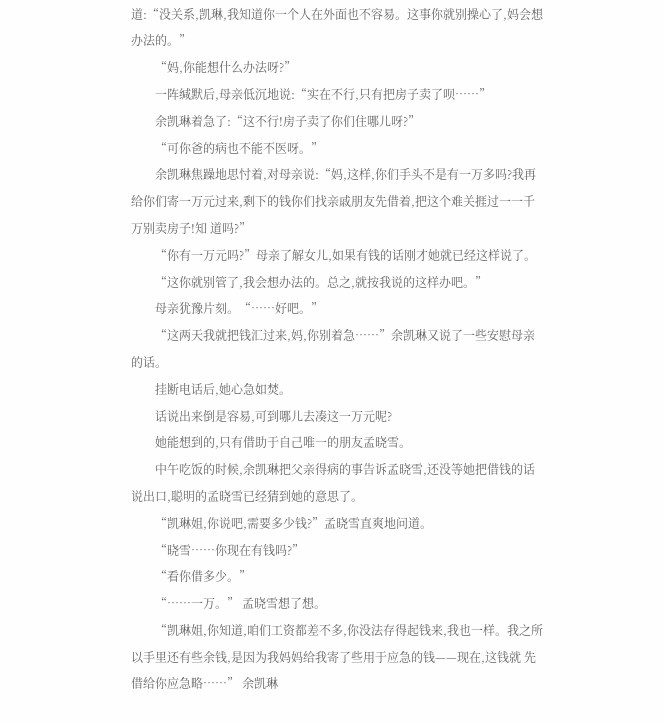道:“没关系,凯琳,我知道你一个人在外面也不容易。这事你就别操心了,妈会想办法的。”
        “妈,你能想什么办法呀?”
        一阵缄默后,母亲低沉地说:“实在不行,只有把房子卖了呗……”
        余凯琳着急了:“这不行!房子卖了你们住哪儿呀?”
        “可你爸的病也不能不医呀。”
        余凯琳焦躁地思忖着,对母亲说:“妈,这样,你们手头不是有一万多吗?我再给你们寄一万元过来,剩下的钱你们找亲戚朋友先借着,把这个难关捱过一一千万别卖房子!知 道吗?”
        “你有一万元吗?”母亲了解女儿,如果有钱的话刚才她就已经这样说了。
        “这你就别管了,我会想办法的。总之,就按我说的这样办吧。”
        母亲犹豫片刻。“……好吧。”
        “这两天我就把钱汇过来,妈,你别着急……”余凯琳又说了一些安慰母亲的话。
        挂断电话后,她心急如焚。
        话说出来倒是容易,可到哪儿去凑这一万元呢?
        她能想到的,只有借助于自己唯一的朋友孟晓雪。
        中午吃饭的时候,余凯琳把父亲得病的事告诉孟晓雪,还没等她把借钱的话说出口,聪明的孟晓雪已经猜到她的意思了。
        “凯琳姐,你说吧,需要多少钱?”孟晓雪直爽地问道。
        “晓雪……你现在有钱吗?”
        “看你借多少。”
        “……一万。” 孟晓雪想了想。
        “凯琳姐,你知道,咱们工资都差不多,你没法存得起钱来,我也一样。我之所以手里还有些余钱,是因为我妈妈给我寄了些用于应急的钱——现在,这钱就 先借给你应急略……” 余凯琳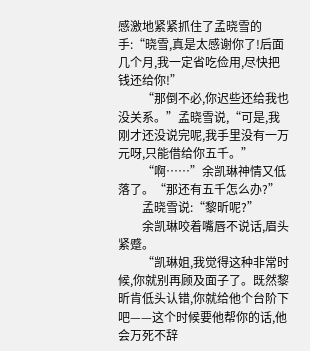感激地紧紧抓住了孟晓雪的手:“晓雪,真是太感谢你了!后面几个月,我一定省吃俭用,尽快把钱还给你!”
        “那倒不必,你迟些还给我也没关系。”孟晓雪说,“可是,我刚才还没说完呢,我手里没有一万元呀,只能借给你五千。”
        “啊……”余凯琳神情又低落了。“那还有五千怎么办?”
        孟晓雪说:“黎昕呢?”
        余凯琳咬着嘴唇不说话,眉头紧蹙。
        “凯琳姐,我觉得这种非常时候,你就别再顾及面子了。既然黎昕肯低头认错,你就给他个台阶下吧——这个时候要他帮你的话,他会万死不辞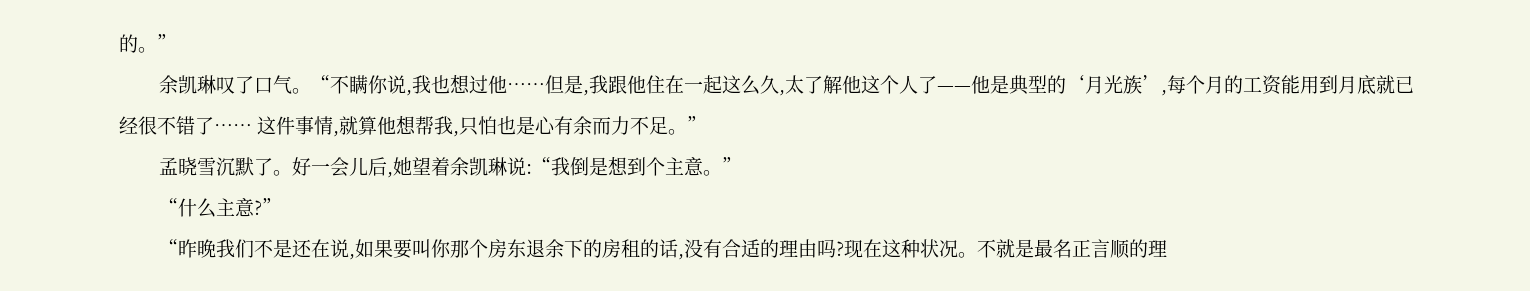的。”
        余凯琳叹了口气。“不瞒你说,我也想过他……但是,我跟他住在一起这么久,太了解他这个人了——他是典型的‘月光族’,每个月的工资能用到月底就已经很不错了…… 这件事情,就算他想帮我,只怕也是心有余而力不足。”
        孟晓雪沉默了。好一会儿后,她望着余凯琳说:“我倒是想到个主意。”
        “什么主意?”
        “昨晚我们不是还在说,如果要叫你那个房东退余下的房租的话,没有合适的理由吗?现在这种状况。不就是最名正言顺的理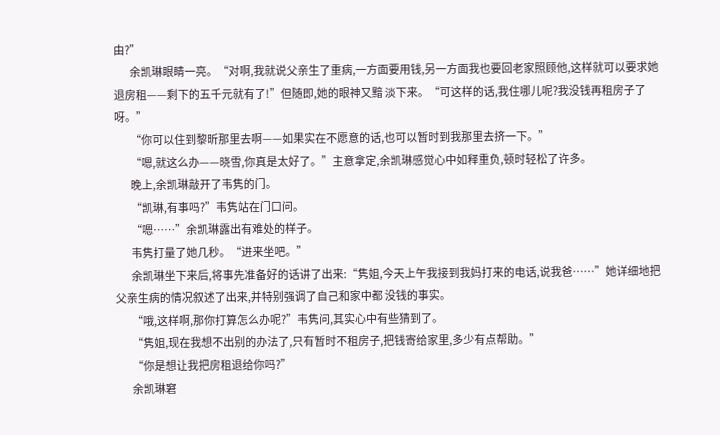由?”
        余凯琳眼睛一亮。“对啊,我就说父亲生了重病,一方面要用钱,另一方面我也要回老家照顾他,这样就可以要求她退房租——剩下的五千元就有了!”但随即,她的眼神又黯 淡下来。“可这样的话,我住哪儿呢?我没钱再租房子了呀。”
        “你可以住到黎昕那里去啊——如果实在不愿意的话,也可以暂时到我那里去挤一下。”
        “嗯,就这么办——晓雪,你真是太好了。”主意拿定,余凯琳感觉心中如释重负,顿时轻松了许多。
        晚上,余凯琳敲开了韦隽的门。
        “凯琳,有事吗?”韦隽站在门口问。
        “嗯……”余凯琳露出有难处的样子。
        韦隽打量了她几秒。“进来坐吧。”
        余凯琳坐下来后,将事先准备好的话讲了出来:“隽姐,今天上午我接到我妈打来的电话,说我爸……”她详细地把父亲生病的情况叙述了出来,并特别强调了自己和家中都 没钱的事实。
        “哦,这样啊,那你打算怎么办呢?”韦隽问,其实心中有些猜到了。
        “隽姐,现在我想不出别的办法了,只有暂时不租房子,把钱寄给家里,多少有点帮助。”
        “你是想让我把房租退给你吗?”
        余凯琳窘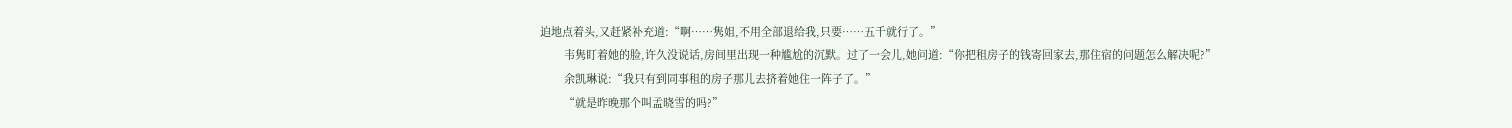迫地点着头,又赶紧补充道:“啊……隽姐,不用全部退给我,只要……五千就行了。”
        韦隽盯着她的脸,许久没说话,房间里出现一种尴尬的沉默。过了一会儿,她问道:“你把租房子的钱寄回家去,那住宿的问题怎么解决呢?”
        余凯琳说:“我只有到同事租的房子那儿去挤着她住一阵子了。”
        “就是昨晚那个叫孟晓雪的吗?”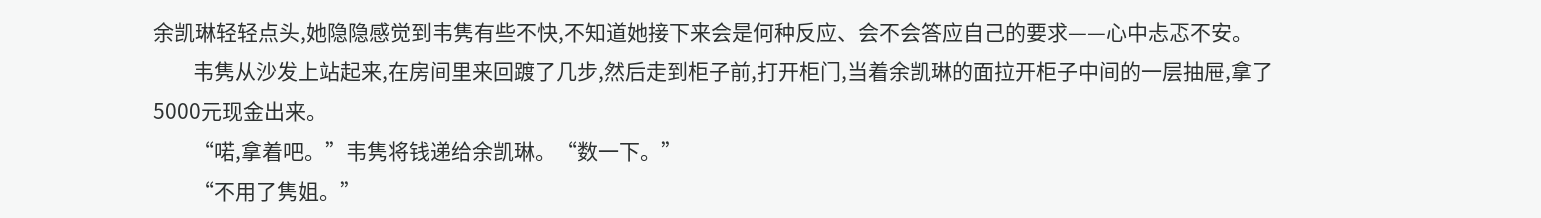余凯琳轻轻点头,她隐隐感觉到韦隽有些不快,不知道她接下来会是何种反应、会不会答应自己的要求——心中忐忑不安。
        韦隽从沙发上站起来,在房间里来回踱了几步,然后走到柜子前,打开柜门,当着余凯琳的面拉开柜子中间的一层抽屉,拿了5000元现金出来。
        “喏,拿着吧。”韦隽将钱递给余凯琳。“数一下。”
        “不用了隽姐。”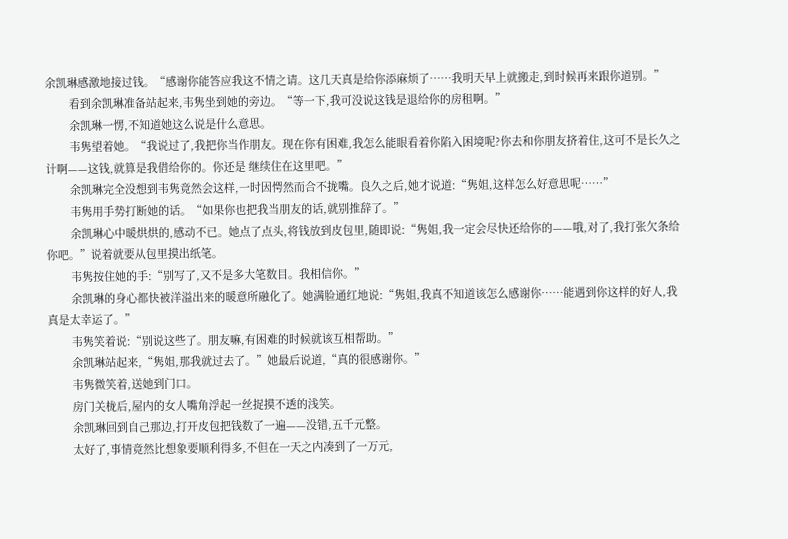余凯琳感激地接过钱。“感谢你能答应我这不情之请。这几天真是给你添麻烦了……我明天早上就搬走,到时候再来跟你道别。”
        看到余凯琳准备站起来,韦隽坐到她的旁边。“等一下,我可没说这钱是退给你的房租啊。”
        余凯琳一愣,不知道她这么说是什么意思。
        韦隽望着她。“我说过了,我把你当作朋友。现在你有困难,我怎么能眼看着你陷入困境呢?你去和你朋友挤着住,这可不是长久之计啊——这钱,就算是我借给你的。你还是 继续住在这里吧。”
        余凯琳完全没想到韦隽竟然会这样,一时因愕然而合不拢嘴。良久之后,她才说道:“隽姐,这样怎么好意思呢……”
        韦隽用手势打断她的话。“如果你也把我当朋友的话,就别推辞了。”
        余凯琳心中暖烘烘的,感动不已。她点了点头,将钱放到皮包里,随即说:“隽姐,我一定会尽快还给你的——哦,对了,我打张欠条给你吧。”说着就要从包里摸出纸笔。
        韦隽按住她的手:“别写了,又不是多大笔数目。我相信你。”
        余凯琳的身心都快被洋溢出来的暖意所融化了。她满脸通红地说:“隽姐,我真不知道该怎么感谢你……能遇到你这样的好人,我真是太幸运了。”
        韦隽笑着说:“别说这些了。朋友嘛,有困难的时候就该互相帮助。”
        余凯琳站起来,“隽姐,那我就过去了。”她最后说道,“真的很感谢你。”
        韦隽微笑着,送她到门口。
        房门关栊后,屋内的女人嘴角浮起一丝捉摸不透的浅笑。
        余凯琳回到自己那边,打开皮包把钱数了一遍——没错,五千元整。
        太好了,事情竟然比想象要顺利得多,不但在一天之内凑到了一万元,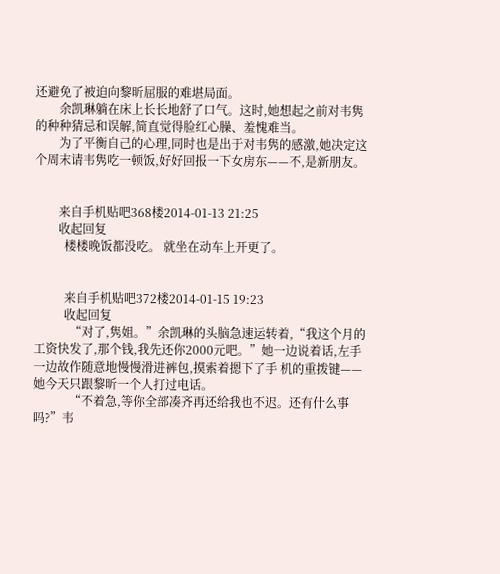还避免了被迫向黎昕屈服的难堪局面。
        余凯琳躺在床上长长地舒了口气。这时,她想起之前对韦隽的种种猜忌和误解,简直觉得脸红心臊、羞愧难当。
        为了平衡自己的心理,同时也是出于对韦隽的感激,她决定这个周末请韦隽吃一顿饭,好好回报一下女房东——不,是新朋友。


        来自手机贴吧368楼2014-01-13 21:25
        收起回复
          楼楼晚饭都没吃。 就坐在动车上开更了。


          来自手机贴吧372楼2014-01-15 19:23
          收起回复
            “对了,隽姐。”余凯琳的头脑急速运转着,“我这个月的工资快发了,那个钱,我先还你2000元吧。”她一边说着话,左手一边故作随意地慢慢滑进裤包,摸索着摁下了手 机的重拨键——她今天只跟黎昕一个人打过电话。
            “不着急,等你全部凑齐再还给我也不迟。还有什么事吗?”韦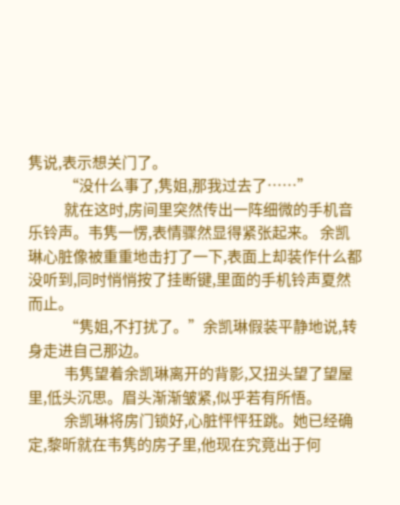隽说,表示想关门了。
            “没什么事了,隽姐,那我过去了……”
            就在这时,房间里突然传出一阵细微的手机音乐铃声。韦隽一愣,表情骤然显得紧张起来。 余凯琳心脏像被重重地击打了一下,表面上却装作什么都没听到,同时悄悄按了挂断键,里面的手机铃声夏然而止。
            “隽姐,不打扰了。”余凯琳假装平静地说,转身走进自己那边。
            韦隽望着余凯琳离开的背影,又扭头望了望屋里,低头沉思。眉头渐渐皱紧,似乎若有所悟。
            余凯琳将房门锁好,心脏怦怦狂跳。她已经确定,黎昕就在韦隽的房子里,他现在究竟出于何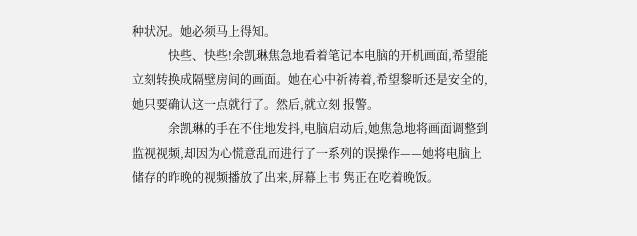种状况。她必须马上得知。
            快些、快些!余凯琳焦急地看着笔记本电脑的开机画面,希望能立刻转换成隔壁房间的画面。她在心中祈祷着,希望黎昕还是安全的,她只要确认这一点就行了。然后,就立刻 报警。
            余凯琳的手在不住地发抖,电脑启动后,她焦急地将画面调整到监视视频,却因为心慌意乱而进行了一系列的误操作——她将电脑上储存的昨晚的视频播放了出来,屏幕上韦 隽正在吃着晚饭。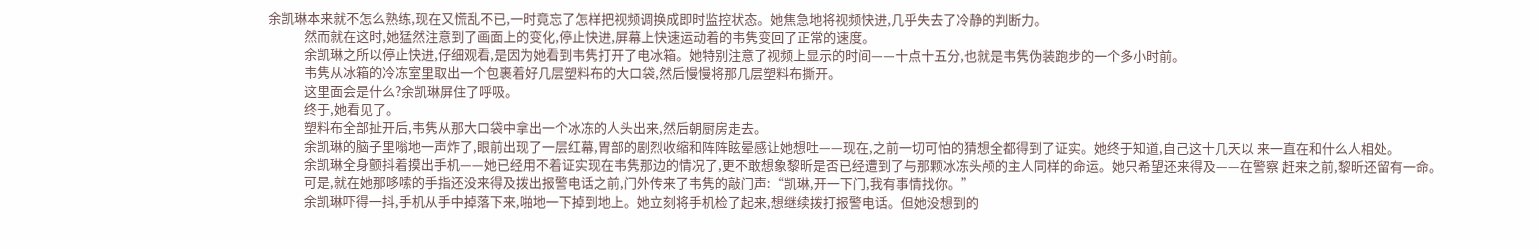余凯琳本来就不怎么熟练,现在又慌乱不已,一时竟忘了怎样把视频调换成即时监控状态。她焦急地将视频快进,几乎失去了冷静的判断力。
            然而就在这时,她猛然注意到了画面上的变化,停止快进,屏幕上快速运动着的韦隽变回了正常的速度。
            余凯琳之所以停止快进,仔细观看,是因为她看到韦隽打开了电冰箱。她特别注意了视频上显示的时间——十点十五分,也就是韦隽伪装跑步的一个多小时前。
            韦隽从冰箱的冷冻室里取出一个包裹着好几层塑料布的大口袋,然后慢慢将那几层塑料布撕开。
            这里面会是什么?余凯琳屏住了呼吸。
            终于,她看见了。
            塑料布全部扯开后,韦隽从那大口袋中拿出一个冰冻的人头出来,然后朝厨房走去。
            余凯琳的脑子里嗡地一声炸了,眼前出现了一层红幕,胃部的剧烈收缩和阵阵眩晕感让她想吐——现在,之前一切可怕的猜想全都得到了证实。她终于知道,自己这十几天以 来一直在和什么人相处。
            余凯琳全身颤抖着摸出手机——她已经用不着证实现在韦隽那边的情况了,更不敢想象黎昕是否已经遭到了与那颗冰冻头颅的主人同样的命运。她只希望还来得及——在警察 赶来之前,黎昕还留有一命。
            可是,就在她那哆嗦的手指还没来得及拨出报警电话之前,门外传来了韦隽的敲门声:“凯琳,开一下门,我有事情找你。”
            余凯琳吓得一抖,手机从手中掉落下来,啪地一下掉到地上。她立刻将手机检了起来,想继续拨打报警电话。但她没想到的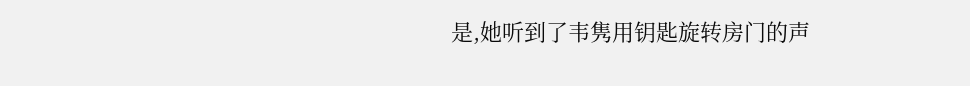是,她听到了韦隽用钥匙旋转房门的声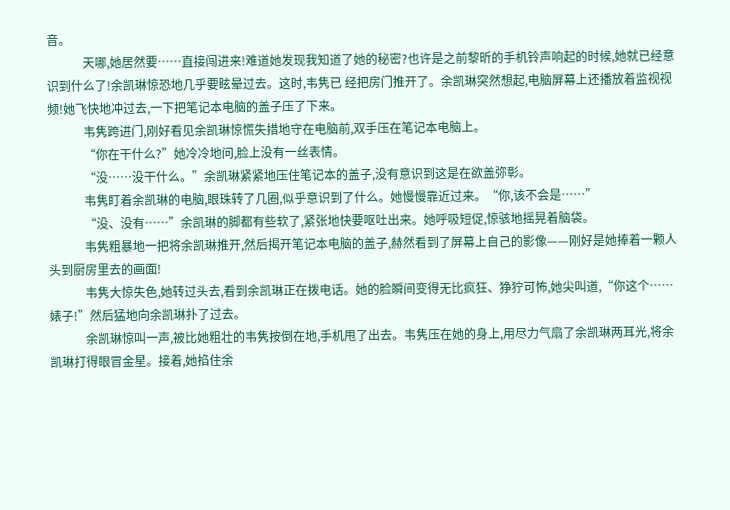音。
            天哪,她居然要……直接闯进来!难道她发现我知道了她的秘密?也许是之前黎昕的手机铃声响起的时候,她就已经意识到什么了!余凯琳惊恐地几乎要眩晕过去。这时,韦隽已 经把房门推开了。余凯琳突然想起,电脑屏幕上还播放着监视视频!她飞快地冲过去,一下把笔记本电脑的盖子压了下来。
            韦隽跨进门,刚好看见余凯琳惊慌失措地守在电脑前,双手压在笔记本电脑上。
            “你在干什么?”她冷冷地问,脸上没有一丝表情。
            “没……没干什么。”余凯琳紧紧地压住笔记本的盖子,没有意识到这是在欲盖弥彰。
            韦隽盯着余凯琳的电脑,眼珠转了几圈,似乎意识到了什么。她慢慢靠近过来。“你,该不会是……”
            “没、没有……”余凯琳的脚都有些软了,紧张地快要呕吐出来。她呼吸短促,惊骇地摇晃着脑袋。
            韦隽粗暴地一把将余凯琳推开,然后揭开笔记本电脑的盖子,赫然看到了屏幕上自己的影像——刚好是她捧着一颗人头到厨房里去的画面!
            韦隽大惊失色,她转过头去,看到余凯琳正在拨电话。她的脸瞬间变得无比疯狂、狰狞可怖,她尖叫道,“你这个……婊子!”然后猛地向余凯琳扑了过去。
            余凯琳惊叫一声,被比她粗壮的韦隽按倒在地,手机甩了出去。韦隽压在她的身上,用尽力气扇了余凯琳两耳光,将余凯琳打得眼冒金星。接着,她掐住余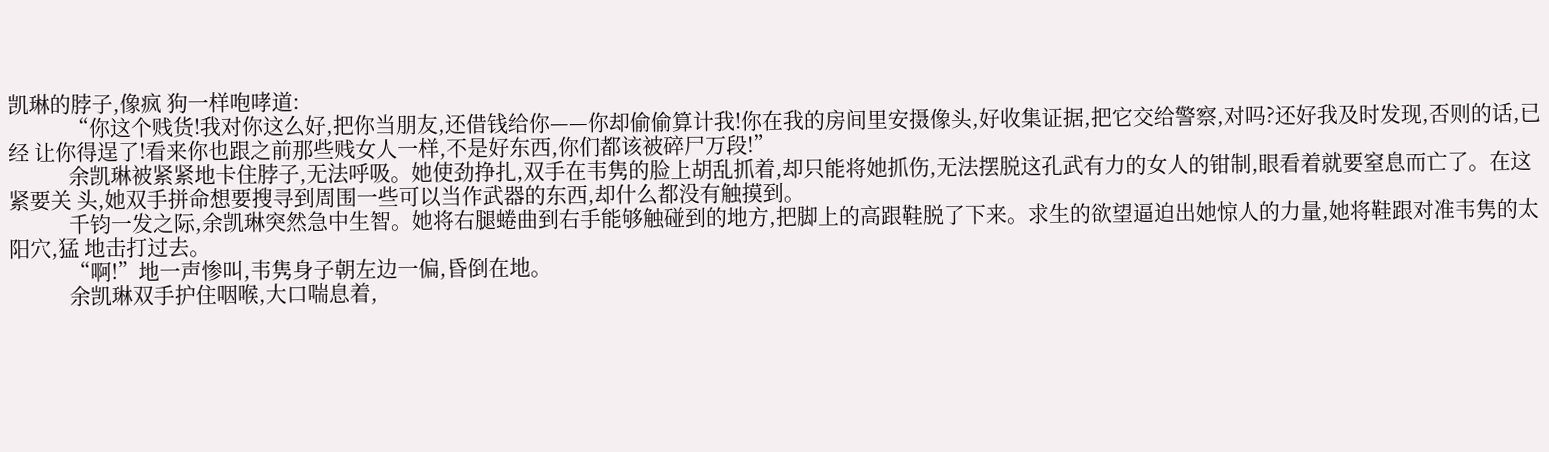凯琳的脖子,像疯 狗一样咆哮道:
            “你这个贱货!我对你这么好,把你当朋友,还借钱给你——你却偷偷算计我!你在我的房间里安摄像头,好收集证据,把它交给警察,对吗?还好我及时发现,否则的话,已经 让你得逞了!看来你也跟之前那些贱女人一样,不是好东西,你们都该被碎尸万段!”
            余凯琳被紧紧地卡住脖子,无法呼吸。她使劲挣扎,双手在韦隽的脸上胡乱抓着,却只能将她抓伤,无法摆脱这孔武有力的女人的钳制,眼看着就要窒息而亡了。在这紧要关 头,她双手拼命想要搜寻到周围一些可以当作武器的东西,却什么都没有触摸到。
            千钧一发之际,余凯琳突然急中生智。她将右腿蜷曲到右手能够触碰到的地方,把脚上的高跟鞋脱了下来。求生的欲望逼迫出她惊人的力量,她将鞋跟对准韦隽的太阳穴,猛 地击打过去。
            “啊!”地一声惨叫,韦隽身子朝左边一偏,昏倒在地。
            余凯琳双手护住咽喉,大口喘息着,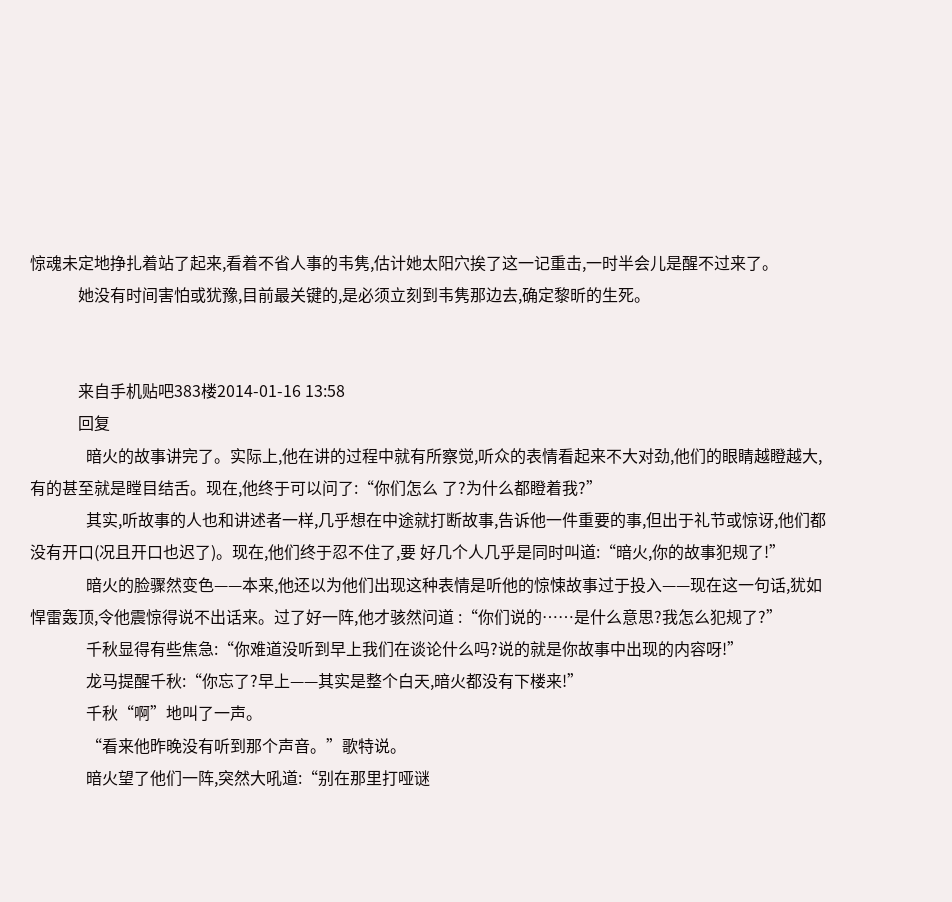惊魂未定地挣扎着站了起来,看着不省人事的韦隽,估计她太阳穴挨了这一记重击,一时半会儿是醒不过来了。
            她没有时间害怕或犹豫,目前最关键的,是必须立刻到韦隽那边去,确定黎昕的生死。


            来自手机贴吧383楼2014-01-16 13:58
            回复
              暗火的故事讲完了。实际上,他在讲的过程中就有所察觉,听众的表情看起来不大对劲,他们的眼睛越瞪越大,有的甚至就是瞠目结舌。现在,他终于可以问了:“你们怎么 了?为什么都瞪着我?”
              其实,听故事的人也和讲述者一样,几乎想在中途就打断故事,告诉他一件重要的事,但出于礼节或惊讶,他们都没有开口(况且开口也迟了)。现在,他们终于忍不住了,要 好几个人几乎是同时叫道:“暗火,你的故事犯规了!”
              暗火的脸骤然变色——本来,他还以为他们出现这种表情是听他的惊悚故事过于投入——现在这一句话,犹如悍雷轰顶,令他震惊得说不出话来。过了好一阵,他才骇然问道 :“你们说的……是什么意思?我怎么犯规了?”
              千秋显得有些焦急:“你难道没听到早上我们在谈论什么吗?说的就是你故事中出现的内容呀!”
              龙马提醒千秋:“你忘了?早上——其实是整个白天,暗火都没有下楼来!”
              千秋“啊”地叫了一声。
              “看来他昨晚没有听到那个声音。”歌特说。
              暗火望了他们一阵,突然大吼道:“别在那里打哑谜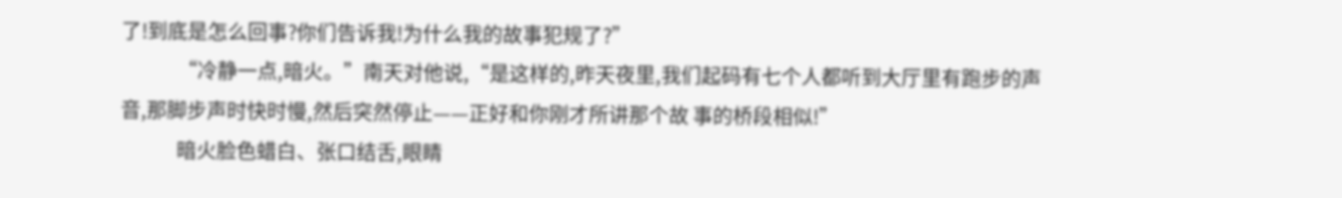了!到底是怎么回事?你们告诉我!为什么我的故事犯规了?”
              “冷静一点,暗火。”南天对他说,“是这样的,昨天夜里,我们起码有七个人都听到大厅里有跑步的声音,那脚步声时快时慢,然后突然停止——正好和你刚才所讲那个故 事的桥段相似!”
              暗火脸色蜡白、张口结舌,眼睛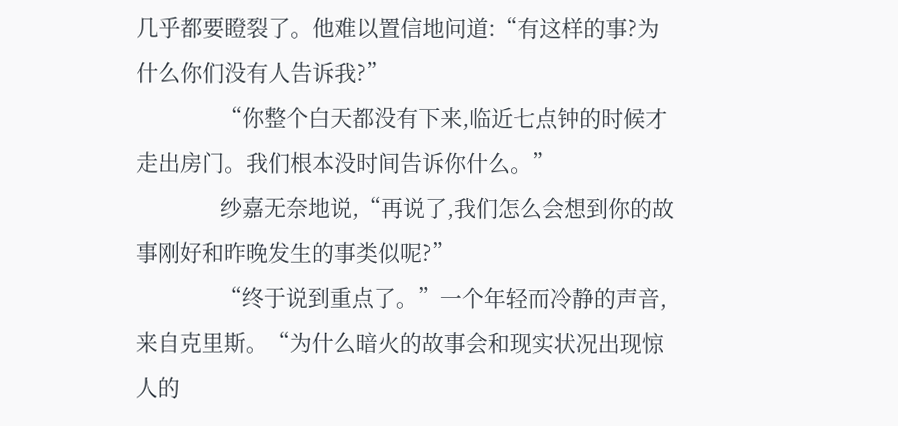几乎都要瞪裂了。他难以置信地问道:“有这样的事?为什么你们没有人告诉我?”
              “你整个白天都没有下来,临近七点钟的时候才走出房门。我们根本没时间告诉你什么。”
              纱嘉无奈地说,“再说了,我们怎么会想到你的故事刚好和昨晚发生的事类似呢?”
              “终于说到重点了。”一个年轻而冷静的声音,来自克里斯。“为什么暗火的故事会和现实状况出现惊人的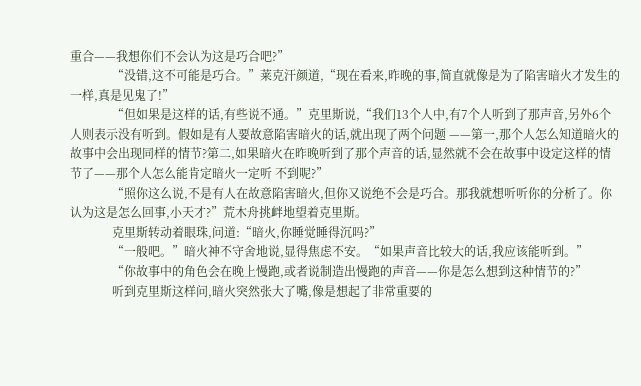重合——我想你们不会认为这是巧合吧?”
              “没错,这不可能是巧合。”莱克汗颜道,“现在看来,昨晚的事,简直就像是为了陷害暗火才发生的一样,真是见鬼了!”
              “但如果是这样的话,有些说不通。”克里斯说,“我们13个人中,有7个人听到了那声音,另外6个人则表示没有听到。假如是有人要故意陷害暗火的话,就出现了两个问题 ——第一,那个人怎么知道暗火的故事中会出现同样的情节?第二,如果暗火在昨晚听到了那个声音的话,显然就不会在故事中设定这样的情节了——那个人怎么能肯定暗火一定听 不到呢?”
              “照你这么说,不是有人在故意陷害暗火,但你又说绝不会是巧合。那我就想听听你的分析了。你认为这是怎么回事,小天才?”荒木舟挑衅地望着克里斯。
              克里斯转动着眼珠,问道:“暗火,你睡觉睡得沉吗?”
              “一般吧。”暗火神不守舍地说,显得焦虑不安。“如果声音比较大的话,我应该能听到。”
              “你故事中的角色会在晚上慢跑,或者说制造出慢跑的声音——你是怎么想到这种情节的?”
              听到克里斯这样问,暗火突然张大了嘴,像是想起了非常重要的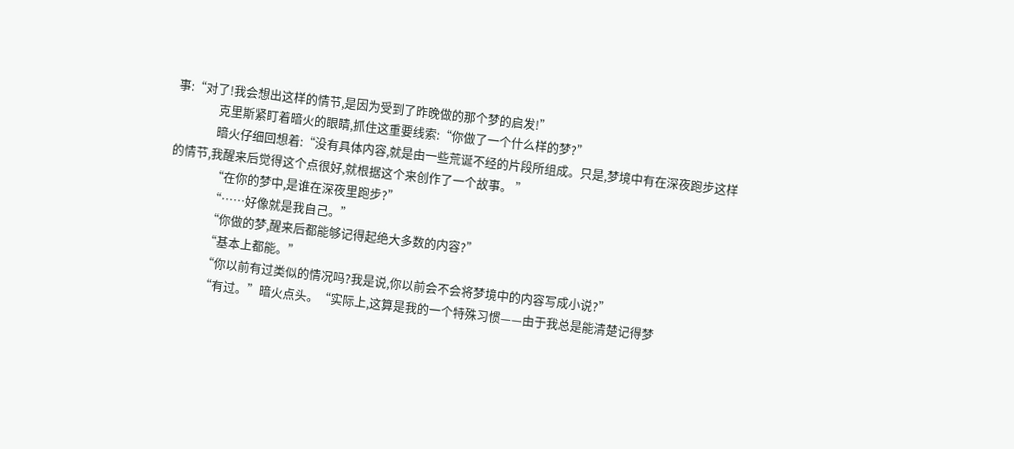事:“对了!我会想出这样的情节,是因为受到了昨晚做的那个梦的启发!”
              克里斯紧盯着暗火的眼睛,抓住这重要线索:“你做了一个什么样的梦?”
              暗火仔细回想着:“没有具体内容,就是由一些荒诞不经的片段所组成。只是,梦境中有在深夜跑步这样的情节,我醒来后觉得这个点很好,就根据这个来创作了一个故事。 ”
              “在你的梦中,是谁在深夜里跑步?”
              “……好像就是我自己。”
              “你做的梦,醒来后都能够记得起绝大多数的内容?”
              “基本上都能。”
              “你以前有过类似的情况吗?我是说,你以前会不会将梦境中的内容写成小说?”
              “有过。”暗火点头。“实际上,这算是我的一个特殊习惯——由于我总是能清楚记得梦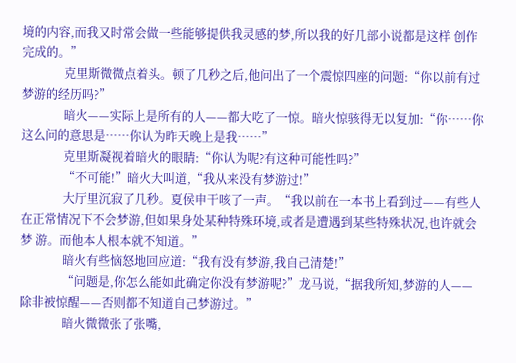境的内容,而我又时常会做一些能够提供我灵感的梦,所以我的好几部小说都是这样 创作完成的。”
              克里斯微微点着头。顿了几秒之后,他问出了一个震惊四座的问题:“你以前有过梦游的经历吗?”
              暗火——实际上是所有的人——都大吃了一惊。暗火惊骇得无以复加:“你……你这么问的意思是……你认为昨天晚上是我……”
              克里斯凝视着暗火的眼睛:“你认为呢?有这种可能性吗?”
              “不可能!”暗火大叫道,“我从来没有梦游过!”
              大厅里沉寂了几秒。夏侯申干咳了一声。“我以前在一本书上看到过——有些人在正常情况下不会梦游,但如果身处某种特殊环境,或者是遭遇到某些特殊状况,也许就会梦 游。而他本人根本就不知道。”
              暗火有些恼怒地回应道:“我有没有梦游,我自己清楚!”
              “问题是,你怎么能如此确定你没有梦游呢?”龙马说,“据我所知,梦游的人——除非被惊醒——否则都不知道自己梦游过。”
              暗火微微张了张嘴,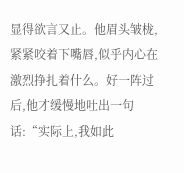显得欲言又止。他眉头皱栊,紧紧咬着下嘴唇,似乎内心在激烈挣扎着什么。好一阵过后,他才缓慢地吐出一句话:“实际上,我如此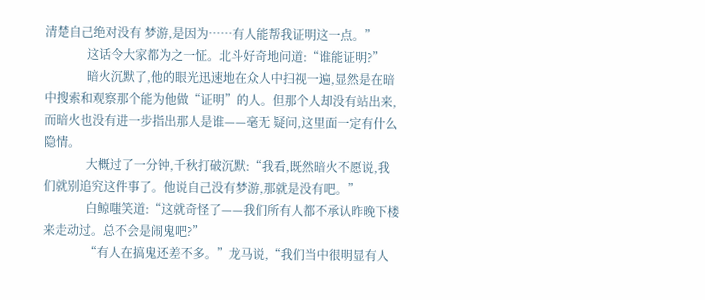清楚自己绝对没有 梦游,是因为……有人能帮我证明这一点。”
              这话令大家都为之一怔。北斗好奇地问道:“谁能证明?”
              暗火沉默了,他的眼光迅速地在众人中扫视一遍,显然是在暗中搜索和观察那个能为他做“证明”的人。但那个人却没有站出来,而暗火也没有进一步指出那人是谁——毫无 疑问,这里面一定有什么隐情。
              大概过了一分钟,千秋打破沉默:“我看,既然暗火不愿说,我们就别追究这件事了。他说自己没有梦游,那就是没有吧。”
              白鲸嗤笑道:“这就奇怪了——我们所有人都不承认昨晚下楼来走动过。总不会是闹鬼吧?”
              “有人在搞鬼还差不多。”龙马说,“我们当中很明显有人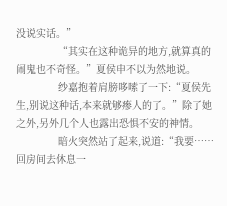没说实话。”
              “其实在这种诡异的地方,就算真的闹鬼也不奇怪。”夏侯申不以为然地说。
              纱嘉抱着肩膀哆嗦了一下:“夏侯先生,别说这种话,本来就够瘆人的了。”除了她之外,另外几个人也露出恐惧不安的神情。
              暗火突然站了起来,说道:“我要……回房间去休息一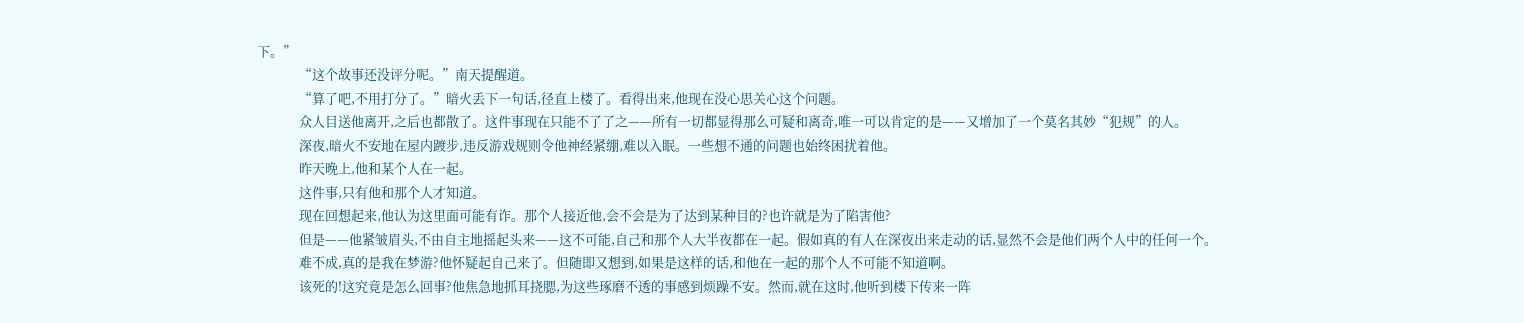下。”
              “这个故事还没评分呢。”南天提醒道。
              “算了吧,不用打分了。”暗火丢下一句话,径直上楼了。看得出来,他现在没心思关心这个问题。
              众人目送他离开,之后也都散了。这件事现在只能不了了之——所有一切都显得那么可疑和离奇,唯一可以肯定的是——又增加了一个莫名其妙“犯规”的人。
              深夜,暗火不安地在屋内踱步,违反游戏规则令他神经紧绷,难以入眠。一些想不通的问题也始终困扰着他。
              昨天晚上,他和某个人在一起。
              这件事,只有他和那个人才知道。
              现在回想起来,他认为这里面可能有诈。那个人接近他,会不会是为了达到某种目的?也许就是为了陷害他?
              但是——他紧皱眉头,不由自主地摇起头来——这不可能,自己和那个人大半夜都在一起。假如真的有人在深夜出来走动的话,显然不会是他们两个人中的任何一个。
              难不成,真的是我在梦游?他怀疑起自己来了。但随即又想到,如果是这样的话,和他在一起的那个人不可能不知道啊。
              该死的!这究竟是怎么回事?他焦急地抓耳挠腮,为这些琢磨不透的事感到烦躁不安。然而,就在这时,他听到楼下传来一阵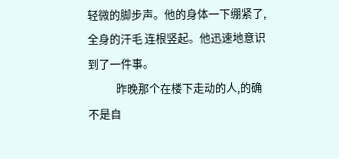轻微的脚步声。他的身体一下绷紧了,全身的汗毛 连根竖起。他迅速地意识到了一件事。
              昨晚那个在楼下走动的人,的确不是自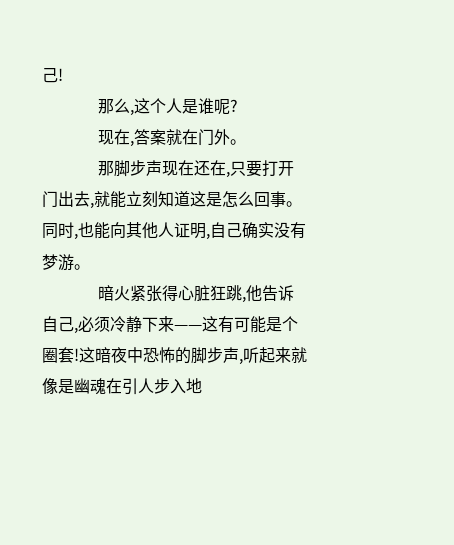己!
              那么,这个人是谁呢?
              现在,答案就在门外。
              那脚步声现在还在,只要打开门出去,就能立刻知道这是怎么回事。同时,也能向其他人证明,自己确实没有梦游。
              暗火紧张得心脏狂跳,他告诉自己,必须冷静下来——这有可能是个圈套!这暗夜中恐怖的脚步声,听起来就像是幽魂在引人步入地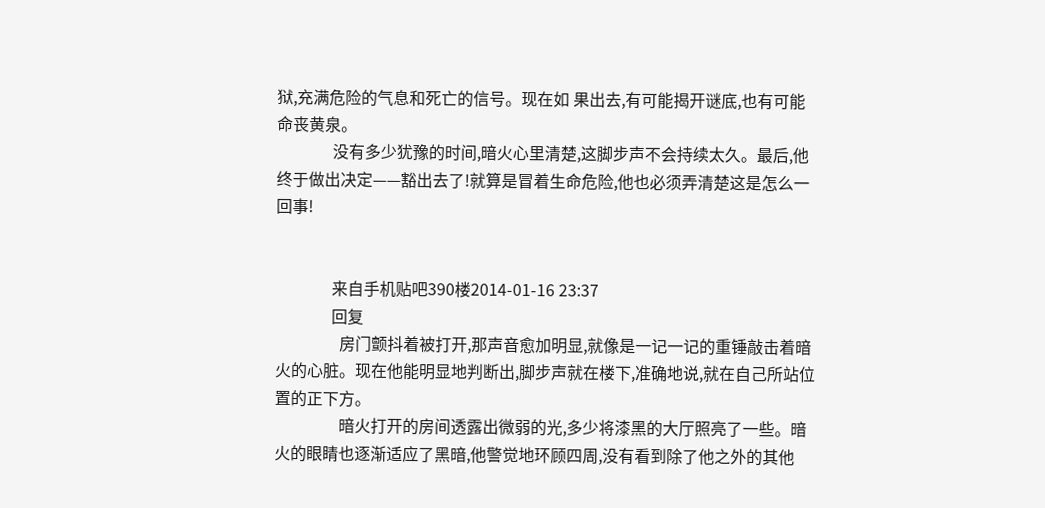狱,充满危险的气息和死亡的信号。现在如 果出去,有可能揭开谜底,也有可能命丧黄泉。
              没有多少犹豫的时间,暗火心里清楚,这脚步声不会持续太久。最后,他终于做出决定——豁出去了!就算是冒着生命危险,他也必须弄清楚这是怎么一回事!


              来自手机贴吧390楼2014-01-16 23:37
              回复
                房门颤抖着被打开,那声音愈加明显,就像是一记一记的重锤敲击着暗火的心脏。现在他能明显地判断出,脚步声就在楼下,准确地说,就在自己所站位置的正下方。
                暗火打开的房间透露出微弱的光,多少将漆黑的大厅照亮了一些。暗火的眼睛也逐渐适应了黑暗,他警觉地环顾四周,没有看到除了他之外的其他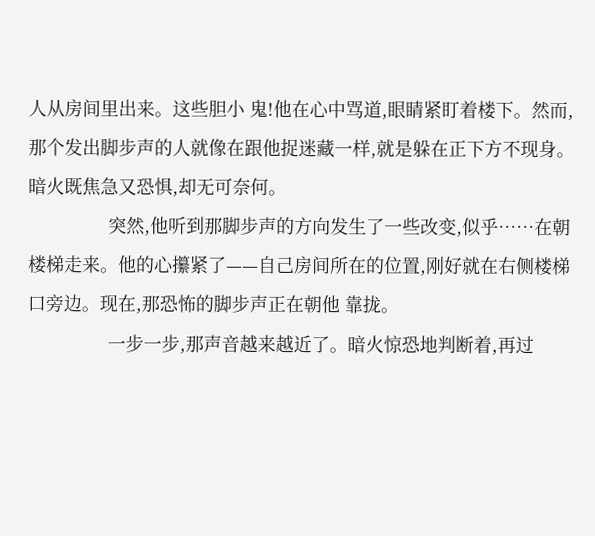人从房间里出来。这些胆小 鬼!他在心中骂道,眼睛紧盯着楼下。然而,那个发出脚步声的人就像在跟他捉迷藏一样,就是躲在正下方不现身。暗火既焦急又恐惧,却无可奈何。
                突然,他听到那脚步声的方向发生了一些改变,似乎……在朝楼梯走来。他的心攥紧了——自己房间所在的位置,刚好就在右侧楼梯口旁边。现在,那恐怖的脚步声正在朝他 靠拢。
                一步一步,那声音越来越近了。暗火惊恐地判断着,再过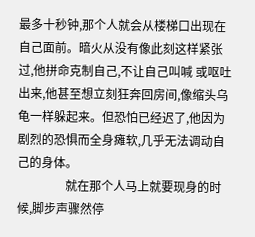最多十秒钟,那个人就会从楼梯口出现在自己面前。暗火从没有像此刻这样紧张过,他拼命克制自己,不让自己叫喊 或呕吐出来,他甚至想立刻狂奔回房间,像缩头乌龟一样躲起来。但恐怕已经迟了,他因为剧烈的恐惧而全身瘫软,几乎无法调动自己的身体。
                就在那个人马上就要现身的时候,脚步声骤然停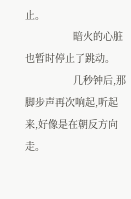止。
                暗火的心脏也暂时停止了跳动。
                几秒钟后,那脚步声再次响起,听起来,好像是在朝反方向走。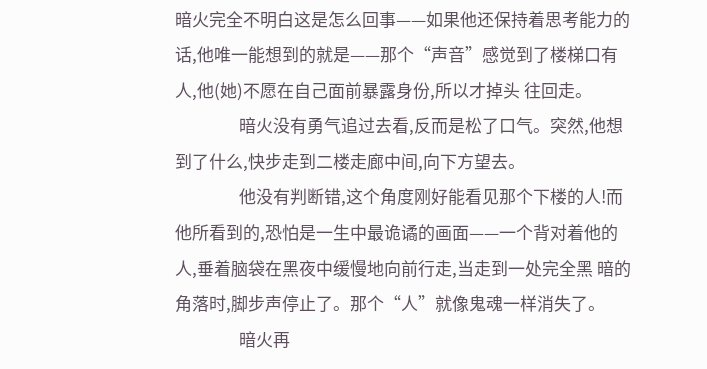暗火完全不明白这是怎么回事——如果他还保持着思考能力的话,他唯一能想到的就是——那个“声音”感觉到了楼梯口有人,他(她)不愿在自己面前暴露身份,所以才掉头 往回走。
                暗火没有勇气追过去看,反而是松了口气。突然,他想到了什么,快步走到二楼走廊中间,向下方望去。
                他没有判断错,这个角度刚好能看见那个下楼的人!而他所看到的,恐怕是一生中最诡谲的画面——一个背对着他的人,垂着脑袋在黑夜中缓慢地向前行走,当走到一处完全黑 暗的角落时,脚步声停止了。那个“人”就像鬼魂一样消失了。
                暗火再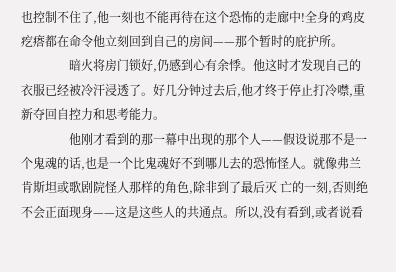也控制不住了,他一刻也不能再待在这个恐怖的走廊中!全身的鸡皮疙瘩都在命令他立刻回到自己的房间——那个暂时的庇护所。
                暗火将房门锁好,仍感到心有余悸。他这时才发现自己的衣服已经被冷汗浸透了。好几分钟过去后,他才终于停止打冷噤,重新夺回自控力和思考能力。
                他刚才看到的那一幕中出现的那个人——假设说那不是一个鬼魂的话,也是一个比鬼魂好不到哪儿去的恐怖怪人。就像弗兰肯斯坦或歌剧院怪人那样的角色,除非到了最后灭 亡的一刻,否则绝不会正面现身——这是这些人的共通点。所以,没有看到,或者说看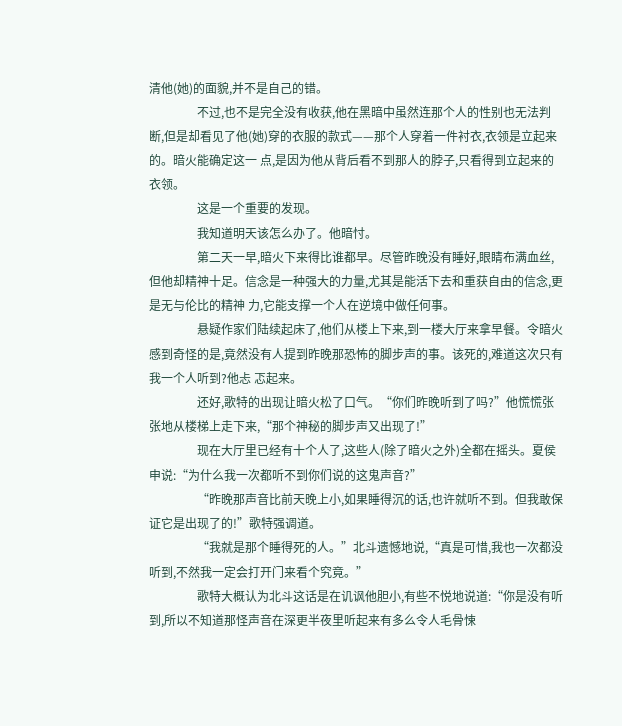清他(她)的面貌,并不是自己的错。
                不过,也不是完全没有收获,他在黑暗中虽然连那个人的性别也无法判断,但是却看见了他(她)穿的衣服的款式——那个人穿着一件衬衣,衣领是立起来的。暗火能确定这一 点,是因为他从背后看不到那人的脖子,只看得到立起来的衣领。
                这是一个重要的发现。
                我知道明天该怎么办了。他暗忖。
                第二天一早,暗火下来得比谁都早。尽管昨晚没有睡好,眼睛布满血丝,但他却精神十足。信念是一种强大的力量,尤其是能活下去和重获自由的信念,更是无与伦比的精神 力,它能支撑一个人在逆境中做任何事。
                悬疑作家们陆续起床了,他们从楼上下来,到一楼大厅来拿早餐。令暗火感到奇怪的是,竟然没有人提到昨晚那恐怖的脚步声的事。该死的,难道这次只有我一个人听到?他忐 忑起来。
                还好,歌特的出现让暗火松了口气。“你们昨晚听到了吗?”他慌慌张张地从楼梯上走下来,“那个神秘的脚步声又出现了!”
                现在大厅里已经有十个人了,这些人(除了暗火之外)全都在摇头。夏侯申说:“为什么我一次都听不到你们说的这鬼声音?”
                “昨晚那声音比前天晚上小,如果睡得沉的话,也许就听不到。但我敢保证它是出现了的!”歌特强调道。
                “我就是那个睡得死的人。”北斗遗憾地说,“真是可惜,我也一次都没听到,不然我一定会打开门来看个究竟。”
                歌特大概认为北斗这话是在讥讽他胆小,有些不悦地说道:“你是没有听到,所以不知道那怪声音在深更半夜里听起来有多么令人毛骨悚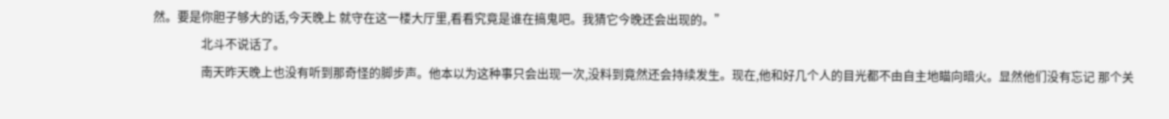然。要是你胆子够大的话,今天晚上 就守在这一楼大厅里,看看究竟是谁在搞鬼吧。我猜它今晚还会出现的。”
                北斗不说话了。
                南天昨天晚上也没有听到那奇怪的脚步声。他本以为这种事只会出现一次,没料到竟然还会持续发生。现在,他和好几个人的目光都不由自主地瞄向暗火。显然他们没有忘记 那个关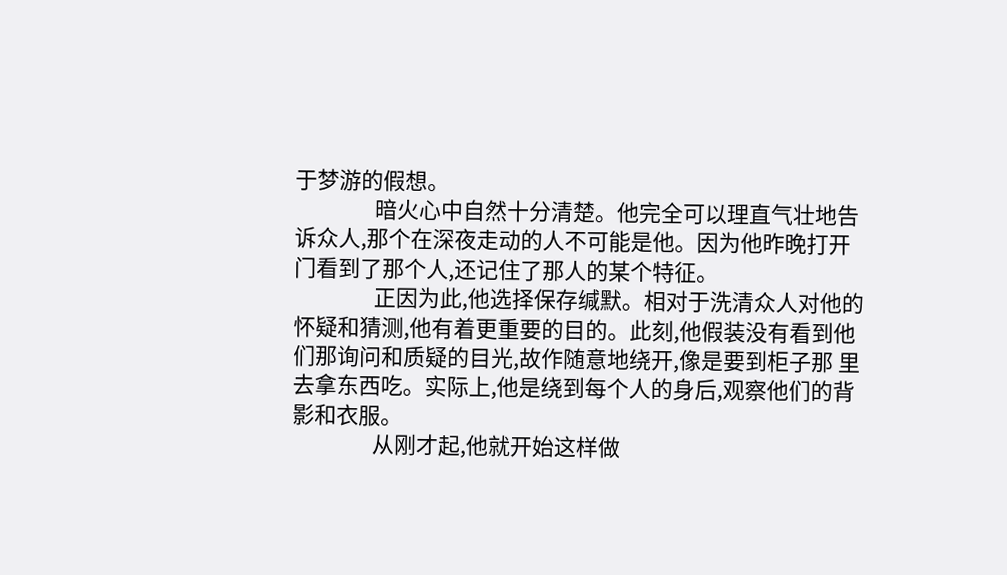于梦游的假想。
                暗火心中自然十分清楚。他完全可以理直气壮地告诉众人,那个在深夜走动的人不可能是他。因为他昨晚打开门看到了那个人,还记住了那人的某个特征。
                正因为此,他选择保存缄默。相对于洗清众人对他的怀疑和猜测,他有着更重要的目的。此刻,他假装没有看到他们那询问和质疑的目光,故作随意地绕开,像是要到柜子那 里去拿东西吃。实际上,他是绕到每个人的身后,观察他们的背影和衣服。
                从刚才起,他就开始这样做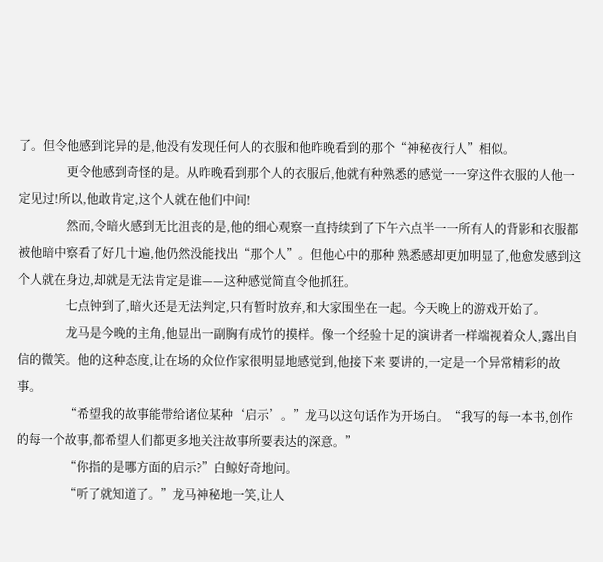了。但令他感到诧异的是,他没有发现任何人的衣服和他昨晚看到的那个“神秘夜行人”相似。
                更令他感到奇怪的是。从昨晚看到那个人的衣服后,他就有种熟悉的感觉一一穿这件衣服的人他一定见过!所以,他敢肯定,这个人就在他们中间!
                然而,令暗火感到无比沮丧的是,他的细心观察一直持续到了下午六点半一一所有人的背影和衣服都被他暗中察看了好几十遍,他仍然没能找出“那个人”。但他心中的那种 熟悉感却更加明显了,他愈发感到这个人就在身边,却就是无法肯定是谁——这种感觉简直令他抓狂。
                七点钟到了,暗火还是无法判定,只有暂时放弃,和大家围坐在一起。今天晚上的游戏开始了。
                龙马是今晚的主角,他显出一副胸有成竹的摸样。像一个经验十足的演讲者一样端视着众人,露出自信的微笑。他的这种态度,让在场的众位作家很明显地感觉到,他接下来 要讲的,一定是一个异常精彩的故事。
                “希望我的故事能带给诸位某种‘启示’。”龙马以这句话作为开场白。“我写的每一本书,创作的每一个故事,都希望人们都更多地关注故事所要表达的深意。”
                “你指的是哪方面的启示?”白鲸好奇地问。
                “听了就知道了。”龙马神秘地一笑,让人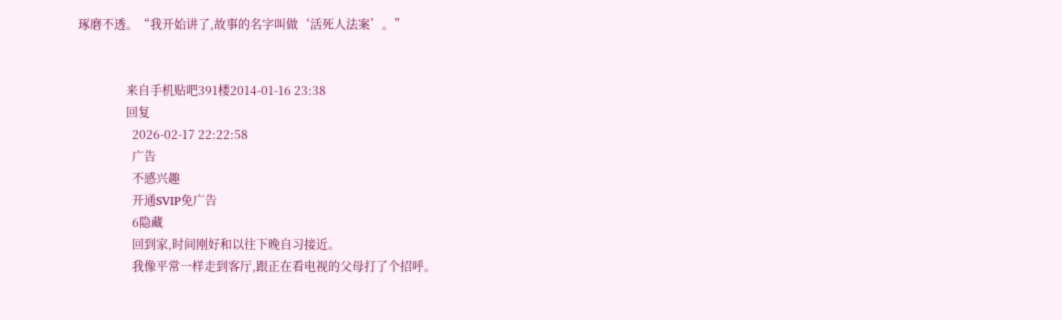琢磨不透。“我开始讲了,故事的名字叫做‘活死人法案’。”


                来自手机贴吧391楼2014-01-16 23:38
                回复
                  2026-02-17 22:22:58
                  广告
                  不感兴趣
                  开通SVIP免广告
                  6隐藏
                  回到家,时间刚好和以往下晚自习接近。
                  我像平常一样走到客厅,跟正在看电视的父母打了个招呼。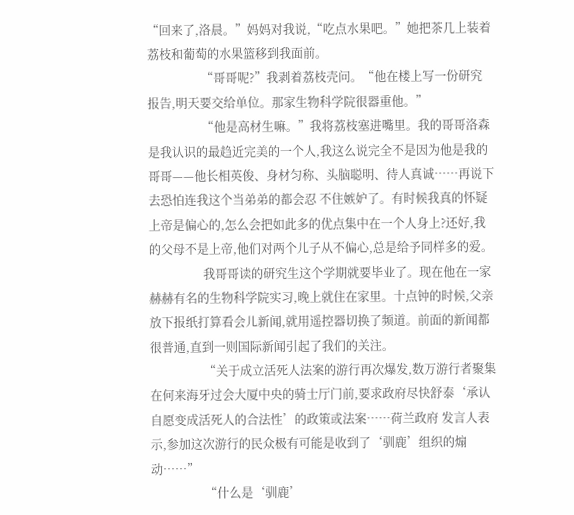“回来了,洛晨。”妈妈对我说,“吃点水果吧。”她把茶几上装着荔枝和葡萄的水果篮移到我面前。
                  “哥哥呢?”我剥着荔枝壳问。“他在楼上写一份研究报告,明天要交给单位。那家生物科学院很器重他。”
                  “他是高材生嘛。”我将荔枝塞进嘴里。我的哥哥洛森是我认识的最趋近完美的一个人,我这么说完全不是因为他是我的哥哥——他长相英俊、身材匀称、头脑聪明、待人真诚……再说下去恐怕连我这个当弟弟的都会忍 不住嫉妒了。有时候我真的怀疑上帝是偏心的,怎么会把如此多的优点集中在一个人身上?还好,我的父母不是上帝,他们对两个儿子从不偏心,总是给予同样多的爱。
                  我哥哥读的研究生这个学期就要毕业了。现在他在一家赫赫有名的生物科学院实习,晚上就住在家里。十点钟的时候,父亲放下报纸打算看会儿新闻,就用遥控器切换了频道。前面的新闻都很普通,直到一则国际新闻引起了我们的关注。
                  “关于成立活死人法案的游行再次爆发,数万游行者聚集在何来海牙过会大厦中央的骑士厅门前,要求政府尽快舒泰‘承认自愿变成活死人的合法性’的政策或法案……荷兰政府 发言人表示,参加这次游行的民众极有可能是收到了‘驯鹿’组织的煽动……”
                  “什么是‘驯鹿’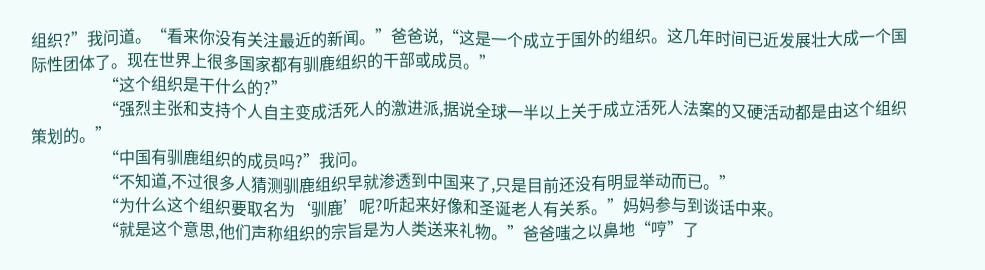组织?”我问道。“看来你没有关注最近的新闻。”爸爸说,“这是一个成立于国外的组织。这几年时间已近发展壮大成一个国际性团体了。现在世界上很多国家都有驯鹿组织的干部或成员。”
                  “这个组织是干什么的?”
                  “强烈主张和支持个人自主变成活死人的激进派,据说全球一半以上关于成立活死人法案的又硬活动都是由这个组织策划的。”
                  “中国有驯鹿组织的成员吗?”我问。
                  “不知道,不过很多人猜测驯鹿组织早就渗透到中国来了,只是目前还没有明显举动而已。”
                  “为什么这个组织要取名为‘驯鹿’呢?听起来好像和圣诞老人有关系。”妈妈参与到谈话中来。
                  “就是这个意思,他们声称组织的宗旨是为人类送来礼物。”爸爸嗤之以鼻地“哼”了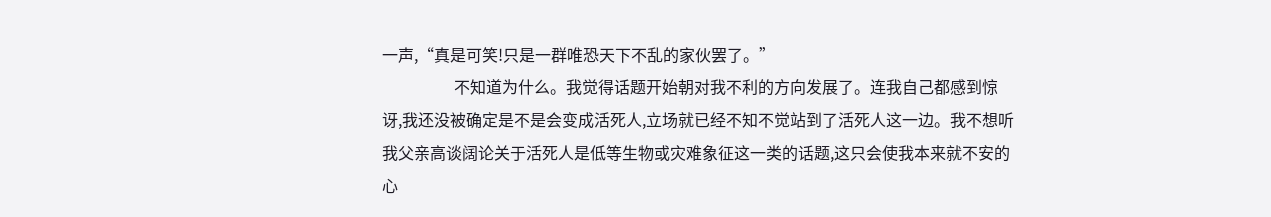一声,“真是可笑!只是一群唯恐天下不乱的家伙罢了。”
                  不知道为什么。我觉得话题开始朝对我不利的方向发展了。连我自己都感到惊讶,我还没被确定是不是会变成活死人,立场就已经不知不觉站到了活死人这一边。我不想听我父亲高谈阔论关于活死人是低等生物或灾难象征这一类的话题,这只会使我本来就不安的心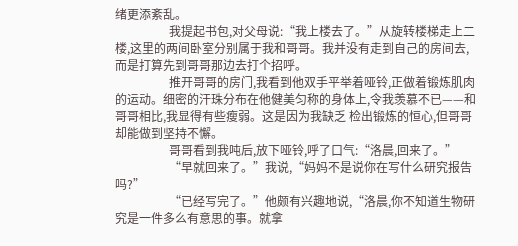绪更添紊乱。
                  我提起书包,对父母说:“我上楼去了。”从旋转楼梯走上二楼,这里的两间卧室分别属于我和哥哥。我并没有走到自己的房间去,而是打算先到哥哥那边去打个招呼。
                  推开哥哥的房门,我看到他双手平举着哑铃,正做着锻炼肌肉的运动。细密的汗珠分布在他健美匀称的身体上,令我羡慕不已——和哥哥相比,我显得有些瘦弱。这是因为我缺乏 检出锻炼的恒心,但哥哥却能做到坚持不懈。
                  哥哥看到我吨后,放下哑铃,呼了口气:“洛晨,回来了。”
                  “早就回来了。”我说,“妈妈不是说你在写什么研究报告吗?”
                  “已经写完了。”他颇有兴趣地说,“洛晨,你不知道生物研究是一件多么有意思的事。就拿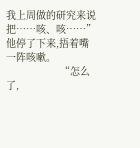我上周做的研究来说把……咳、咳……”他停了下来,捂着嘴一阵咳嗽。
                  “怎么了,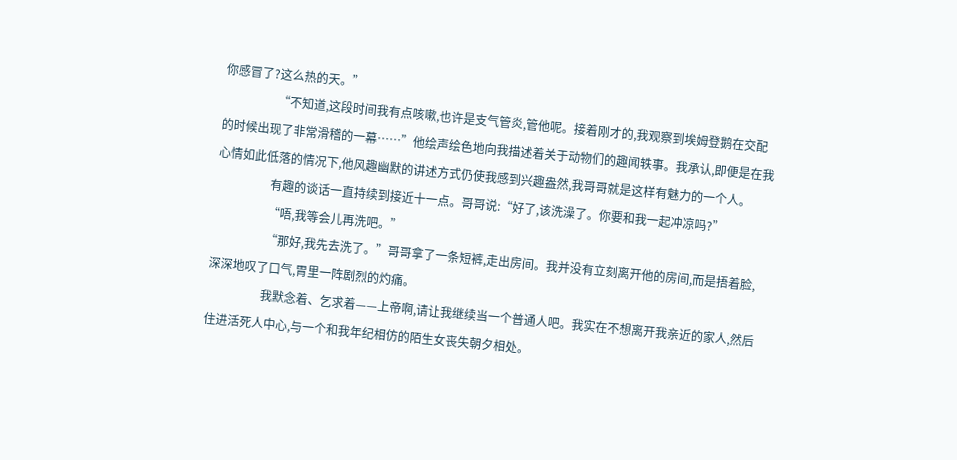你感冒了?这么热的天。”
                  “不知道,这段时间我有点咳嗽,也许是支气管炎,管他呢。接着刚才的,我观察到埃姆登鹅在交配的时候出现了非常滑稽的一幕……”他绘声绘色地向我描述着关于动物们的趣闻轶事。我承认,即便是在我心情如此低落的情况下,他风趣幽默的讲述方式仍使我感到兴趣盎然,我哥哥就是这样有魅力的一个人。
                  有趣的谈话一直持续到接近十一点。哥哥说:“好了,该洗澡了。你要和我一起冲凉吗?”
                  “唔,我等会儿再洗吧。”
                  “那好,我先去洗了。”哥哥拿了一条短裤,走出房间。我并没有立刻离开他的房间,而是捂着脸,深深地叹了口气,胃里一阵剧烈的灼痛。
                  我默念着、乞求着——上帝啊,请让我继续当一个普通人吧。我实在不想离开我亲近的家人,然后住进活死人中心,与一个和我年纪相仿的陌生女丧失朝夕相处。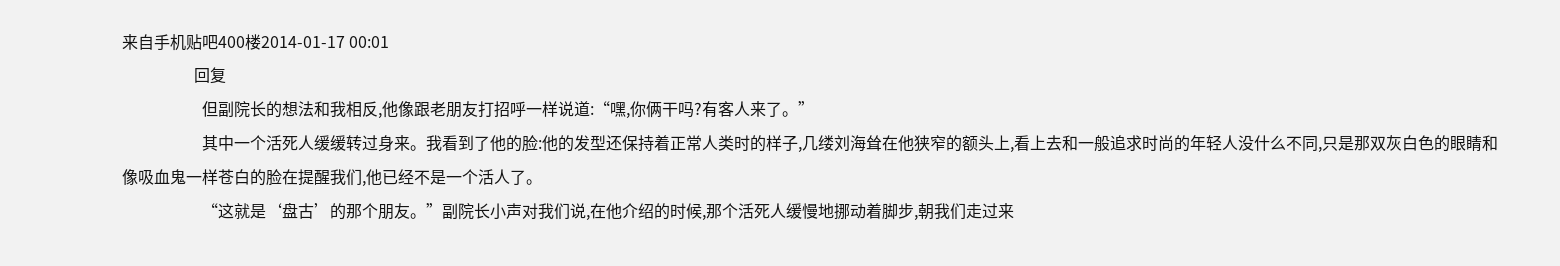来自手机贴吧400楼2014-01-17 00:01
                  回复
                    但副院长的想法和我相反,他像跟老朋友打招呼一样说道:“嘿,你俩干吗?有客人来了。”
                    其中一个活死人缓缓转过身来。我看到了他的脸:他的发型还保持着正常人类时的样子,几缕刘海耸在他狭窄的额头上,看上去和一般追求时尚的年轻人没什么不同,只是那双灰白色的眼睛和像吸血鬼一样苍白的脸在提醒我们,他已经不是一个活人了。
                    “这就是‘盘古’的那个朋友。”副院长小声对我们说,在他介绍的时候,那个活死人缓慢地挪动着脚步,朝我们走过来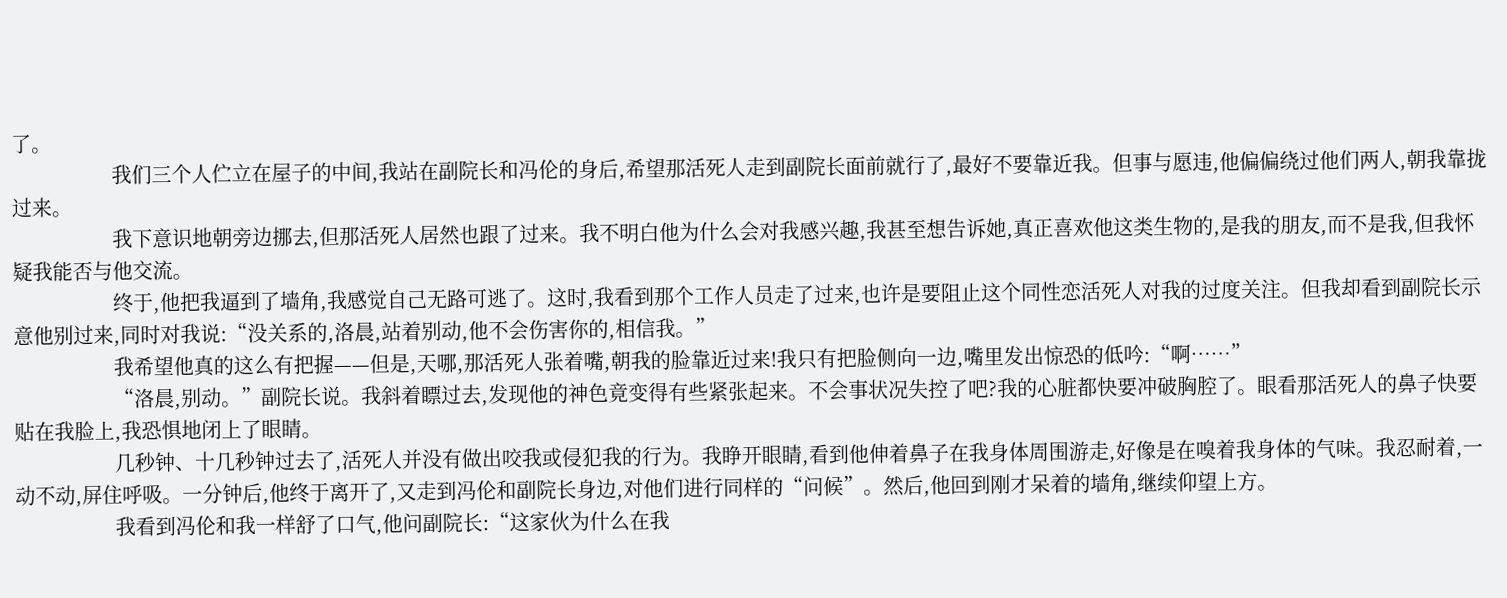了。
                    我们三个人伫立在屋子的中间,我站在副院长和冯伦的身后,希望那活死人走到副院长面前就行了,最好不要靠近我。但事与愿违,他偏偏绕过他们两人,朝我靠拢过来。
                    我下意识地朝旁边挪去,但那活死人居然也跟了过来。我不明白他为什么会对我感兴趣,我甚至想告诉她,真正喜欢他这类生物的,是我的朋友,而不是我,但我怀疑我能否与他交流。
                    终于,他把我逼到了墙角,我感觉自己无路可逃了。这时,我看到那个工作人员走了过来,也许是要阻止这个同性恋活死人对我的过度关注。但我却看到副院长示意他别过来,同时对我说:“没关系的,洛晨,站着别动,他不会伤害你的,相信我。”
                    我希望他真的这么有把握——但是,天哪,那活死人张着嘴,朝我的脸靠近过来!我只有把脸侧向一边,嘴里发出惊恐的低吟:“啊……”
                    “洛晨,别动。”副院长说。我斜着瞟过去,发现他的神色竟变得有些紧张起来。不会事状况失控了吧?我的心脏都快要冲破胸腔了。眼看那活死人的鼻子快要贴在我脸上,我恐惧地闭上了眼睛。
                    几秒钟、十几秒钟过去了,活死人并没有做出咬我或侵犯我的行为。我睁开眼睛,看到他伸着鼻子在我身体周围游走,好像是在嗅着我身体的气味。我忍耐着,一动不动,屏住呼吸。一分钟后,他终于离开了,又走到冯伦和副院长身边,对他们进行同样的“问候”。然后,他回到刚才呆着的墙角,继续仰望上方。
                    我看到冯伦和我一样舒了口气,他问副院长:“这家伙为什么在我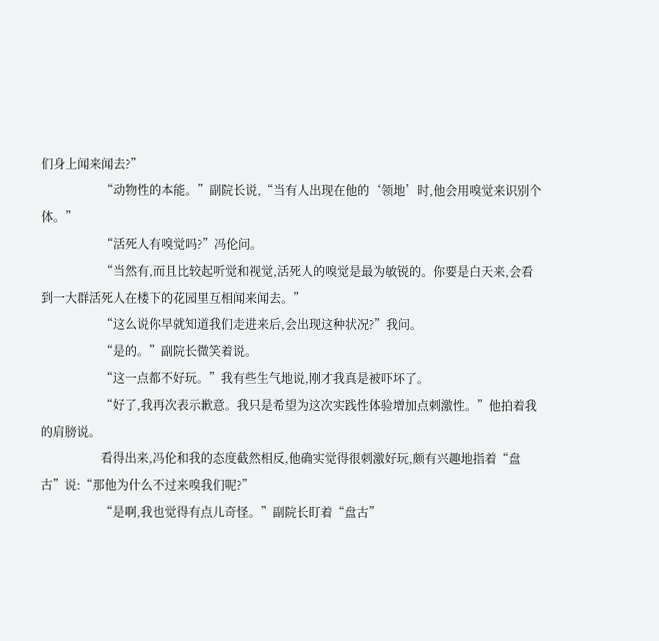们身上闻来闻去?”
                    “动物性的本能。”副院长说,“当有人出现在他的‘领地’时,他会用嗅觉来识别个体。”
                    “活死人有嗅觉吗?”冯伦问。
                    “当然有,而且比较起听觉和视觉,活死人的嗅觉是最为敏锐的。你要是白天来,会看到一大群活死人在楼下的花园里互相闻来闻去。”
                    “这么说你早就知道我们走进来后,会出现这种状况?”我问。
                    “是的。”副院长微笑着说。
                    “这一点都不好玩。”我有些生气地说,刚才我真是被吓坏了。
                    “好了,我再次表示歉意。我只是希望为这次实践性体验增加点刺激性。”他拍着我的肩膀说。
                    看得出来,冯伦和我的态度截然相反,他确实觉得很刺激好玩,颇有兴趣地指着“盘古”说:“那他为什么不过来嗅我们呢?”
                    “是啊,我也觉得有点儿奇怪。”副院长盯着“盘古”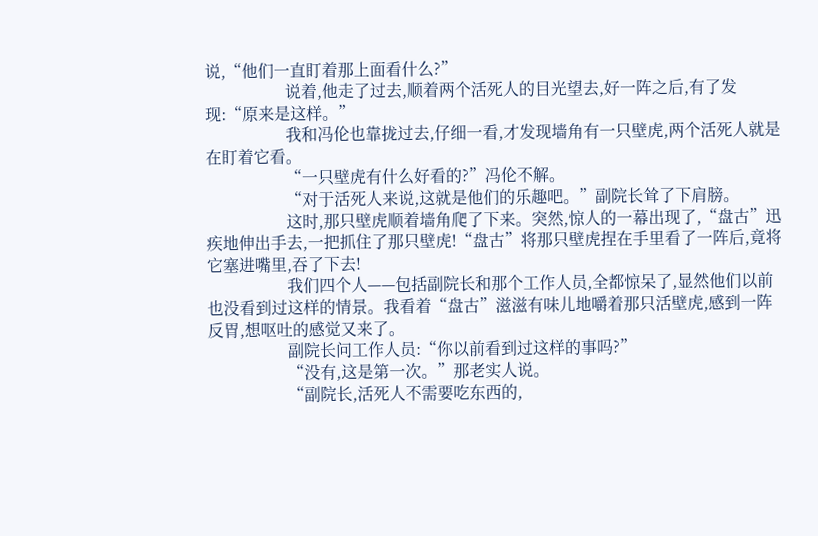说,“他们一直盯着那上面看什么?”
                    说着,他走了过去,顺着两个活死人的目光望去,好一阵之后,有了发现:“原来是这样。”
                    我和冯伦也靠拢过去,仔细一看,才发现墙角有一只壁虎,两个活死人就是在盯着它看。
                    “一只壁虎有什么好看的?”冯伦不解。
                    “对于活死人来说,这就是他们的乐趣吧。”副院长耸了下肩膀。
                    这时,那只壁虎顺着墙角爬了下来。突然,惊人的一幕出现了,“盘古”迅疾地伸出手去,一把抓住了那只壁虎!“盘古”将那只壁虎捏在手里看了一阵后,竟将它塞进嘴里,吞了下去!
                    我们四个人——包括副院长和那个工作人员,全都惊呆了,显然他们以前也没看到过这样的情景。我看着“盘古”滋滋有味儿地嚼着那只活壁虎,感到一阵反胃,想呕吐的感觉又来了。
                    副院长问工作人员:“你以前看到过这样的事吗?”
                    “没有,这是第一次。”那老实人说。
                    “副院长,活死人不需要吃东西的,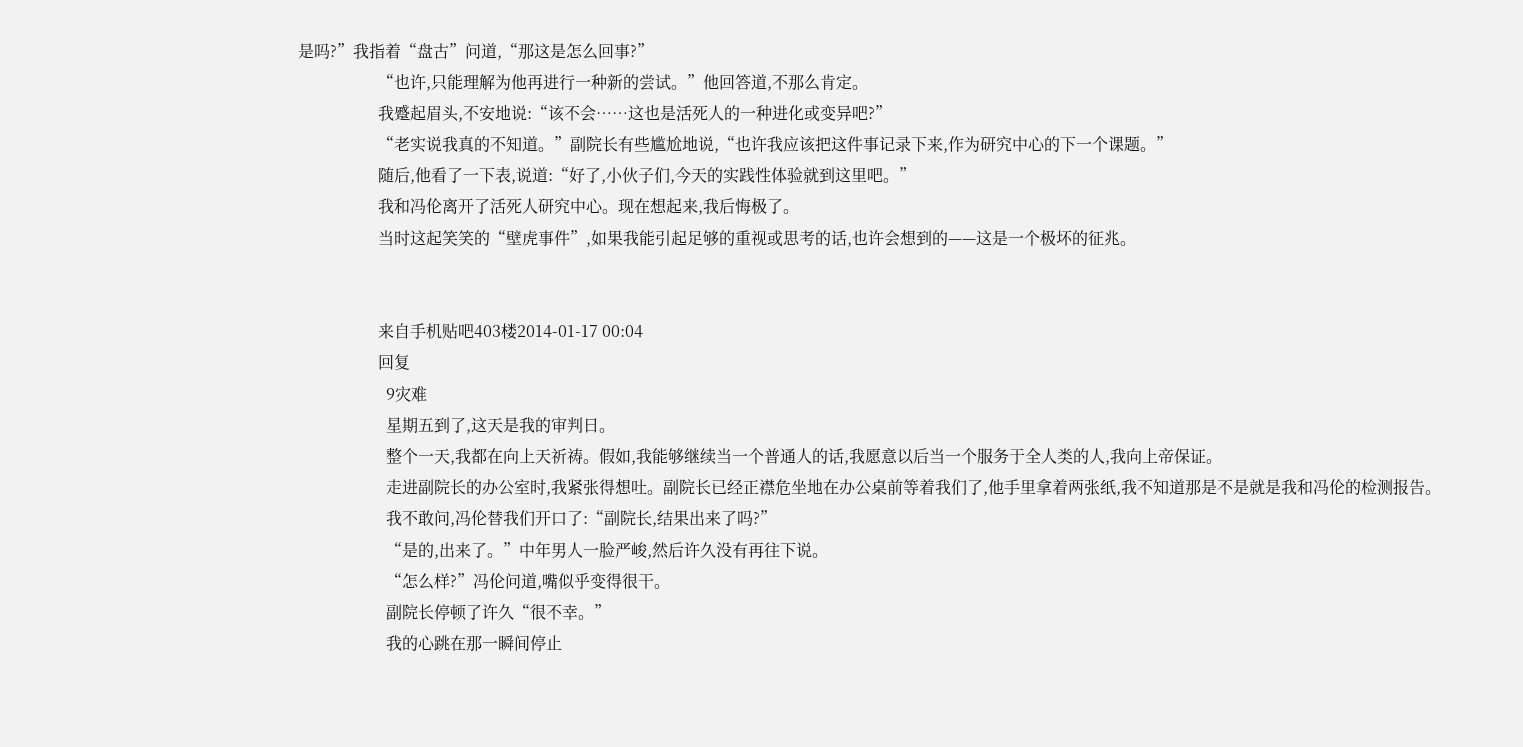是吗?”我指着“盘古”问道,“那这是怎么回事?”
                    “也许,只能理解为他再进行一种新的尝试。”他回答道,不那么肯定。
                    我蹙起眉头,不安地说:“该不会……这也是活死人的一种进化或变异吧?”
                    “老实说我真的不知道。”副院长有些尴尬地说,“也许我应该把这件事记录下来,作为研究中心的下一个课题。”
                    随后,他看了一下表,说道:“好了,小伙子们,今天的实践性体验就到这里吧。”
                    我和冯伦离开了活死人研究中心。现在想起来,我后悔极了。
                    当时这起笑笑的“壁虎事件”,如果我能引起足够的重视或思考的话,也许会想到的——这是一个极坏的征兆。


                    来自手机贴吧403楼2014-01-17 00:04
                    回复
                      9灾难
                      星期五到了,这天是我的审判日。
                      整个一天,我都在向上天祈祷。假如,我能够继续当一个普通人的话,我愿意以后当一个服务于全人类的人,我向上帝保证。
                      走进副院长的办公室时,我紧张得想吐。副院长已经正襟危坐地在办公桌前等着我们了,他手里拿着两张纸,我不知道那是不是就是我和冯伦的检测报告。
                      我不敢问,冯伦替我们开口了:“副院长,结果出来了吗?”
                      “是的,出来了。”中年男人一脸严峻,然后许久没有再往下说。
                      “怎么样?”冯伦问道,嘴似乎变得很干。
                      副院长停顿了许久“很不幸。”
                      我的心跳在那一瞬间停止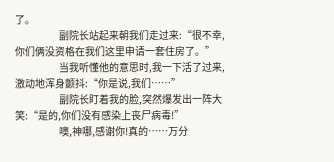了。
                      副院长站起来朝我们走过来:“很不幸,你们俩没资格在我们这里申请一套住房了。”
                      当我听懂他的意思时,我一下活了过来,激动地浑身颤抖:“你是说,我们……”
                      副院长盯着我的脸,突然爆发出一阵大笑:“是的,你们没有感染上丧尸病毒!”
                      噢,神哪,感谢你!真的……万分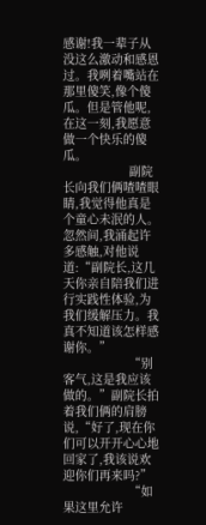感谢!我一辈子从没这么激动和感恩过。我咧着嘴站在那里傻笑,像个傻瓜。但是管他呢,在这一刻,我愿意做一个快乐的傻瓜。
                      副院长向我们俩喳喳眼睛,我觉得他真是个童心未泯的人。忽然间,我涌起许多感触,对他说道:“副院长,这几天你亲自陪我们进行实践性体验,为我们缓解压力。我真不知道该怎样感谢你。”
                      “别客气,这是我应该做的。”副院长拍着我们俩的肩膀说,“好了,现在你们可以开开心心地回家了,我该说欢迎你们再来吗?”
                      “如果这里允许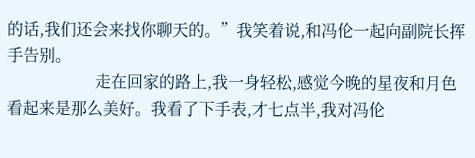的话,我们还会来找你聊天的。”我笑着说,和冯伦一起向副院长挥手告别。
                      走在回家的路上,我一身轻松,感觉今晚的星夜和月色看起来是那么美好。我看了下手表,才七点半,我对冯伦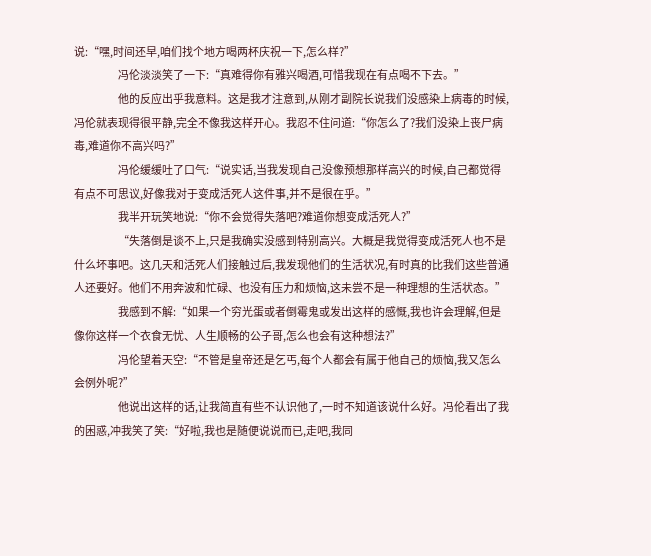说:“嘿,时间还早,咱们找个地方喝两杯庆祝一下,怎么样?”
                      冯伦淡淡笑了一下:“真难得你有雅兴喝酒,可惜我现在有点喝不下去。”
                      他的反应出乎我意料。这是我才注意到,从刚才副院长说我们没感染上病毒的时候,冯伦就表现得很平静,完全不像我这样开心。我忍不住问道:“你怎么了?我们没染上丧尸病毒,难道你不高兴吗?”
                      冯伦缓缓吐了口气:“说实话,当我发现自己没像预想那样高兴的时候,自己都觉得有点不可思议,好像我对于变成活死人这件事,并不是很在乎。”
                      我半开玩笑地说:“你不会觉得失落吧?难道你想变成活死人?”
                      “失落倒是谈不上,只是我确实没感到特别高兴。大概是我觉得变成活死人也不是什么坏事吧。这几天和活死人们接触过后,我发现他们的生活状况,有时真的比我们这些普通人还要好。他们不用奔波和忙碌、也没有压力和烦恼,这未尝不是一种理想的生活状态。”
                      我感到不解:“如果一个穷光蛋或者倒霉鬼或发出这样的感慨,我也许会理解,但是像你这样一个衣食无忧、人生顺畅的公子哥,怎么也会有这种想法?”
                      冯伦望着天空:“不管是皇帝还是乞丐,每个人都会有属于他自己的烦恼,我又怎么会例外呢?”
                      他说出这样的话,让我简直有些不认识他了,一时不知道该说什么好。冯伦看出了我的困惑,冲我笑了笑:“好啦,我也是随便说说而已,走吧,我同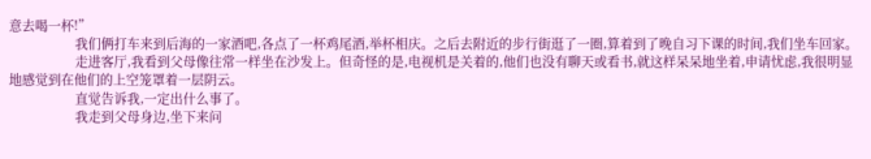意去喝一杯!”
                      我们俩打车来到后海的一家酒吧,各点了一杯鸡尾酒,举杯相庆。之后去附近的步行街逛了一圈,算着到了晚自习下课的时间,我们坐车回家。
                      走进客厅,我看到父母像往常一样坐在沙发上。但奇怪的是,电视机是关着的,他们也没有聊天或看书,就这样呆呆地坐着,申请忧虑,我很明显地感觉到在他们的上空笼罩着一层阴云。
                      直觉告诉我,一定出什么事了。
                      我走到父母身边,坐下来问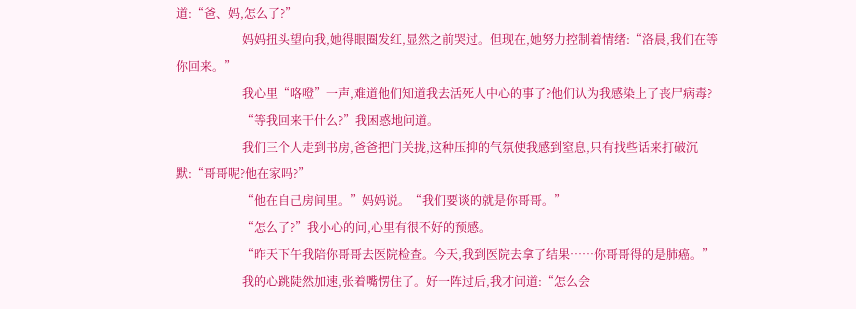道:“爸、妈,怎么了?”
                      妈妈扭头望向我,她得眼圈发红,显然之前哭过。但现在,她努力控制着情绪:“洛晨,我们在等你回来。”
                      我心里“咯噔”一声,难道他们知道我去活死人中心的事了?他们认为我感染上了丧尸病毒?
                      “等我回来干什么?”我困惑地问道。
                      我们三个人走到书房,爸爸把门关拢,这种压抑的气氛使我感到窒息,只有找些话来打破沉默:“哥哥呢?他在家吗?”
                      “他在自己房间里。”妈妈说。“我们要谈的就是你哥哥。”
                      “怎么了?”我小心的问,心里有很不好的预感。
                      “昨天下午我陪你哥哥去医院检查。今天,我到医院去拿了结果……你哥哥得的是肺癌。”
                      我的心跳陡然加速,张着嘴愣住了。好一阵过后,我才问道:“怎么会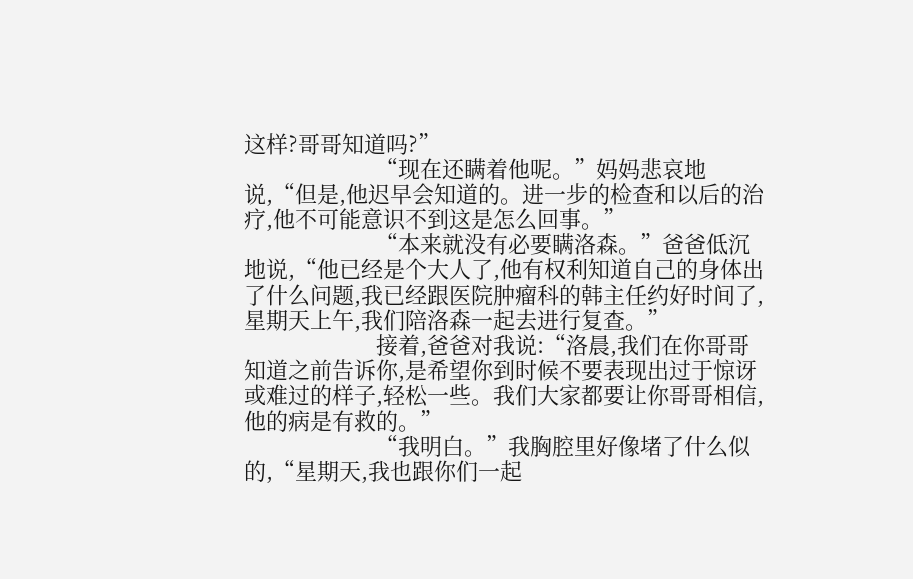这样?哥哥知道吗?”
                      “现在还瞒着他呢。”妈妈悲哀地说,“但是,他迟早会知道的。进一步的检查和以后的治疗,他不可能意识不到这是怎么回事。”
                      “本来就没有必要瞒洛森。”爸爸低沉地说,“他已经是个大人了,他有权利知道自己的身体出了什么问题,我已经跟医院肿瘤科的韩主任约好时间了,星期天上午,我们陪洛森一起去进行复查。”
                      接着,爸爸对我说:“洛晨,我们在你哥哥知道之前告诉你,是希望你到时候不要表现出过于惊讶或难过的样子,轻松一些。我们大家都要让你哥哥相信,他的病是有救的。”
                      “我明白。”我胸腔里好像堵了什么似的,“星期天,我也跟你们一起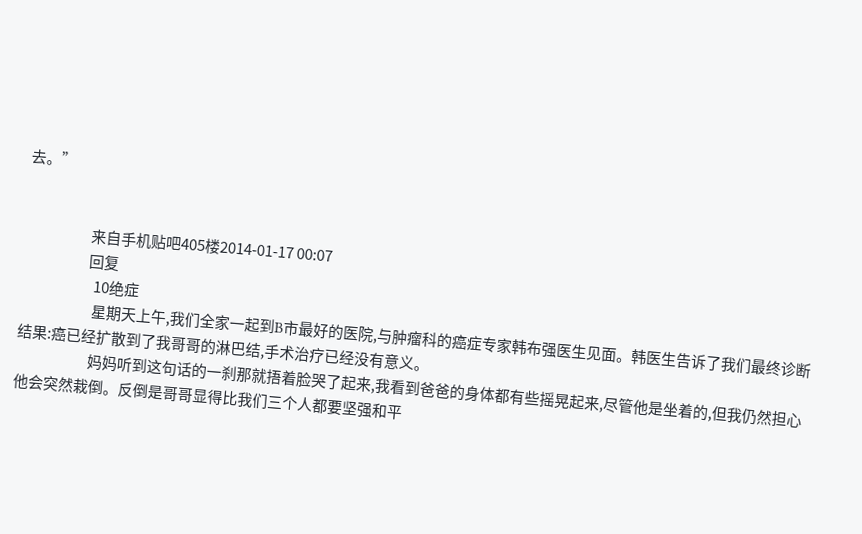去。”


                      来自手机贴吧405楼2014-01-17 00:07
                      回复
                        10绝症
                        星期天上午,我们全家一起到B市最好的医院,与肿瘤科的癌症专家韩布强医生见面。韩医生告诉了我们最终诊断结果:癌已经扩散到了我哥哥的淋巴结,手术治疗已经没有意义。
                        妈妈听到这句话的一刹那就捂着脸哭了起来,我看到爸爸的身体都有些摇晃起来,尽管他是坐着的,但我仍然担心他会突然栽倒。反倒是哥哥显得比我们三个人都要坚强和平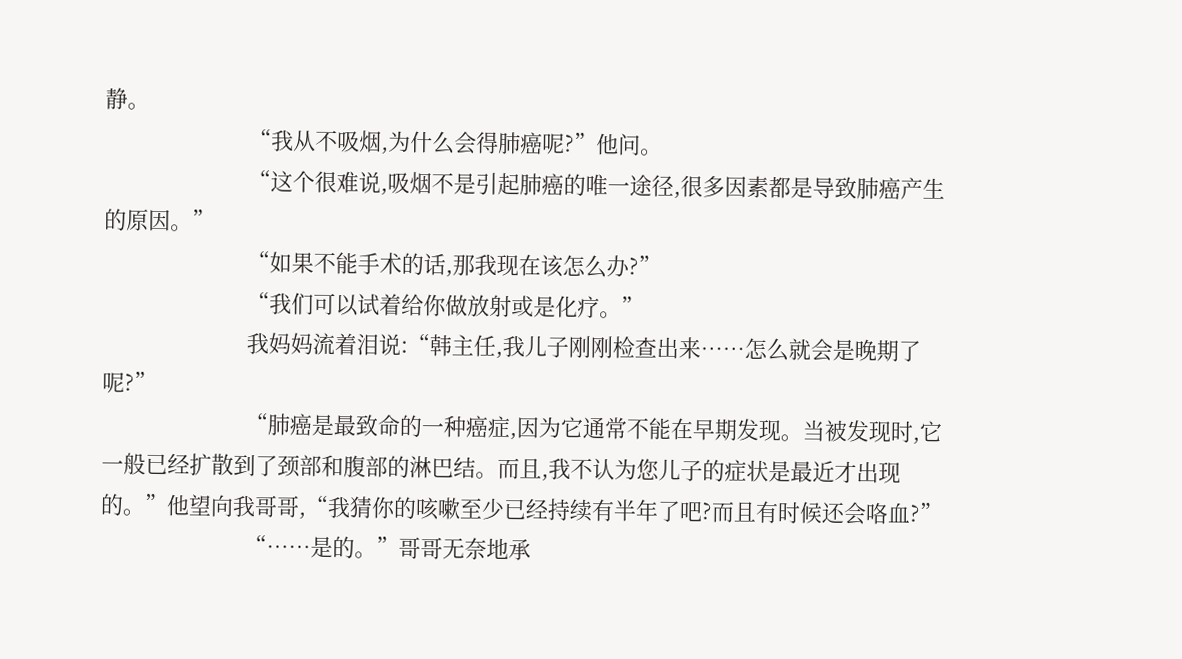静。
                        “我从不吸烟,为什么会得肺癌呢?”他问。
                        “这个很难说,吸烟不是引起肺癌的唯一途径,很多因素都是导致肺癌产生的原因。”
                        “如果不能手术的话,那我现在该怎么办?”
                        “我们可以试着给你做放射或是化疗。”
                        我妈妈流着泪说:“韩主任,我儿子刚刚检查出来……怎么就会是晚期了呢?”
                        “肺癌是最致命的一种癌症,因为它通常不能在早期发现。当被发现时,它一般已经扩散到了颈部和腹部的淋巴结。而且,我不认为您儿子的症状是最近才出现的。”他望向我哥哥,“我猜你的咳嗽至少已经持续有半年了吧?而且有时候还会咯血?”
                        “……是的。”哥哥无奈地承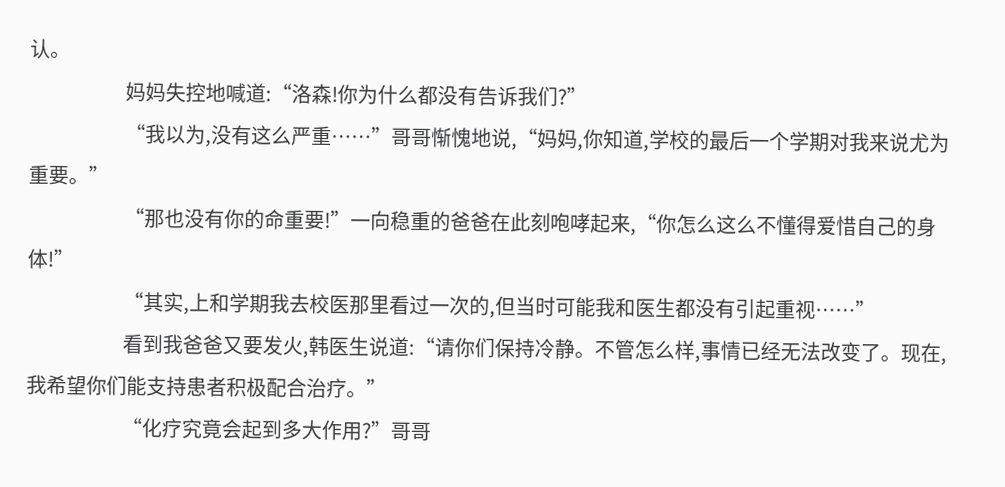认。
                        妈妈失控地喊道:“洛森!你为什么都没有告诉我们?”
                        “我以为,没有这么严重……”哥哥惭愧地说,“妈妈,你知道,学校的最后一个学期对我来说尤为重要。”
                        “那也没有你的命重要!”一向稳重的爸爸在此刻咆哮起来,“你怎么这么不懂得爱惜自己的身体!”
                        “其实,上和学期我去校医那里看过一次的,但当时可能我和医生都没有引起重视……”
                        看到我爸爸又要发火,韩医生说道:“请你们保持冷静。不管怎么样,事情已经无法改变了。现在,我希望你们能支持患者积极配合治疗。”
                        “化疗究竟会起到多大作用?”哥哥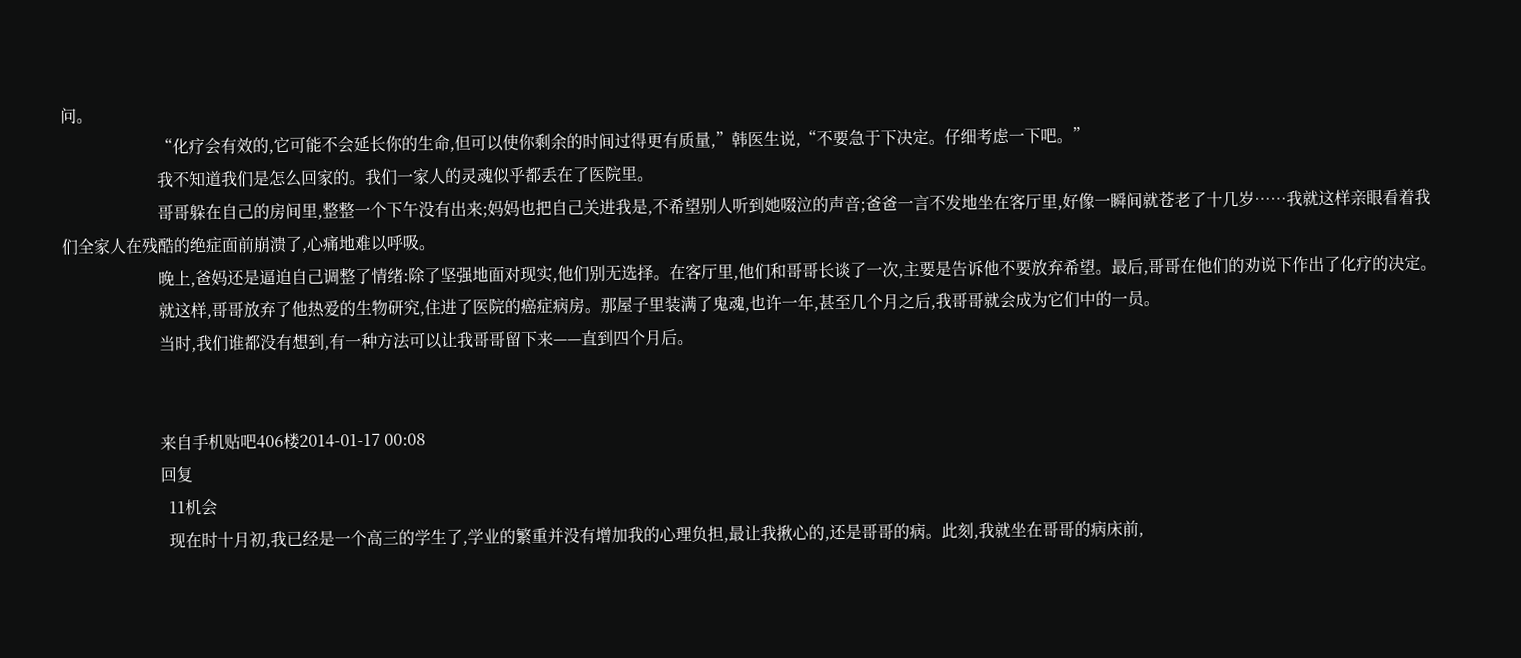问。
                        “化疗会有效的,它可能不会延长你的生命,但可以使你剩余的时间过得更有质量,”韩医生说,“不要急于下决定。仔细考虑一下吧。”
                        我不知道我们是怎么回家的。我们一家人的灵魂似乎都丢在了医院里。
                        哥哥躲在自己的房间里,整整一个下午没有出来;妈妈也把自己关进我是,不希望别人听到她啜泣的声音;爸爸一言不发地坐在客厅里,好像一瞬间就苍老了十几岁……我就这样亲眼看着我们全家人在残酷的绝症面前崩溃了,心痛地难以呼吸。
                        晚上,爸妈还是逼迫自己调整了情绪:除了坚强地面对现实,他们别无选择。在客厅里,他们和哥哥长谈了一次,主要是告诉他不要放弃希望。最后,哥哥在他们的劝说下作出了化疗的决定。
                        就这样,哥哥放弃了他热爱的生物研究,住进了医院的癌症病房。那屋子里装满了鬼魂,也许一年,甚至几个月之后,我哥哥就会成为它们中的一员。
                        当时,我们谁都没有想到,有一种方法可以让我哥哥留下来——直到四个月后。


                        来自手机贴吧406楼2014-01-17 00:08
                        回复
                          11机会
                          现在时十月初,我已经是一个高三的学生了,学业的繁重并没有增加我的心理负担,最让我揪心的,还是哥哥的病。此刻,我就坐在哥哥的病床前,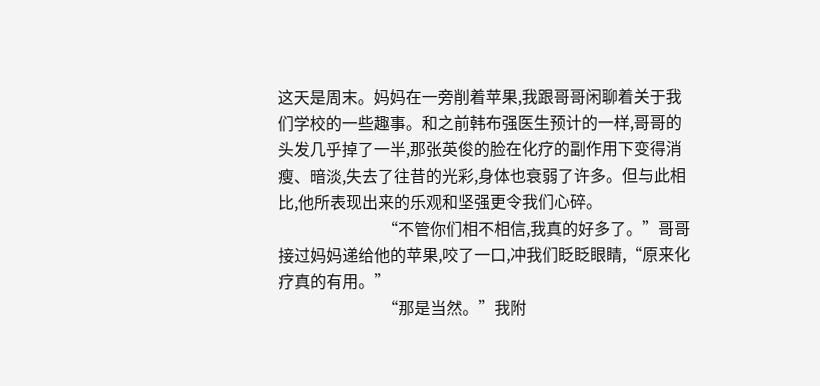这天是周末。妈妈在一旁削着苹果,我跟哥哥闲聊着关于我们学校的一些趣事。和之前韩布强医生预计的一样,哥哥的头发几乎掉了一半,那张英俊的脸在化疗的副作用下变得消瘦、暗淡,失去了往昔的光彩,身体也衰弱了许多。但与此相比,他所表现出来的乐观和坚强更令我们心碎。
                          “不管你们相不相信,我真的好多了。”哥哥接过妈妈递给他的苹果,咬了一口,冲我们眨眨眼睛,“原来化疗真的有用。”
                          “那是当然。”我附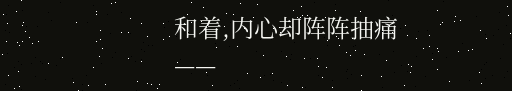和着,内心却阵阵抽痛——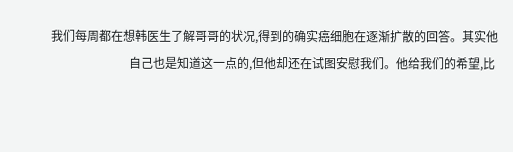我们每周都在想韩医生了解哥哥的状况,得到的确实癌细胞在逐渐扩散的回答。其实他
                          自己也是知道这一点的,但他却还在试图安慰我们。他给我们的希望,比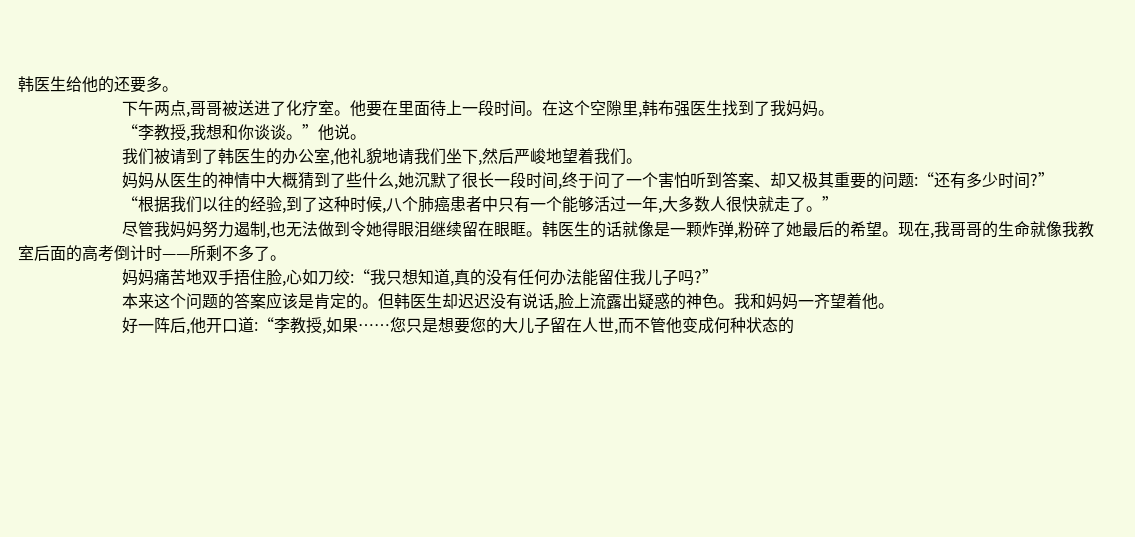韩医生给他的还要多。
                          下午两点,哥哥被送进了化疗室。他要在里面待上一段时间。在这个空隙里,韩布强医生找到了我妈妈。
                          “李教授,我想和你谈谈。”他说。
                          我们被请到了韩医生的办公室,他礼貌地请我们坐下,然后严峻地望着我们。
                          妈妈从医生的神情中大概猜到了些什么,她沉默了很长一段时间,终于问了一个害怕听到答案、却又极其重要的问题:“还有多少时间?”
                          “根据我们以往的经验,到了这种时候,八个肺癌患者中只有一个能够活过一年,大多数人很快就走了。”
                          尽管我妈妈努力遏制,也无法做到令她得眼泪继续留在眼眶。韩医生的话就像是一颗炸弹,粉碎了她最后的希望。现在,我哥哥的生命就像我教室后面的高考倒计时——所剩不多了。
                          妈妈痛苦地双手捂住脸,心如刀绞:“我只想知道,真的没有任何办法能留住我儿子吗?”
                          本来这个问题的答案应该是肯定的。但韩医生却迟迟没有说话,脸上流露出疑惑的神色。我和妈妈一齐望着他。
                          好一阵后,他开口道:“李教授,如果……您只是想要您的大儿子留在人世,而不管他变成何种状态的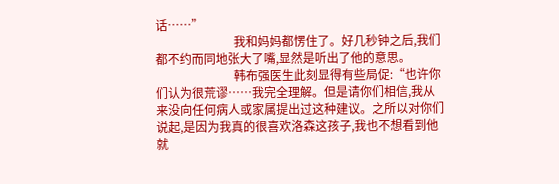话……”
                          我和妈妈都愣住了。好几秒钟之后,我们都不约而同地张大了嘴,显然是听出了他的意思。
                          韩布强医生此刻显得有些局促:“也许你们认为很荒谬……我完全理解。但是请你们相信,我从来没向任何病人或家属提出过这种建议。之所以对你们说起,是因为我真的很喜欢洛森这孩子,我也不想看到他就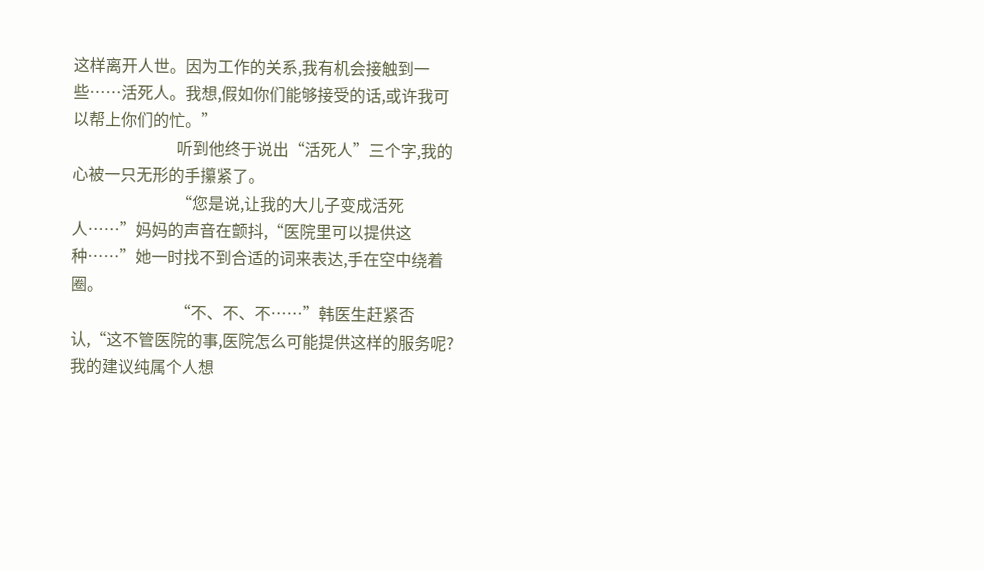这样离开人世。因为工作的关系,我有机会接触到一些……活死人。我想,假如你们能够接受的话,或许我可以帮上你们的忙。”
                          听到他终于说出“活死人”三个字,我的心被一只无形的手攥紧了。
                          “您是说,让我的大儿子变成活死人……”妈妈的声音在颤抖,“医院里可以提供这种……”她一时找不到合适的词来表达,手在空中绕着圈。
                          “不、不、不……”韩医生赶紧否认,“这不管医院的事,医院怎么可能提供这样的服务呢?我的建议纯属个人想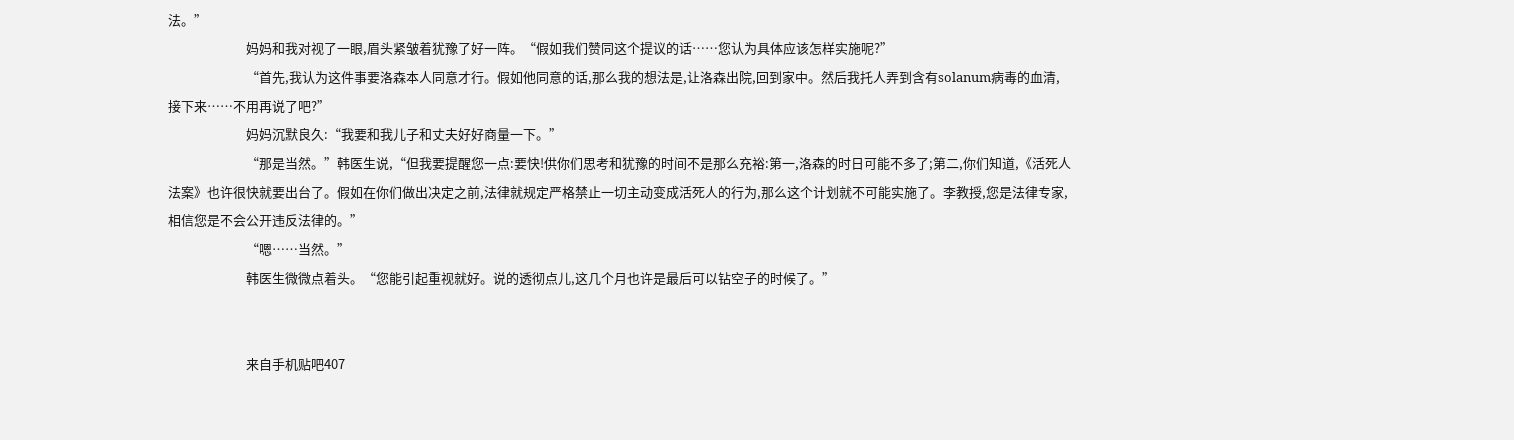法。”
                          妈妈和我对视了一眼,眉头紧皱着犹豫了好一阵。“假如我们赞同这个提议的话……您认为具体应该怎样实施呢?”
                          “首先,我认为这件事要洛森本人同意才行。假如他同意的话,那么我的想法是,让洛森出院,回到家中。然后我托人弄到含有solanum病毒的血清,接下来……不用再说了吧?”
                          妈妈沉默良久:“我要和我儿子和丈夫好好商量一下。”
                          “那是当然。”韩医生说,“但我要提醒您一点:要快!供你们思考和犹豫的时间不是那么充裕:第一,洛森的时日可能不多了;第二,你们知道,《活死人法案》也许很快就要出台了。假如在你们做出决定之前,法律就规定严格禁止一切主动变成活死人的行为,那么这个计划就不可能实施了。李教授,您是法律专家,相信您是不会公开违反法律的。”
                          “嗯……当然。”
                          韩医生微微点着头。“您能引起重视就好。说的透彻点儿,这几个月也许是最后可以钻空子的时候了。”


                          来自手机贴吧407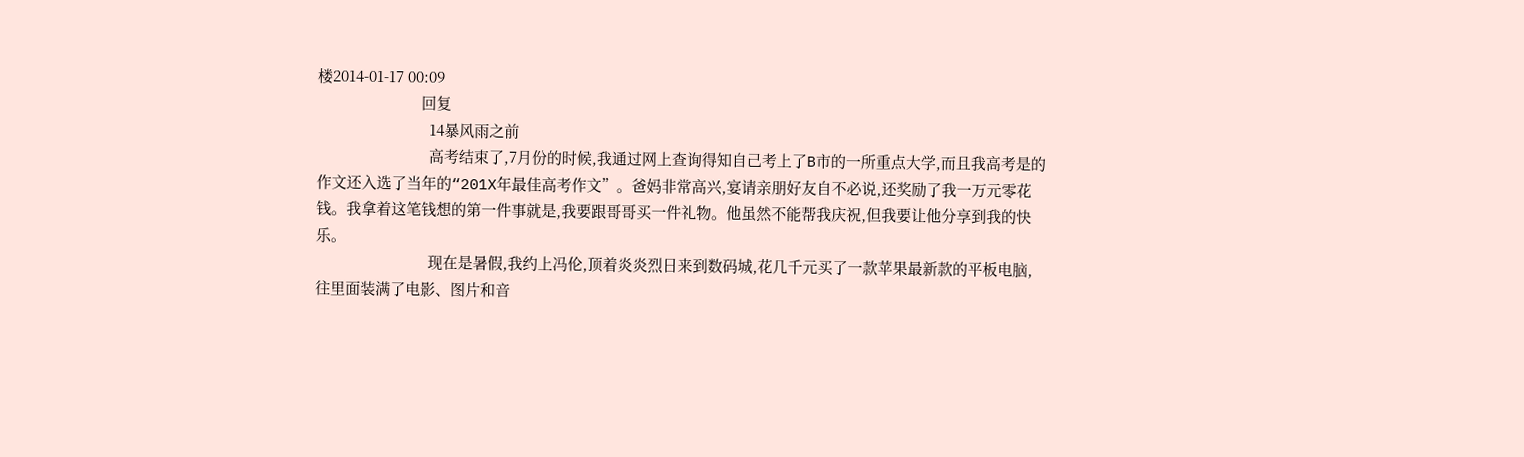楼2014-01-17 00:09
                          回复
                            14暴风雨之前
                            高考结束了,7月份的时候,我通过网上查询得知自己考上了B市的一所重点大学,而且我高考是的作文还入选了当年的“201X年最佳高考作文”。爸妈非常高兴,宴请亲朋好友自不必说,还奖励了我一万元零花钱。我拿着这笔钱想的第一件事就是,我要跟哥哥买一件礼物。他虽然不能帮我庆祝,但我要让他分享到我的快乐。
                            现在是暑假,我约上冯伦,顶着炎炎烈日来到数码城,花几千元买了一款苹果最新款的平板电脑,往里面装满了电影、图片和音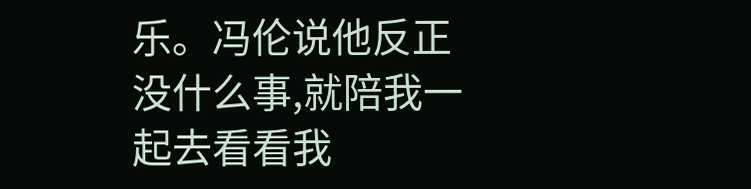乐。冯伦说他反正没什么事,就陪我一起去看看我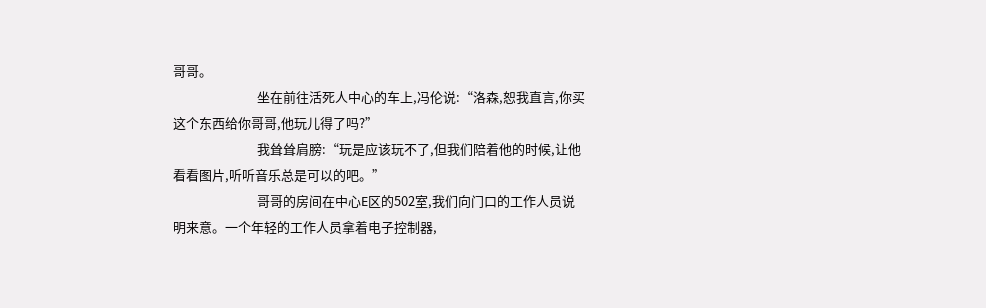哥哥。
                            坐在前往活死人中心的车上,冯伦说:“洛森,恕我直言,你买这个东西给你哥哥,他玩儿得了吗?”
                            我耸耸肩膀:“玩是应该玩不了,但我们陪着他的时候,让他看看图片,听听音乐总是可以的吧。”
                            哥哥的房间在中心E区的502室,我们向门口的工作人员说明来意。一个年轻的工作人员拿着电子控制器,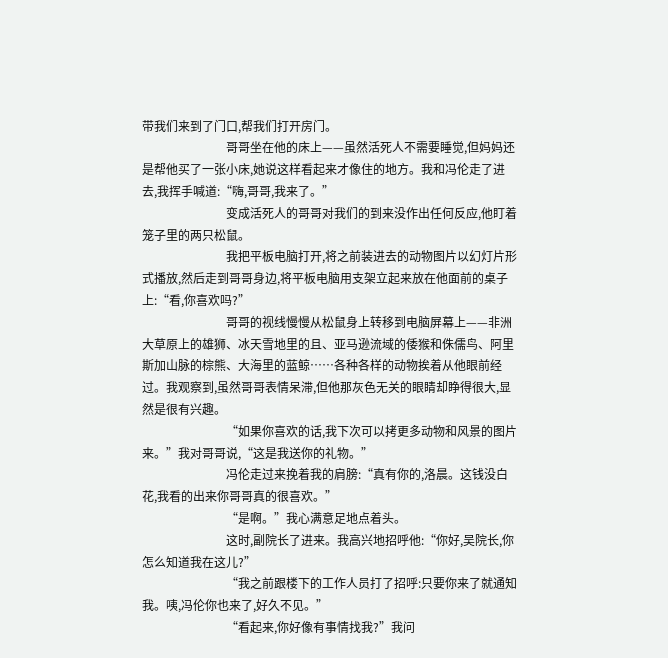带我们来到了门口,帮我们打开房门。
                            哥哥坐在他的床上——虽然活死人不需要睡觉,但妈妈还是帮他买了一张小床,她说这样看起来才像住的地方。我和冯伦走了进去,我挥手喊道:“嗨,哥哥,我来了。”
                            变成活死人的哥哥对我们的到来没作出任何反应,他盯着笼子里的两只松鼠。
                            我把平板电脑打开,将之前装进去的动物图片以幻灯片形式播放,然后走到哥哥身边,将平板电脑用支架立起来放在他面前的桌子上:“看,你喜欢吗?”
                            哥哥的视线慢慢从松鼠身上转移到电脑屏幕上——非洲大草原上的雄狮、冰天雪地里的且、亚马逊流域的倭猴和侏儒鸟、阿里斯加山脉的棕熊、大海里的蓝鲸……各种各样的动物挨着从他眼前经过。我观察到,虽然哥哥表情呆滞,但他那灰色无关的眼睛却睁得很大,显然是很有兴趣。
                            “如果你喜欢的话,我下次可以拷更多动物和风景的图片来。”我对哥哥说,“这是我送你的礼物。”
                            冯伦走过来挽着我的肩膀:“真有你的,洛晨。这钱没白花,我看的出来你哥哥真的很喜欢。”
                            “是啊。”我心满意足地点着头。
                            这时,副院长了进来。我高兴地招呼他:“你好,吴院长,你怎么知道我在这儿?”
                            “我之前跟楼下的工作人员打了招呼:只要你来了就通知我。咦,冯伦你也来了,好久不见。”
                            “看起来,你好像有事情找我?”我问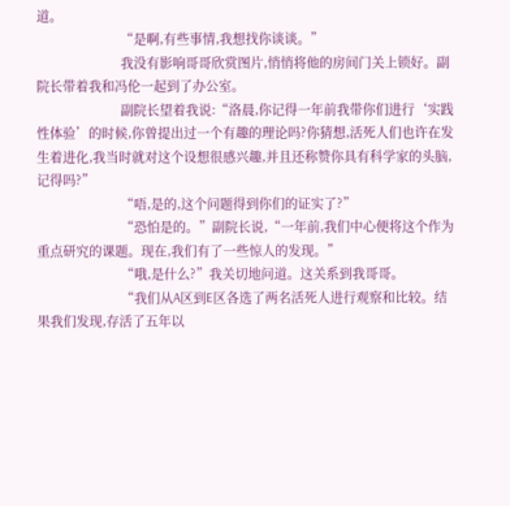道。
                            “是啊,有些事情,我想找你谈谈。”
                            我没有影响哥哥欣赏图片,悄悄将他的房间门关上锁好。副院长带着我和冯伦一起到了办公室。
                            副院长望着我说:“洛晨,你记得一年前我带你们进行‘实践性体验’的时候,你曾提出过一个有趣的理论吗?你猜想,活死人们也许在发生着进化,我当时就对这个设想很感兴趣,并且还称赞你具有科学家的头脑,记得吗?”
                            “唔,是的,这个问题得到你们的证实了?”
                            “恐怕是的。”副院长说,“一年前,我们中心便将这个作为重点研究的课题。现在,我们有了一些惊人的发现。”
                            “哦,是什么?”我关切地问道。这关系到我哥哥。
                            “我们从A区到E区各选了两名活死人进行观察和比较。结果我们发现,存活了五年以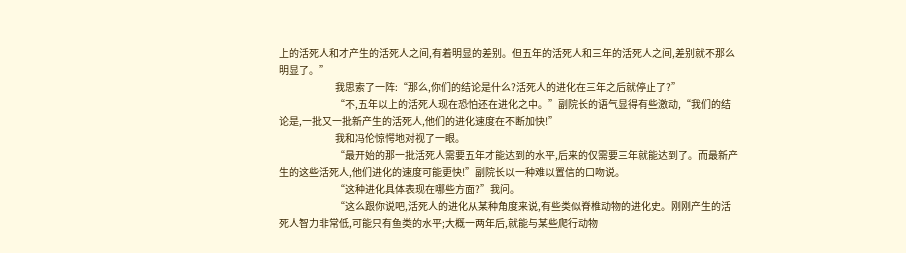上的活死人和才产生的活死人之间,有着明显的差别。但五年的活死人和三年的活死人之间,差别就不那么明显了。”
                            我思索了一阵:“那么,你们的结论是什么?活死人的进化在三年之后就停止了?”
                            “不,五年以上的活死人现在恐怕还在进化之中。”副院长的语气显得有些激动,“我们的结论是,一批又一批新产生的活死人,他们的进化速度在不断加快!”
                            我和冯伦惊愕地对视了一眼。
                            “最开始的那一批活死人需要五年才能达到的水平,后来的仅需要三年就能达到了。而最新产生的这些活死人,他们进化的速度可能更快!”副院长以一种难以置信的口吻说。
                            “这种进化具体表现在哪些方面?”我问。
                            “这么跟你说吧,活死人的进化从某种角度来说,有些类似脊椎动物的进化史。刚刚产生的活死人智力非常低,可能只有鱼类的水平;大概一两年后,就能与某些爬行动物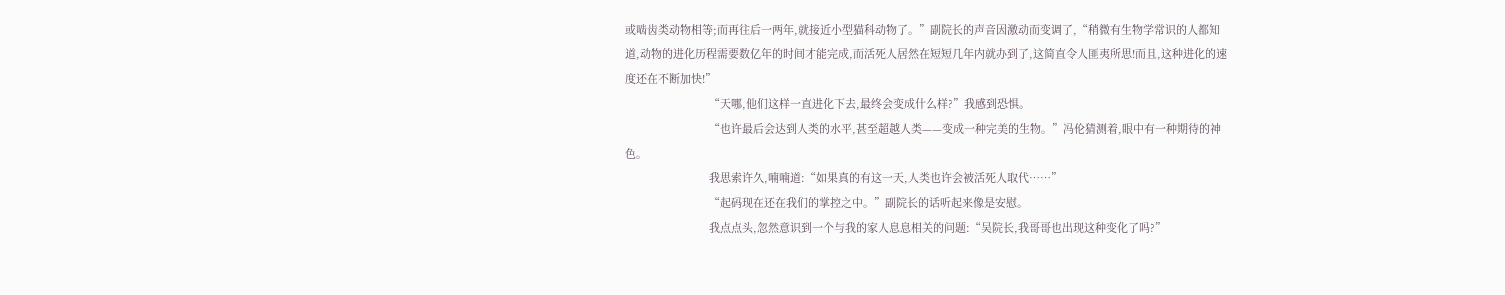或啮齿类动物相等;而再往后一两年,就接近小型猫科动物了。”副院长的声音因激动而变调了,“稍微有生物学常识的人都知道,动物的进化历程需要数亿年的时间才能完成,而活死人居然在短短几年内就办到了,这简直令人匪夷所思!而且,这种进化的速度还在不断加快!”
                            “天哪,他们这样一直进化下去,最终会变成什么样?”我感到恐惧。
                            “也许最后会达到人类的水平,甚至超越人类——变成一种完美的生物。”冯伦猜测着,眼中有一种期待的神色。
                            我思索许久,喃喃道:“如果真的有这一天,人类也许会被活死人取代……”
                            “起码现在还在我们的掌控之中。”副院长的话听起来像是安慰。
                            我点点头,忽然意识到一个与我的家人息息相关的问题:“吴院长,我哥哥也出现这种变化了吗?”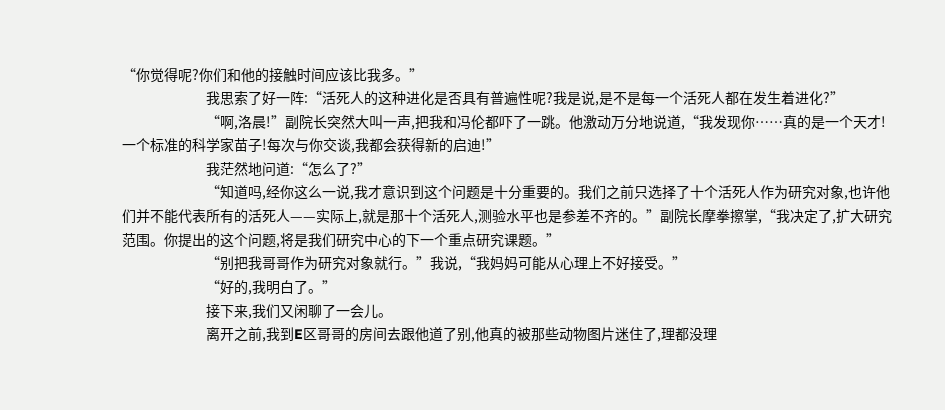“你觉得呢?你们和他的接触时间应该比我多。”
                            我思索了好一阵:“活死人的这种进化是否具有普遍性呢?我是说,是不是每一个活死人都在发生着进化?”
                            “啊,洛晨!”副院长突然大叫一声,把我和冯伦都吓了一跳。他激动万分地说道,“我发现你……真的是一个天才!一个标准的科学家苗子!每次与你交谈,我都会获得新的启迪!”
                            我茫然地问道:“怎么了?”
                            “知道吗,经你这么一说,我才意识到这个问题是十分重要的。我们之前只选择了十个活死人作为研究对象,也许他们并不能代表所有的活死人——实际上,就是那十个活死人,测验水平也是参差不齐的。”副院长摩拳擦掌,“我决定了,扩大研究范围。你提出的这个问题,将是我们研究中心的下一个重点研究课题。”
                            “别把我哥哥作为研究对象就行。”我说,“我妈妈可能从心理上不好接受。”
                            “好的,我明白了。”
                            接下来,我们又闲聊了一会儿。
                            离开之前,我到E区哥哥的房间去跟他道了别,他真的被那些动物图片迷住了,理都没理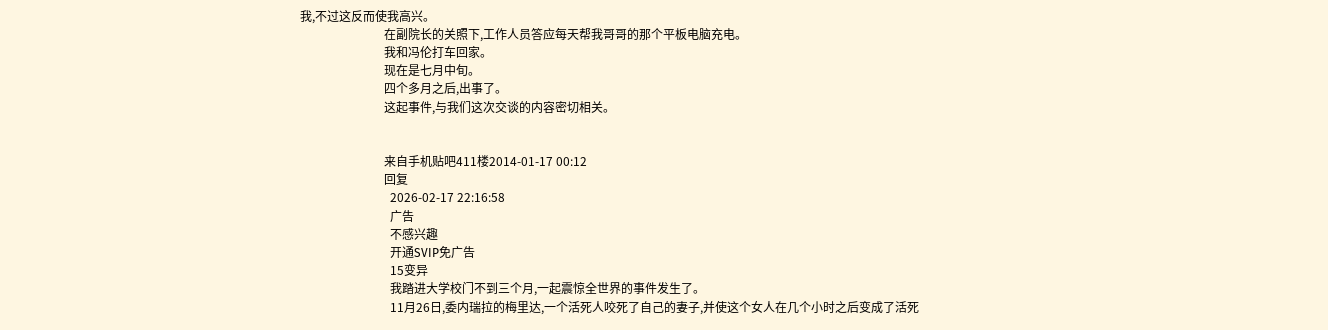我,不过这反而使我高兴。
                            在副院长的关照下,工作人员答应每天帮我哥哥的那个平板电脑充电。
                            我和冯伦打车回家。
                            现在是七月中旬。
                            四个多月之后,出事了。
                            这起事件,与我们这次交谈的内容密切相关。


                            来自手机贴吧411楼2014-01-17 00:12
                            回复
                              2026-02-17 22:16:58
                              广告
                              不感兴趣
                              开通SVIP免广告
                              15变异
                              我踏进大学校门不到三个月,一起震惊全世界的事件发生了。
                              11月26日,委内瑞拉的梅里达,一个活死人咬死了自己的妻子,并使这个女人在几个小时之后变成了活死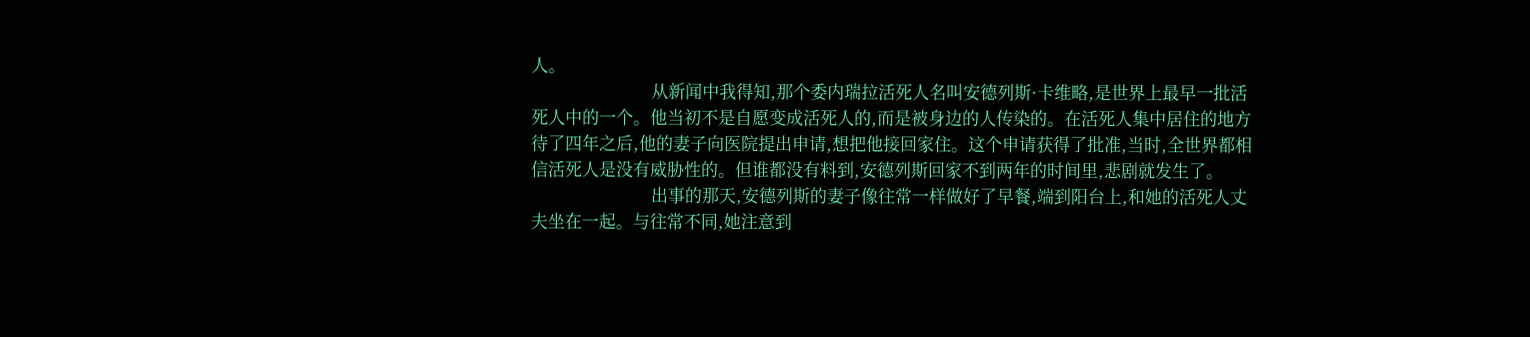人。
                              从新闻中我得知,那个委内瑞拉活死人名叫安德列斯·卡维略,是世界上最早一批活死人中的一个。他当初不是自愿变成活死人的,而是被身边的人传染的。在活死人集中居住的地方待了四年之后,他的妻子向医院提出申请,想把他接回家住。这个申请获得了批准,当时,全世界都相信活死人是没有威胁性的。但谁都没有料到,安德列斯回家不到两年的时间里,悲剧就发生了。
                              出事的那天,安德列斯的妻子像往常一样做好了早餐,端到阳台上,和她的活死人丈夫坐在一起。与往常不同,她注意到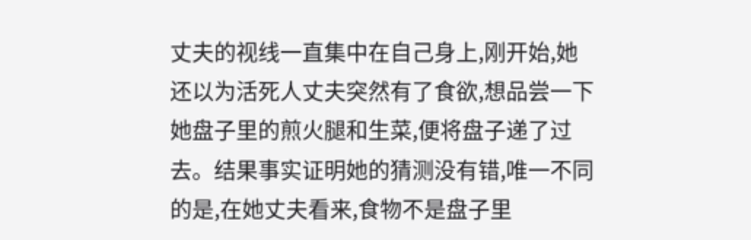丈夫的视线一直集中在自己身上,刚开始,她还以为活死人丈夫突然有了食欲,想品尝一下她盘子里的煎火腿和生菜,便将盘子递了过去。结果事实证明她的猜测没有错,唯一不同的是,在她丈夫看来,食物不是盘子里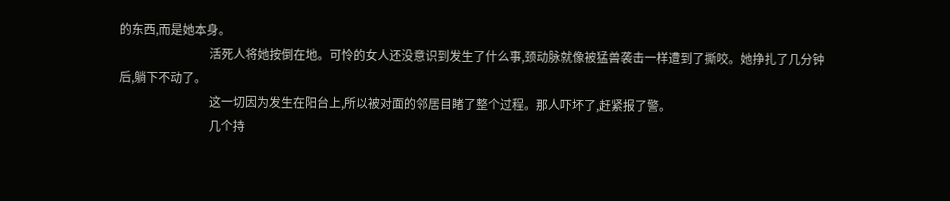的东西,而是她本身。
                              活死人将她按倒在地。可怜的女人还没意识到发生了什么事,颈动脉就像被猛兽袭击一样遭到了撕咬。她挣扎了几分钟后,躺下不动了。
                              这一切因为发生在阳台上,所以被对面的邻居目睹了整个过程。那人吓坏了,赶紧报了警。
                              几个持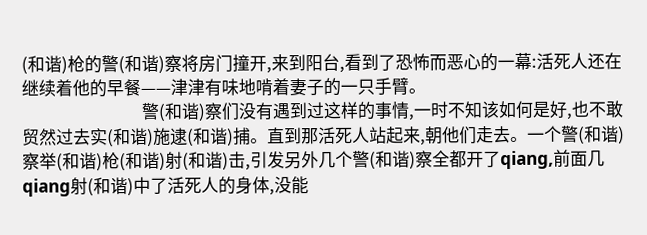(和谐)枪的警(和谐)察将房门撞开,来到阳台,看到了恐怖而恶心的一幕:活死人还在继续着他的早餐——津津有味地啃着妻子的一只手臂。
                              警(和谐)察们没有遇到过这样的事情,一时不知该如何是好,也不敢贸然过去实(和谐)施逮(和谐)捕。直到那活死人站起来,朝他们走去。一个警(和谐)察举(和谐)枪(和谐)射(和谐)击,引发另外几个警(和谐)察全都开了qiang,前面几qiang射(和谐)中了活死人的身体,没能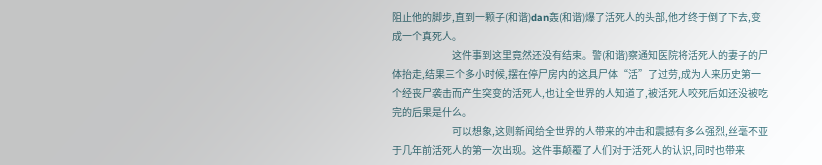阻止他的脚步,直到一颗子(和谐)dan轰(和谐)爆了活死人的头部,他才终于倒了下去,变成一个真死人。
                              这件事到这里竟然还没有结束。警(和谐)察通知医院将活死人的妻子的尸体抬走,结果三个多小时候,摆在停尸房内的这具尸体“活”了过劳,成为人来历史第一个经丧尸袭击而产生突变的活死人,也让全世界的人知道了,被活死人咬死后如还没被吃完的后果是什么。
                              可以想象,这则新闻给全世界的人带来的冲击和震撼有多么强烈,丝毫不亚于几年前活死人的第一次出现。这件事颠覆了人们对于活死人的认识,同时也带来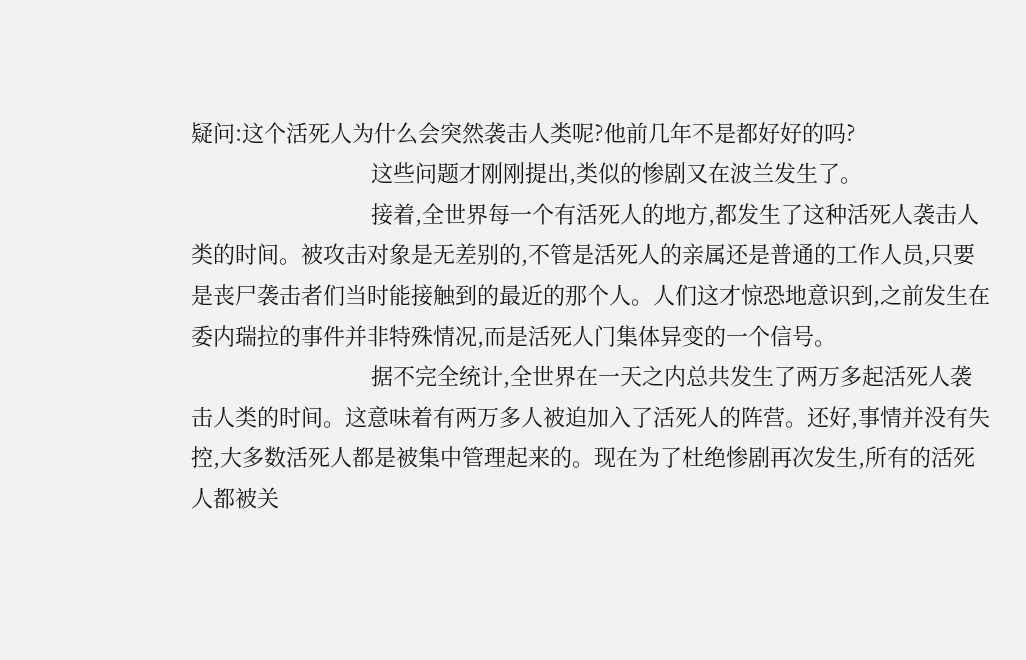疑问:这个活死人为什么会突然袭击人类呢?他前几年不是都好好的吗?
                              这些问题才刚刚提出,类似的惨剧又在波兰发生了。
                              接着,全世界每一个有活死人的地方,都发生了这种活死人袭击人类的时间。被攻击对象是无差别的,不管是活死人的亲属还是普通的工作人员,只要是丧尸袭击者们当时能接触到的最近的那个人。人们这才惊恐地意识到,之前发生在委内瑞拉的事件并非特殊情况,而是活死人门集体异变的一个信号。
                              据不完全统计,全世界在一天之内总共发生了两万多起活死人袭击人类的时间。这意味着有两万多人被迫加入了活死人的阵营。还好,事情并没有失控,大多数活死人都是被集中管理起来的。现在为了杜绝惨剧再次发生,所有的活死人都被关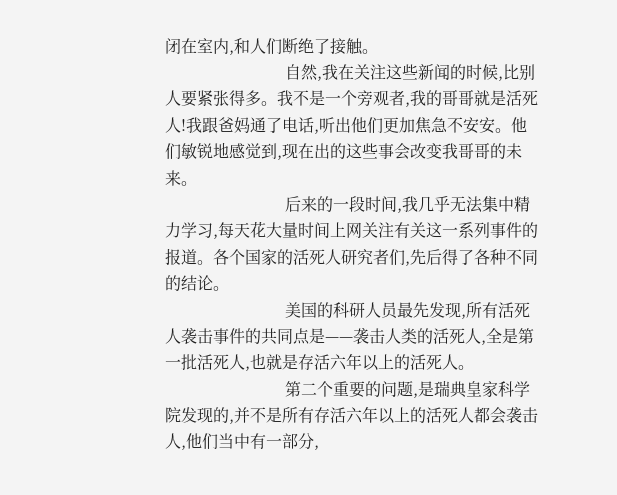闭在室内,和人们断绝了接触。
                              自然,我在关注这些新闻的时候,比别人要紧张得多。我不是一个旁观者,我的哥哥就是活死人!我跟爸妈通了电话,听出他们更加焦急不安安。他们敏锐地感觉到,现在出的这些事会改变我哥哥的未来。
                              后来的一段时间,我几乎无法集中精力学习,每天花大量时间上网关注有关这一系列事件的报道。各个国家的活死人研究者们,先后得了各种不同的结论。
                              美国的科研人员最先发现,所有活死人袭击事件的共同点是——袭击人类的活死人,全是第一批活死人,也就是存活六年以上的活死人。
                              第二个重要的问题,是瑞典皇家科学院发现的,并不是所有存活六年以上的活死人都会袭击人,他们当中有一部分,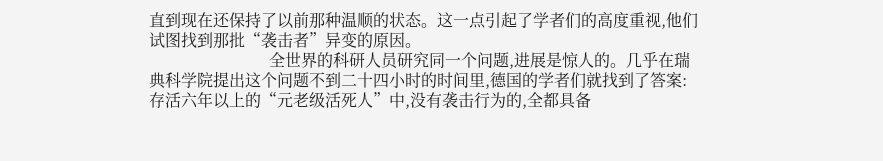直到现在还保持了以前那种温顺的状态。这一点引起了学者们的高度重视,他们试图找到那批“袭击者”异变的原因。
                              全世界的科研人员研究同一个问题,进展是惊人的。几乎在瑞典科学院提出这个问题不到二十四小时的时间里,德国的学者们就找到了答案:存活六年以上的“元老级活死人”中,没有袭击行为的,全都具备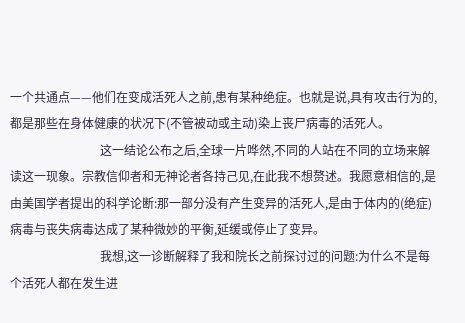一个共通点——他们在变成活死人之前,患有某种绝症。也就是说,具有攻击行为的,都是那些在身体健康的状况下(不管被动或主动)染上丧尸病毒的活死人。
                              这一结论公布之后,全球一片哗然,不同的人站在不同的立场来解读这一现象。宗教信仰者和无神论者各持己见,在此我不想赘述。我愿意相信的,是由美国学者提出的科学论断:那一部分没有产生变异的活死人,是由于体内的(绝症)病毒与丧失病毒达成了某种微妙的平衡,延缓或停止了变异。
                              我想,这一诊断解释了我和院长之前探讨过的问题:为什么不是每个活死人都在发生进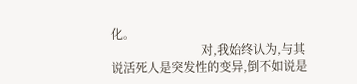化。
                              对,我始终认为,与其说活死人是突发性的变异,倒不如说是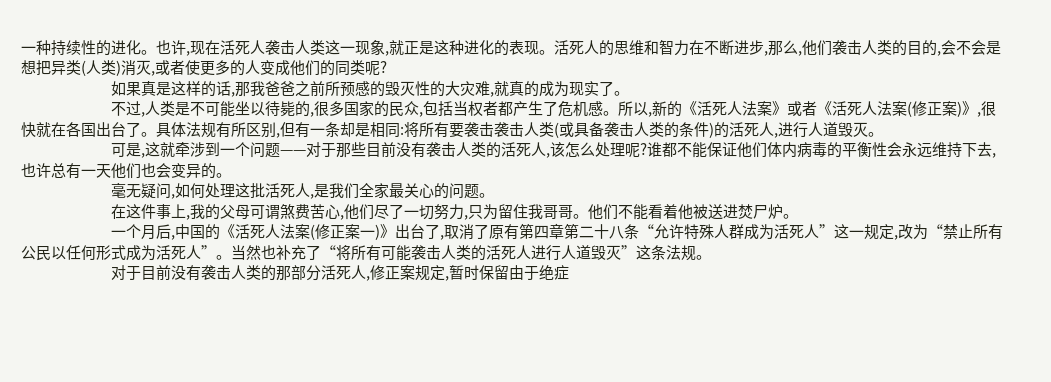一种持续性的进化。也许,现在活死人袭击人类这一现象,就正是这种进化的表现。活死人的思维和智力在不断进步,那么,他们袭击人类的目的,会不会是想把异类(人类)消灭,或者使更多的人变成他们的同类呢?
                              如果真是这样的话,那我爸爸之前所预感的毁灭性的大灾难,就真的成为现实了。
                              不过,人类是不可能坐以待毙的,很多国家的民众,包括当权者都产生了危机感。所以,新的《活死人法案》或者《活死人法案(修正案)》,很快就在各国出台了。具体法规有所区别,但有一条却是相同:将所有要袭击袭击人类(或具备袭击人类的条件)的活死人,进行人道毁灭。
                              可是,这就牵涉到一个问题——对于那些目前没有袭击人类的活死人,该怎么处理呢?谁都不能保证他们体内病毒的平衡性会永远维持下去,也许总有一天他们也会变异的。
                              毫无疑问,如何处理这批活死人,是我们全家最关心的问题。
                              在这件事上,我的父母可谓煞费苦心,他们尽了一切努力,只为留住我哥哥。他们不能看着他被送进焚尸炉。
                              一个月后,中国的《活死人法案(修正案一)》出台了,取消了原有第四章第二十八条“允许特殊人群成为活死人”这一规定,改为“禁止所有公民以任何形式成为活死人”。当然也补充了“将所有可能袭击人类的活死人进行人道毁灭”这条法规。
                              对于目前没有袭击人类的那部分活死人,修正案规定,暂时保留由于绝症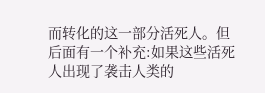而转化的这一部分活死人。但后面有一个补充:如果这些活死人出现了袭击人类的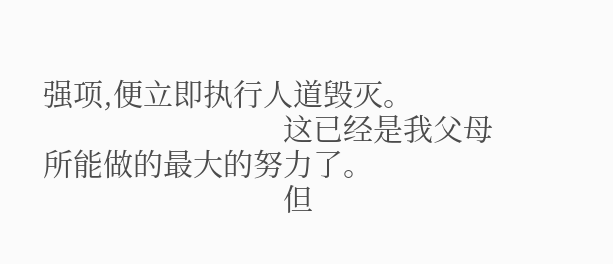强项,便立即执行人道毁灭。
                              这已经是我父母所能做的最大的努力了。
                              但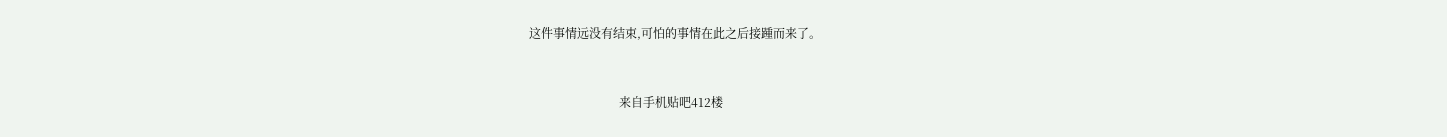这件事情远没有结束,可怕的事情在此之后接踵而来了。


                              来自手机贴吧412楼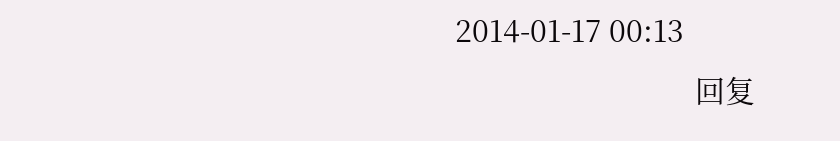2014-01-17 00:13
                              回复